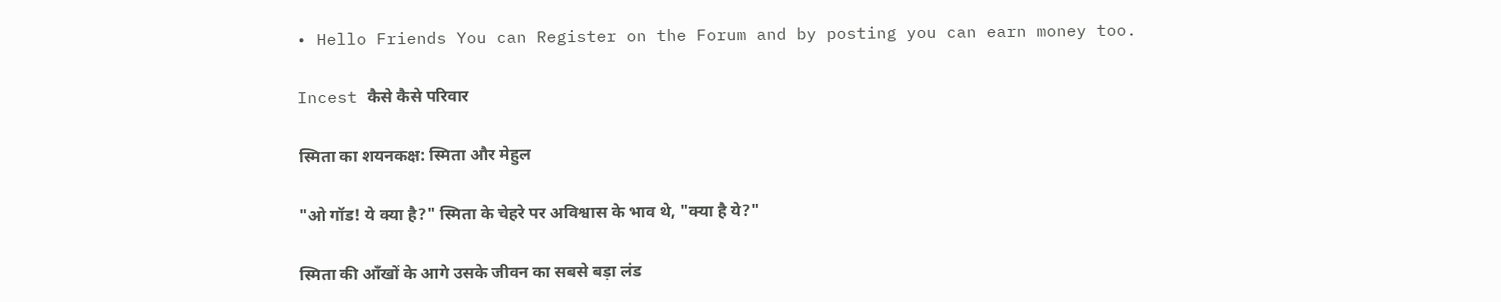• Hello Friends You can Register on the Forum and by posting you can earn money too.

Incest कैसे कैसे परिवार

स्मिता का शयनकक्ष: स्मिता और मेहुल

"ओ गॉड! ये क्या है?" स्मिता के चेहरे पर अविश्वास के भाव थे, "क्या है ये?"

स्मिता की आँखों के आगे उसके जीवन का सबसे बड़ा लंड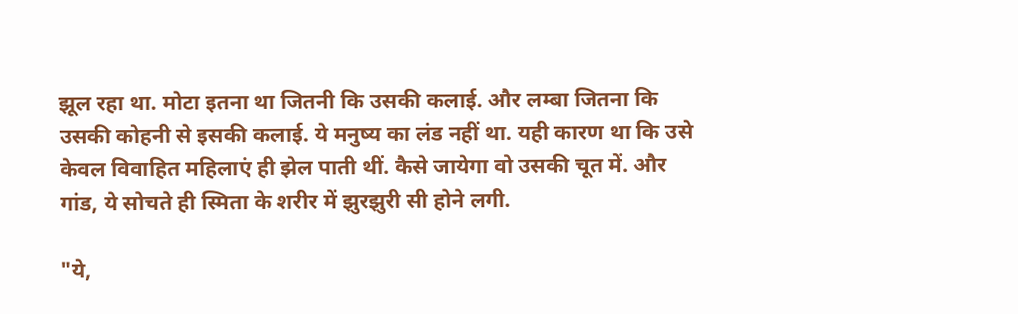झूल रहा था. मोटा इतना था जितनी कि उसकी कलाई. और लम्बा जितना कि उसकी कोहनी से इसकी कलाई. ये मनुष्य का लंड नहीं था. यही कारण था कि उसे केवल विवाहित महिलाएं ही झेल पाती थीं. कैसे जायेगा वो उसकी चूत में. और गांड, ये सोचते ही स्मिता के शरीर में झुरझुरी सी होने लगी.

"ये,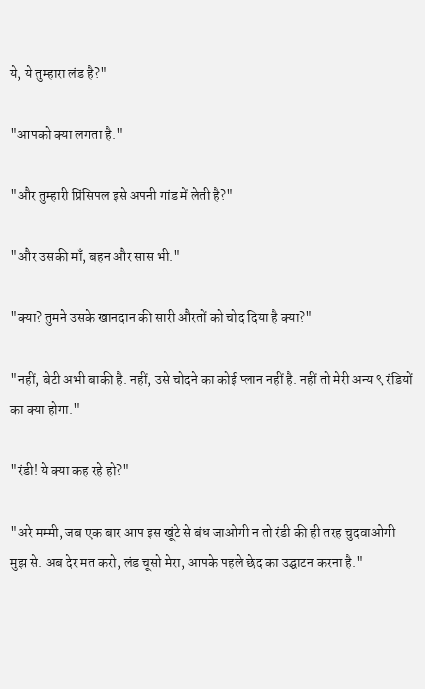ये, ये तुम्हारा लंड है?"

"आपको क्या लगता है."

"और तुम्हारी प्रिंसिपल इसे अपनी गांड में लेती है?"

"और उसकी माँ, बहन और सास भी."

"क्या? तुमने उसके खानदान की सारी औरतों को चोद दिया है क्या?"

"नहीं, बेटी अभी बाकी है. नहीं, उसे चोदने का कोई प्लान नहीं है. नहीं तो मेरी अन्य ९ रंडियों का क्या होगा."

"रंडी! ये क्या कह रहे हो?"

"अरे मम्मी, जब एक बार आप इस खूंटे से बंध जाओगी न तो रंडी की ही तरह चुदवाओगी मुझ से. अब देर मत करो, लंड चूसो मेरा, आपके पहले छेद का उद्घाटन करना है."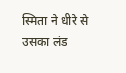स्मिता ने धीरे से उसका लंड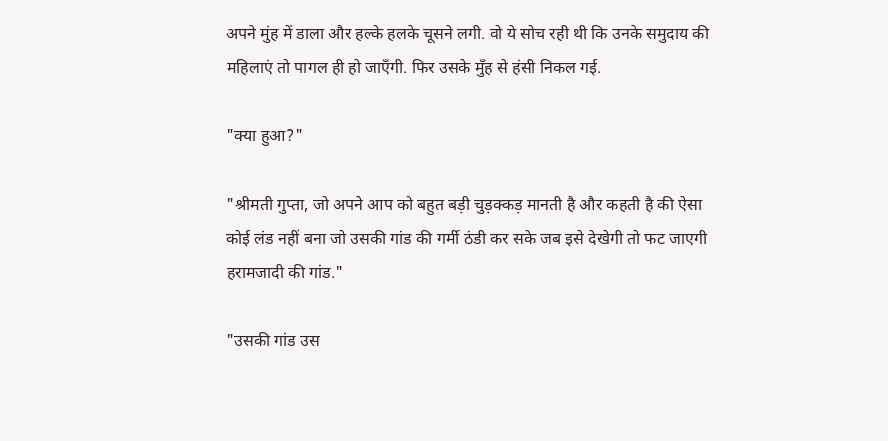अपने मुंह में डाला और हल्के हलके चूसने लगी. वो ये सोच रही थी कि उनके समुदाय की महिलाएं तो पागल ही हो जाएँगी. फिर उसके मुँह से हंसी निकल गई.

"क्या हुआ?"

"श्रीमती गुप्ता, जो अपने आप को बहुत बड़ी चुड़क्कड़ मानती है और कहती है की ऐसा कोई लंड नहीं बना जो उसकी गांड की गर्मी ठंडी कर सके जब इसे देखेगी तो फट जाएगी हरामजादी की गांड."

"उसकी गांड उस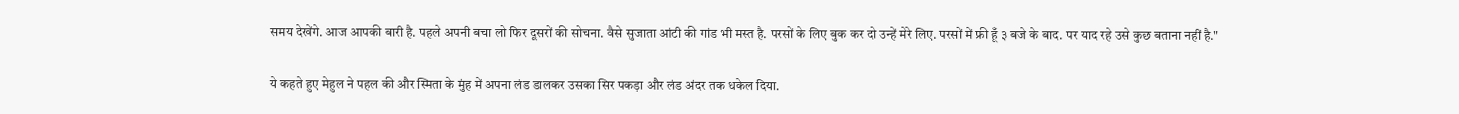समय देखेंगे. आज आपकी बारी है. पहले अपनी बचा लो फिर दूसरों की सोचना. वैसे सुजाता आंटी की गांड भी मस्त है. परसों के लिए बुक कर दो उन्हें मेरे लिए. परसों में फ्री हूँ ३ बजे के बाद. पर याद रहे उसे कुछ बताना नहीं है."

ये कहते हुए मेहुल ने पहल की और स्मिता के मुंह में अपना लंड डालकर उसका सिर पकड़ा और लंड अंदर तक धकेल दिया.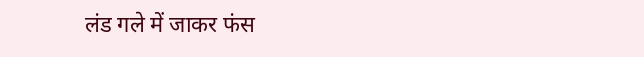लंड गले में जाकर फंस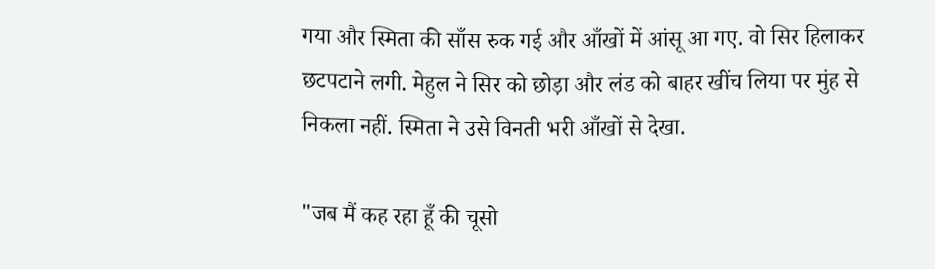गया और स्मिता की साँस रुक गई और आँखों में आंसू आ गए. वो सिर हिलाकर छटपटाने लगी. मेहुल ने सिर को छोड़ा और लंड को बाहर खींच लिया पर मुंह से निकला नहीं. स्मिता ने उसे विनती भरी आँखों से देखा.

"जब मैं कह रहा हूँ की चूसो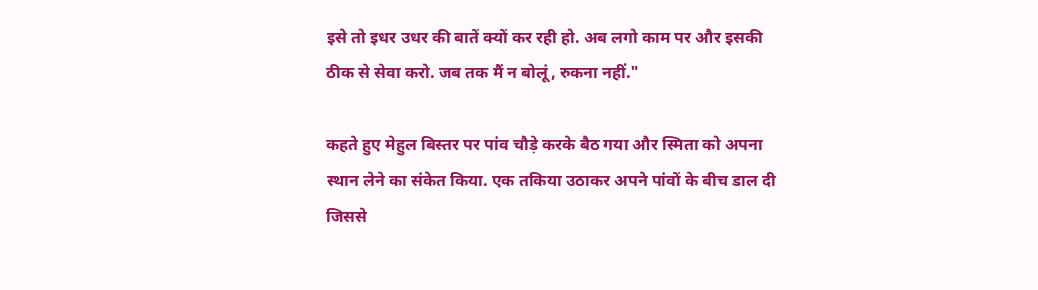इसे तो इधर उधर की बातें क्यों कर रही हो. अब लगो काम पर और इसकी ठीक से सेवा करो. जब तक मैं न बोलूं, रुकना नहीं."

कहते हुए मेहुल बिस्तर पर पांव चौड़े करके बैठ गया और स्मिता को अपना स्थान लेने का संकेत किया. एक तकिया उठाकर अपने पांवों के बीच डाल दी जिससे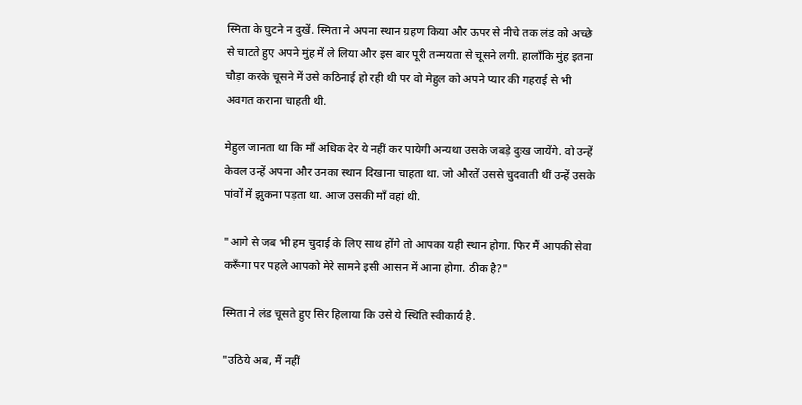स्मिता के घुटने न दुखें. स्मिता ने अपना स्थान ग्रहण किया और ऊपर से नीचे तक लंड को अच्छे से चाटते हुए अपने मुंह में ले लिया और इस बार पूरी तन्मयता से चूसने लगी. हालाँकि मुंह इतना चौड़ा करके चूसने में उसे कठिनाई हो रही थी पर वो मेहुल को अपने प्यार की गहराई से भी अवगत कराना चाहती थी.

मेहुल जानता था कि माँ अधिक देर ये नहीं कर पायेगी अन्यथा उसके जबड़े दुःख जायेंगे. वो उन्हें केवल उन्हें अपना और उनका स्थान दिखाना चाहता था. जो औरतें उससे चुदवाती थीं उन्हें उसके पांवों में झुकना पड़ता था. आज उसकी माँ वहां थी.

"आगे से जब भी हम चुदाई के लिए साथ होंगे तो आपका यही स्थान होगा. फिर मैं आपकी सेवा करूँगा पर पहले आपको मेरे सामने इसी आसन में आना होगा. ठीक है?"

स्मिता ने लंड चूसते हुए सिर हिलाया कि उसे ये स्थिति स्वीकार्य है.

"उठिये अब, मैं नहीं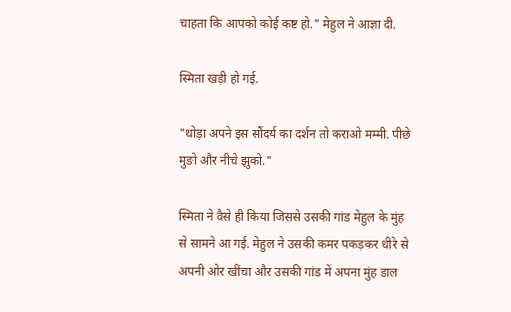चाहता कि आपको कोई कष्ट हो." मेहुल ने आज्ञा दी.

स्मिता खड़ी हो गई.

"थोड़ा अपने इस सौंदर्य का दर्शन तो कराओ मम्मी. पीछे मुङो और नीचे झुको."

स्मिता ने वैसे ही किया जिससे उसकी गांड मेहुल के मुंह से सामने आ गई. मेहुल ने उसकी कमर पकड़कर धीरे से अपनी ओर खींचा और उसकी गांड में अपना मुंह डाल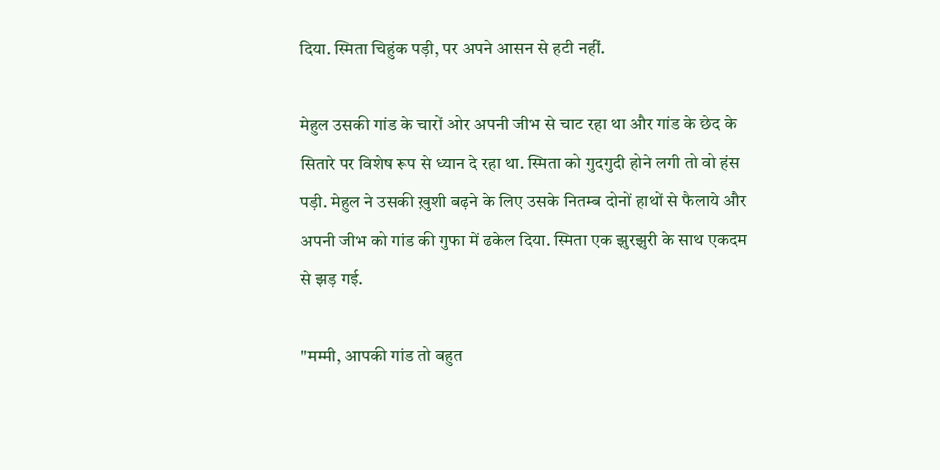दिया. स्मिता चिहुंक पड़ी, पर अपने आसन से हटी नहीं.

मेहुल उसकी गांड के चारों ओर अपनी जीभ से चाट रहा था और गांड के छेद के सितारे पर विशेष रूप से ध्यान दे रहा था. स्मिता को गुदगुदी होने लगी तो वो हंस पड़ी. मेहुल ने उसकी ख़ुशी बढ़ने के लिए उसके नितम्ब दोनों हाथों से फैलाये और अपनी जीभ को गांड की गुफा में ढकेल दिया. स्मिता एक झुरझुरी के साथ एकदम से झड़ गई.

"मम्मी, आपकी गांड तो बहुत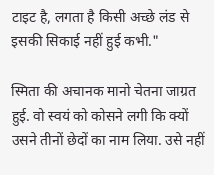टाइट है, लगता है किसी अच्छे लंड से इसकी सिकाई नहीं हुई कभी."

स्मिता की अचानक मानो चेतना जाग्रत हुई. वो स्वयं को कोसने लगी कि क्यों उसने तीनों छेदों का नाम लिया. उसे नहीं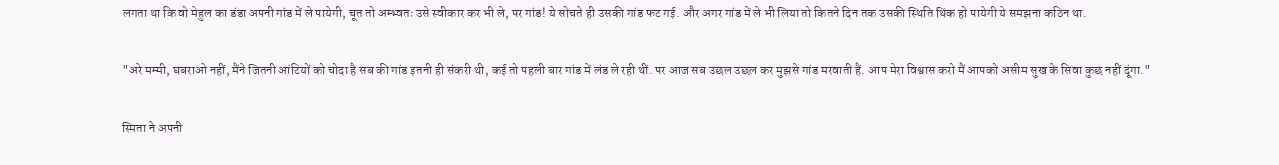लगता था कि वो मेहुल का डंडा अपनी गांड में ले पायेगी, चूत तो अम्भ्वतः उसे स्वीकार कर भी ले, पर गांड! ये सोचते ही उसकी गांड फट गई. और अगर गांड में ले भी लिया तो कितने दिन तक उसकी स्थिति थिंक हो पायेगी ये समझना कठिन था.

"अरे मम्मी, घबराओ नहीं, मैंने जितनी आंटियों को चोदा है सब की गांड इतनी ही संकरी थी, कई तो पहली बार गांड में लंड ले रही थीं. पर आज सब उछल उछल कर मुझसे गांड मरवाती हैं. आप मेरा विश्वास करो मैं आपको असीम सुख के सिवा कुछ नहीं दूंगा."

स्मिता ने अपनी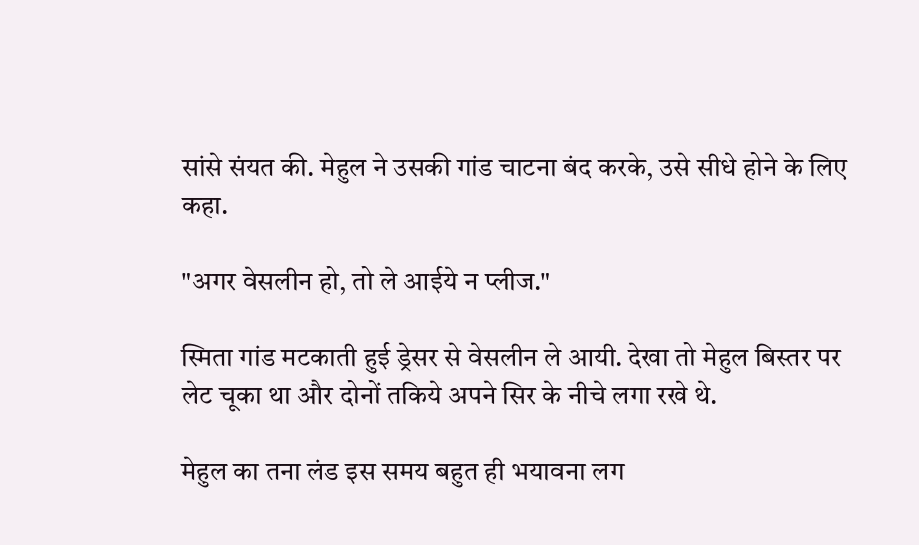सांसे संयत की. मेहुल ने उसकी गांड चाटना बंद करके, उसे सीधे होने के लिए कहा.

"अगर वेसलीन हो, तो ले आईये न प्लीज."

स्मिता गांड मटकाती हुई ड्रेसर से वेसलीन ले आयी. देखा तो मेहुल बिस्तर पर लेट चूका था और दोनों तकिये अपने सिर के नीचे लगा रखे थे.

मेहुल का तना लंड इस समय बहुत ही भयावना लग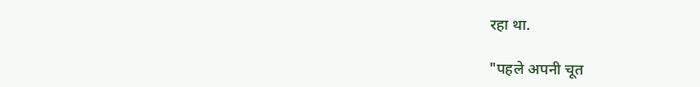रहा था.

"पहले अपनी चूत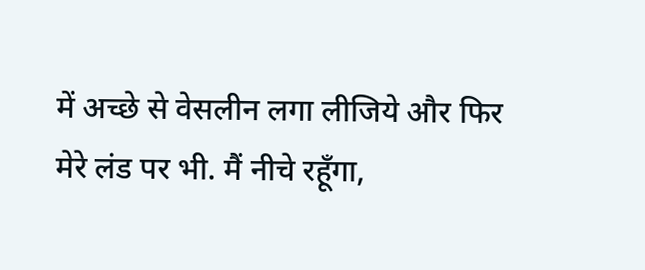में अच्छे से वेसलीन लगा लीजिये और फिर मेरे लंड पर भी. मैं नीचे रहूँगा,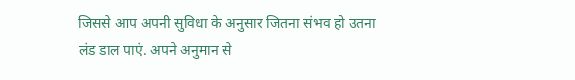जिससे आप अपनी सुविधा के अनुसार जितना संभव हो उतना लंड डाल पाएं. अपने अनुमान से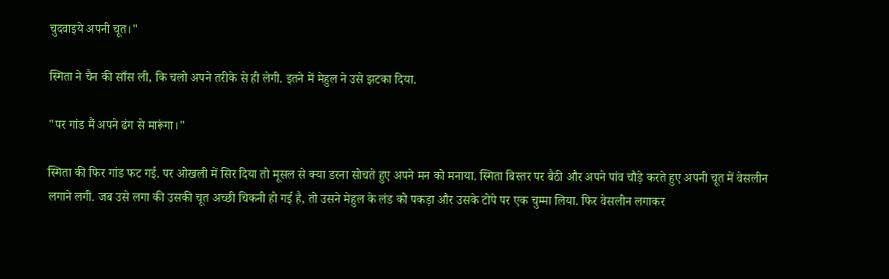चुदवाइये अपनी चूत।"

स्मिता ने चैन की साँस ली, कि चलो अपने तरीके से ही लेगी. इतने में मेहुल ने उसे झटका दिया.

"पर गांड मैं अपने ढंग से मारूंगा।"

स्मिता की फिर गांड फट गई. पर ओखली में सिर दिया तो मूसल से क्या डरना सोचते हुए अपने मन को मनाया. स्मिता बिस्तर पर बैठी और अपने पांव चौड़े करते हुए अपनी चूत में वेसलीन लगाने लगी. जब उसे लगा की उसकी चूत अच्छी चिकनी हो गई है, तो उसने मेहुल के लंड को पकड़ा और उसके टोपे पर एक चुम्मा लिया. फिर वेसलीन लगाकर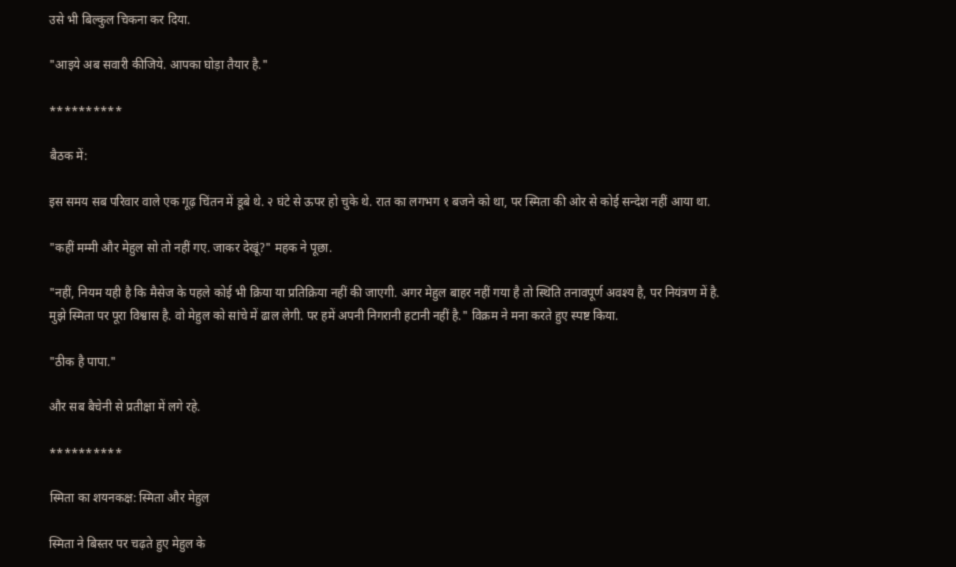उसे भी बिल्कुल चिकना कर दिया.

"आइये अब सवारी कीजिये. आपका घोड़ा तैयार है."

**********

बैठक में:

इस समय सब परिवार वाले एक गूढ़ चिंतन में डूबे थे. २ घंटे से ऊपर हो चुके थे. रात का लगभग १ बजने को था, पर स्मिता की ओर से कोई सन्देश नहीं आया था.

"कहीं मम्मी और मेहुल सो तो नहीं गए. जाकर देखूं?" महक ने पूछा.

"नहीं, नियम यही है कि मैसेज के पहले कोई भी क्रिया या प्रतिक्रिया नहीं की जाएगी. अगर मेहुल बाहर नहीं गया है तो स्थिति तनावपूर्ण अवश्य है, पर नियंत्रण में है. मुझे स्मिता पर पूरा विश्वास है. वो मेहुल को सांचे में ढाल लेगी. पर हमें अपनी निगरानी हटानी नहीं है." विक्रम ने मना करते हुए स्पष्ट किया.

"ठीक है पापा."

और सब बैचेनी से प्रतीक्षा में लगे रहे.

**********

स्मिता का शयनकक्ष: स्मिता और मेहुल

स्मिता ने बिस्तर पर चढ़ते हुए मेहुल के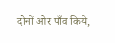दोनों ओर पाँव किये,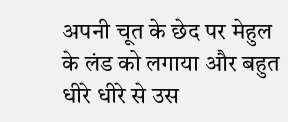अपनी चूत के छेद पर मेहुल के लंड को लगाया और बहुत धीरे धीरे से उस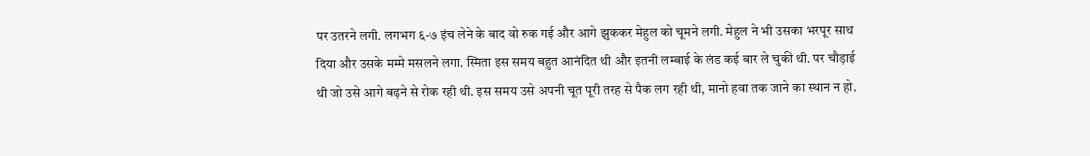पर उतरने लगी. लगभग ६-७ इंच लेने के बाद वो रुक गई और आगे झुककर मेहुल को चूमने लगी. मेहुल ने भी उसका भरपूर साथ दिया और उसके मम्मे मसलने लगा. स्मिता इस समय बहुत आनंदित थी और इतनी लम्बाई के लंड कई बार ले चुकी थी. पर चौड़ाई थी जो उसे आगे बढ़ने से रोक रही थी. इस समय उसे अपनी चूत पूरी तरह से पैक लग रही थी, मानो हवा तक जाने का स्थान न हो.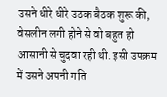उसने धीरे धीरे उठक बैठक शुरू की, वेसलीन लगी होने से वो बहुत हो आसानी से चुदवा रही थी. इसी उपक्रम में उसने अपनी गति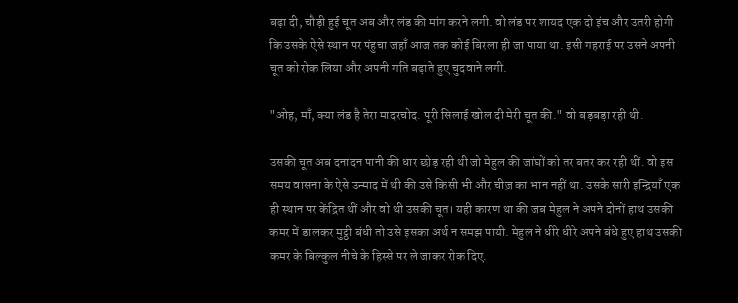बढ़ा दी, चौड़ी हुई चूत अब और लंड की मांग करने लगी. वो लंड पर शायद एक दो इंच और उतरी होगी कि उसके ऐसे स्थान पर पंहुचा जहाँ आज तक कोई बिरला ही जा पाया था. इसी गहराई पर उसने अपनी चूत को रोक लिया और अपनी गति बढ़ाते हुए चुदवाने लगी.

"ओह, माँ, क्या लंड है तेरा मादरचोद. पूरी सिलाई खोल दी मेरी चूत की." वो बड़बड़ा रही थी.

उसकी चूत अब दनादन पानी की धार छोड़ रही थी जो मेहुल की जांघों को तर बतर कर रही थीं. वो इस समय वासना के ऐसे उन्माद में थी की उसे किसी भी और चीज़ का भान नहीं था. उसके सारी इन्द्रियाँ एक ही स्थान पर केंद्रित थीं और वो थी उसकी चूत। यही कारण था की जब मेहुल ने अपने दोनों हाथ उसकी कमर में डालकर मुट्ठी बंधी तो उसे इसका अर्थ न समझ पायी. मेहुल ने धीरे धीरे अपने बंधे हुए हाथ उसकी कमर के बिल्कुल नीचे के हिस्से पर ले जाकर रोक दिए.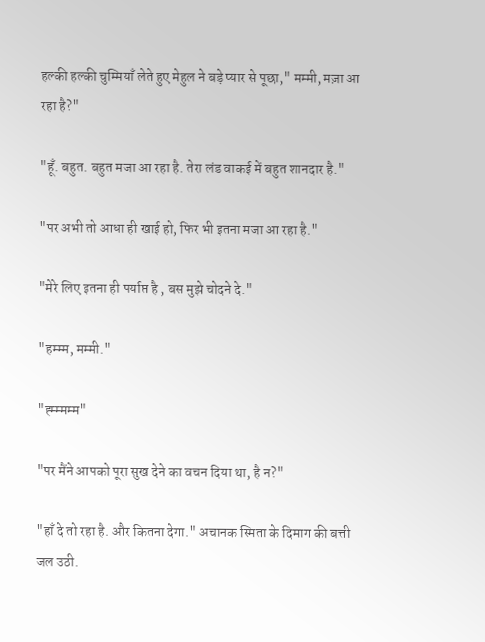हल्की हल्की चुम्मियाँ लेते हुए मेहुल ने बड़े प्यार से पूछा," मम्मी, मज़ा आ रहा है?"

"हूँ. बहुत. बहुत मजा आ रहा है. तेरा लंड वाकई में बहुत शानदार है."

"पर अभी तो आधा ही खाई हो, फिर भी इतना मजा आ रहा है."

"मेरे लिए इतना ही पर्याप्त है , बस मुझे चोदने दे."

"हम्म्म, मम्मी."

"ह्म्म्मम्म"

"पर मैंने आपको पूरा सुख देने का वचन दिया था, है न?"

"हाँ दे तो रहा है. और कितना देगा." अचानक स्मिता के दिमाग की बत्ती जल उठी.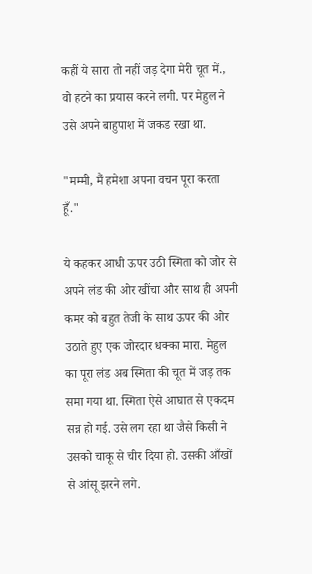कहीं ये सारा तो नहीं जड़ देगा मेरी चूत में., वो हटने का प्रयास करने लगी. पर मेहुल ने उसे अपने बाहुपाश में जकड रखा था.

"मम्मी, मैं हमेशा अपना वचन पूरा करता हूँ."

ये कहकर आधी ऊपर उठी स्मिता को जोर से अपने लंड की ओर खींचा और साथ ही अपनी कमर को बहुत तेजी के साथ ऊपर की ओर उठाते हुए एक जोरदार धक्का मारा. मेहुल का पूरा लंड अब स्मिता की चूत में जड़ तक समा गया था. स्मिता ऐसे आघात से एकदम सन्न हो गई. उसे लग रहा था जैसे किसी ने उसको चाकू से चीर दिया हो. उसकी आँखों से आंसू झरने लगे.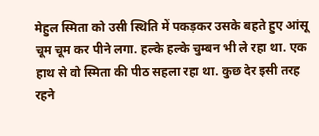मेहुल स्मिता को उसी स्थिति में पकड़कर उसके बहते हुए आंसू चूम चूम कर पीने लगा. हल्के हल्के चुम्बन भी ले रहा था. एक हाथ से वो स्मिता की पीठ सहला रहा था. कुछ देर इसी तरह रहने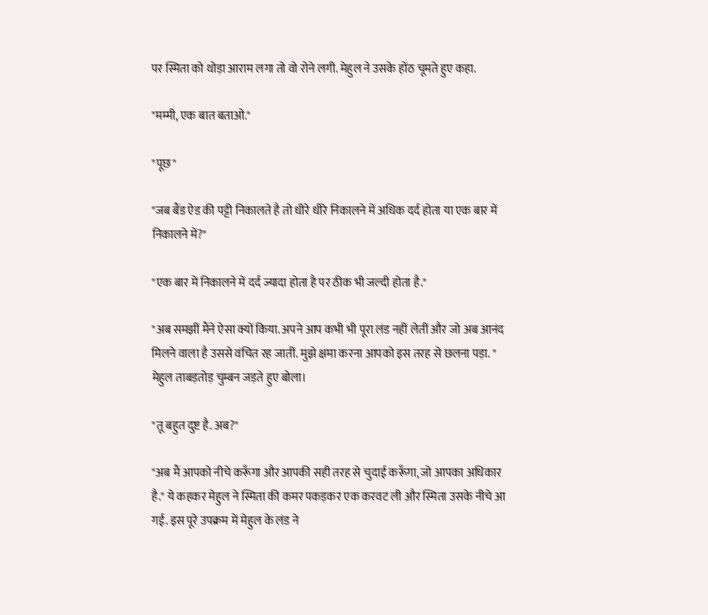पर स्मिता को थोड़ा आराम लगा तो वो रोने लगी. मेहुल ने उसके होंठ चूमते हुए कहा.

"मम्मी, एक बात बताओ."

"पूछ"

"जब बैंड ऐड की पट्टी निकालते है तो धीरे धीरे निकालने में अधिक दर्द होता या एक बार में निकालने में?"

"एक बार में निकालने में दर्द ज्यादा होता है पर ठीक भी जल्दी होता है."

"अब समझीं मैंने ऐसा क्यों किया. अपने आप कभी भी पूरा लंड नहीं लेतीं और जो अब आनंद मिलने वाला है उससे वंचित रह जातीं. मुझे क्षमा करना आपको इस तरह से छलना पड़ा. " मेहुल ताबड़तोड़ चुम्बन जड़ते हुए बोला।

"तू बहुत दुष्ट है. अब?"

"अब मैं आपको नीचे करूँगा और आपकी सही तरह से चुदाई करूँगा, जो आपका अधिकार है." ये कहकर मेहुल ने स्मिता की कमर पकड़कर एक करवट ली और स्मिता उसके नीचे आ गई. इस पूरे उपक्रम में मेहुल के लंड ने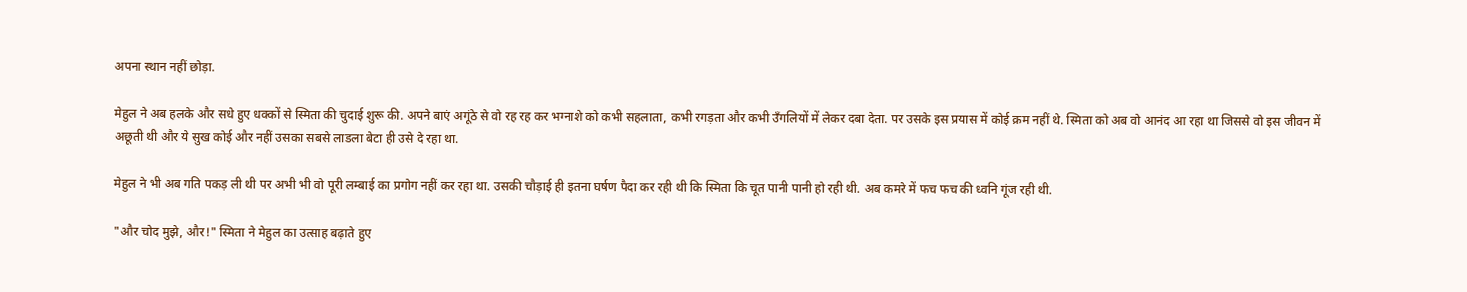अपना स्थान नहीं छोड़ा.

मेहुल ने अब हलके और सधे हुए धक्कों से स्मिता की चुदाई शुरू की. अपने बाएं अगूंठे से वो रह रह कर भग्नाशे को कभी सहलाता, कभी रगड़ता और कभी उँगलियों में लेकर दबा देता. पर उसके इस प्रयास में कोई क्रम नहीं थे. स्मिता को अब वो आनंद आ रहा था जिससे वो इस जीवन में अछूती थी और ये सुख कोई और नहीं उसका सबसे लाडला बेटा ही उसे दे रहा था.

मेहुल ने भी अब गति पकड़ ली थी पर अभी भी वो पूरी लम्बाई का प्रगोग नहीं कर रहा था. उसकी चौड़ाई ही इतना घर्षण पैदा कर रही थी कि स्मिता कि चूत पानी पानी हो रही थी. अब कमरे में फच फच की ध्वनि गूंज रही थी.

"और चोद मुझे, और!" स्मिता ने मेहुल का उत्साह बढ़ाते हुए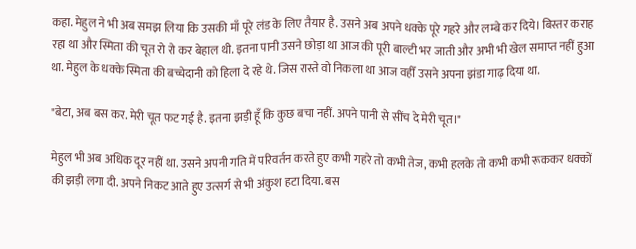कहा. मेहुल ने भी अब समझ लिया कि उसकी माँ पूरे लंड के लिए तैयार है. उसने अब अपने धक्के पूरे गहरे और लम्बे कर दिये। बिस्तर कराह रहा था और स्मिता की चूत रो रो कर बेहाल थी. इतना पानी उसने छोड़ा था आज की पूरी बाल्टी भर जाती और अभी भी खेल समाप्त नहीं हुआ था. मेहुल के धक्के स्मिता की बच्चेदानी को हिला दे रहे थे. जिस रास्ते वो निकला था आज वहीँ उसने अपना झंडा गाढ़ दिया था.

"बेटा, अब बस कर. मेरी चूत फट गई है. इतना झड़ी हूँ कि कुछ बचा नहीं. अपने पानी से सींच दे मेरी चूत।"

मेहुल भी अब अधिक दूर नहीं था. उसने अपनी गति में परिवर्तन करते हुए कभी गहरे तो कभी तेज, कभी हलके तो कभी कभी रूककर धक्कों की झड़ी लगा दी. अपने निकट आते हुए उत्सर्ग से भी अंकुश हटा दिया. बस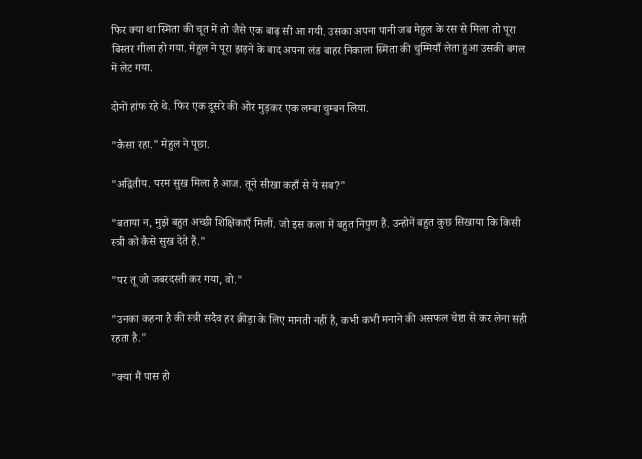फिर क्या था स्मिता की चूत में तो जैसे एक बाढ़ सी आ गयी. उसका अपना पानी जब मेहुल के रस से मिला तो पूरा बिस्तर गीला हो गया. मेहुल ने पूरा झड़ने के बाद अपना लंड बाहर निकाला स्मिता की चुम्मियाँ लेता हुआ उसकी बगल में लेट गया.

दोनों हांफ रहे थे. फिर एक दूसरे की ओर मुड़कर एक लम्बा चुम्बन लिया.

"कैसा रहा." मेहुल ने पूछा.

"अद्वितीय. परम सुख मिला है आज. तूने सीखा कहाँ से ये सब?"

"बताया न, मुझे बहुत अच्छी शिक्षिकाएँ मिलीं. जो इस कला में बहुत निपुण हैं. उन्होनें बहुत कुछ सिखाया कि किसी स्त्री को कैसे सुख देते हैं."

"पर तू जो जबरदस्ती कर गया, वो."

"उनका कहना है की स्त्री सदैव हर क्रीड़ा के लिए मानती नहीं है, कभी कभी मनाने की असफल चेष्टा से कर लेना सही रहता है."

"क्या मैं पास हो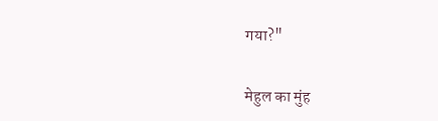गया?"

मेहुल का मुंह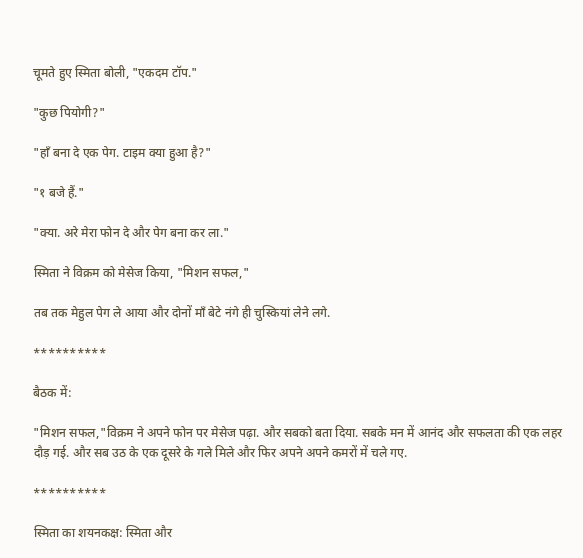चूमते हुए स्मिता बोली, "एकदम टॉप."

"कुछ पियोगी?"

"हाँ बना दे एक पेग. टाइम क्या हुआ है?"

"१ बजे हैं."

"क्या. अरे मेरा फोन दे और पेग बना कर ला."

स्मिता ने विक्रम को मेसेज किया, "मिशन सफल,"

तब तक मेहुल पेग ले आया और दोनों माँ बेटे नंगे ही चुस्कियां लेने लगे.

**********

बैठक में:

"मिशन सफल,"विक्रम ने अपने फोन पर मेसेज पढ़ा. और सबको बता दिया. सबके मन में आनंद और सफलता की एक लहर दौड़ गई. और सब उठ के एक दूसरे के गले मिले और फिर अपने अपने कमरों में चले गए.

**********

स्मिता का शयनकक्ष: स्मिता और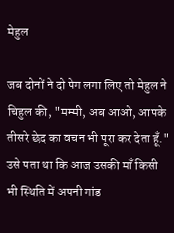मेहुल

जब दोनों ने दो पेग लगा लिए तो मेहुल ने चिहुल की, "मम्मी, अब आओ, आपके तीसरे छेद का वचन भी पूरा कर देता हूँ." उसे पता था कि आज उसकी माँ किसी भी स्थिति में अपनी गांड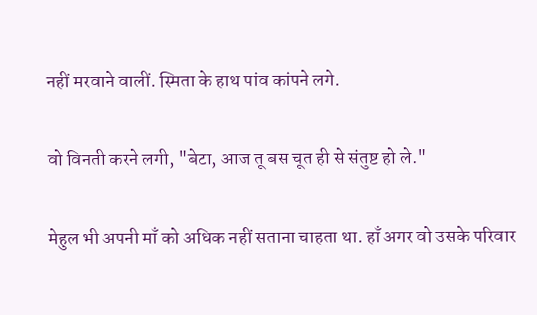नहीं मरवाने वालीं. स्मिता के हाथ पांव कांपने लगे.

वो विनती करने लगी, "बेटा, आज तू बस चूत ही से संतुष्ट हो ले."

मेहुल भी अपनी माँ को अधिक नहीं सताना चाहता था. हाँ अगर वो उसके परिवार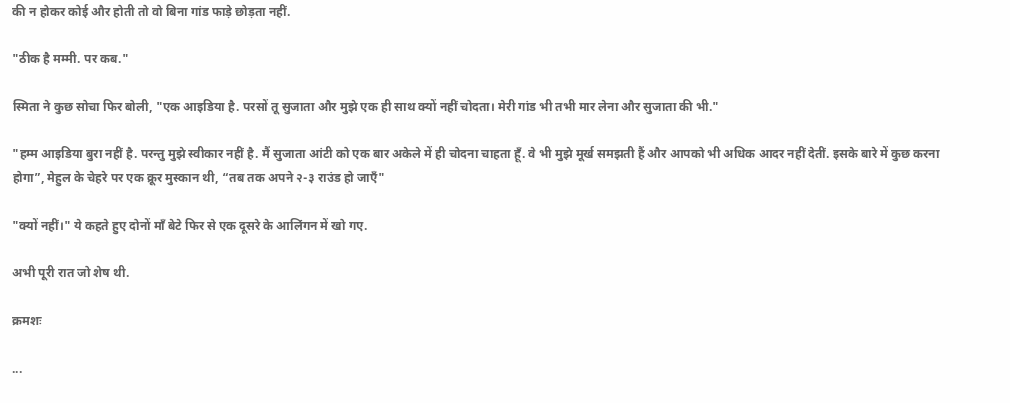की न होकर कोई और होती तो वो बिना गांड फाड़े छोड़ता नहीं.

"ठीक है मम्मी. पर कब."

स्मिता ने कुछ सोचा फिर बोली, "एक आइडिया है. परसों तू सुजाता और मुझे एक ही साथ क्यों नहीं चोदता। मेरी गांड भी तभी मार लेना और सुजाता की भी."

"हम्म आइडिया बुरा नहीं है. परन्तु मुझे स्वीकार नहीं है. मैं सुजाता आंटी को एक बार अकेले में ही चोदना चाहता हूँ. वे भी मुझे मूर्ख समझती हैं और आपको भी अधिक आदर नहीं देतीं. इसके बारे में कुछ करना होगा”, मेहुल के चेहरे पर एक क्रूर मुस्कान थी, “तब तक अपने २-३ राउंड हो जाएँ"

"क्यों नहीं।" ये कहते हुए दोनों माँ बेटे फिर से एक दूसरे के आलिंगन में खो गए.

अभी पूरी रात जो शेष थी.

क्रमशः

...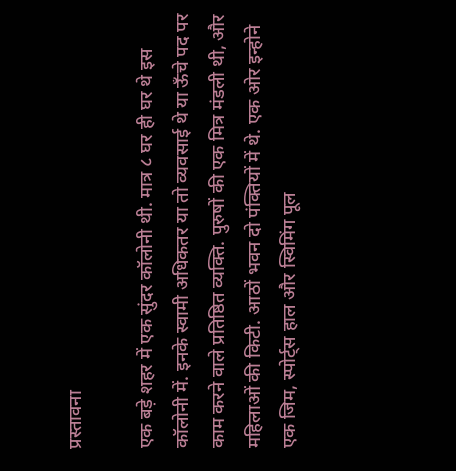प्रस्तावना

एक बड़े शहर में एक सुंदर कॉलोनी थी. मात्र ८ घर ही घर थे इस कॉलोनी में. इनके स्वामी अधिकतर या तो व्यवसाई थे या ऊँचे पद पर काम करने वाले प्रतिष्ठित व्यक्ति. पुरुषों की एक मित्र मंडली थी, और महिलाओं की किटी. आठों भवन दो पंक्तियों में थे. एक ओर इन्होने एक जिम, स्पोर्ट्स हाल और स्विमिंग पूल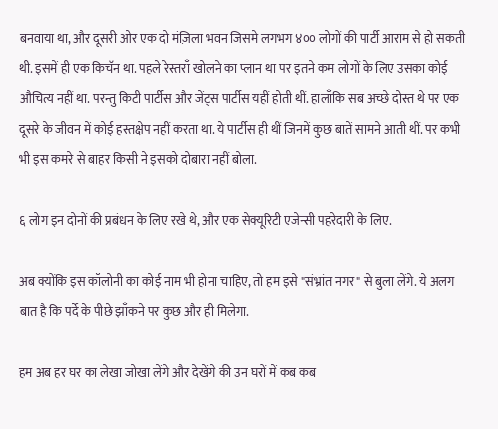बनवाया था, और दूसरी ओर एक दो मंज़िला भवन जिसमे लगभग ४०० लोगों की पार्टी आराम से हो सकती थी. इसमें ही एक किचॅन था. पहले रेस्तराँ खोलने का प्लान था पर इतने कम लोगों के लिए उसका कोई औचित्य नहीं था. परन्तु किटी पार्टीस और जेंट्स पार्टीस यहीं होती थीं. हालाँकि सब अच्छे दोस्त थे पर एक दूसरे के जीवन में कोई हस्तक्षेप नहीं करता था. ये पार्टीस ही थीं जिनमें कुछ बातें सामने आती थीं. पर कभी भी इस कमरे से बाहर किसी ने इसको दोबारा नहीं बोला.

६ लोग इन दोनों की प्रबंधन के लिए रखे थे, और एक सेक्यूरिटी एजेन्सी पहरेदारी के लिए.

अब क्योंकि इस कॉलोनी का कोई नाम भी होना चाहिए, तो हम इसे "संभ्रांत नगर" से बुला लेंगे. ये अलग बात है कि पर्दे के पीछे झाँकने पर कुछ और ही मिलेगा.

हम अब हर घर का लेखा जोखा लेंगे और देखेंगे की उन घरों में कब कब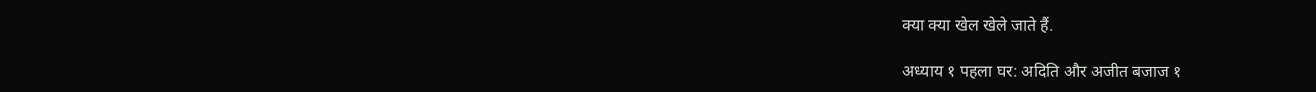क्या क्या खेल खेले जाते हैं.

अध्याय १ पहला घर: अदिति और अजीत बजाज १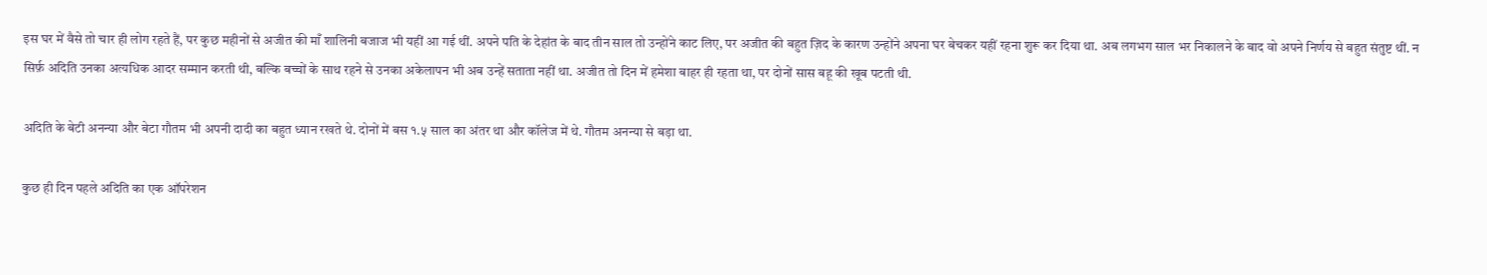इस घर में वैसे तो चार ही लोग रहते हैं, पर कुछ महीनों से अजीत की माँ शालिनी बजाज भी यहीं आ गई थीं. अपने पति के देहांत के बाद तीन साल तो उन्होंने काट लिए, पर अजीत की बहुत ज़िद के कारण उन्होंने अपना घर बेचकर यहीं रहना शुरू कर दिया था. अब लगभग साल भर निकालने के बाद वो अपने निर्णय से बहुत संतुष्ट थीं. न सिर्फ़ अदिति उनका अत्यधिक आदर सम्मान करती थी, बल्कि बच्चों के साथ रहने से उनका अकेलापन भी अब उन्हें सताता नहीं था. अजीत तो दिन में हमेशा बाहर ही रहता था, पर दोनों सास बहू की खूब पटती थी.

अदिति के बेटी अनन्या और बेटा गौतम भी अपनी दादी का बहुत ध्यान रखते थे. दोनों में बस १.५ साल का अंतर था और कॉलेज में थे. गौतम अनन्या से बड़ा था.

कुछ ही दिन पहले अदिति का एक ऑपरेशन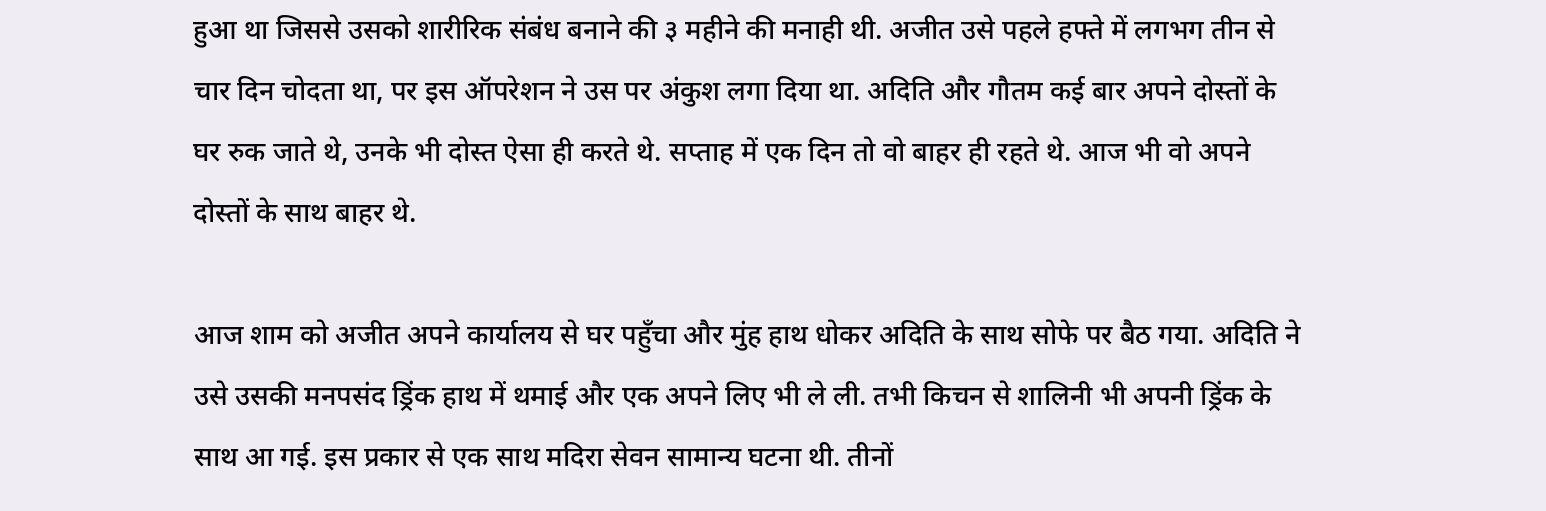हुआ था जिससे उसको शारीरिक संबंध बनाने की ३ महीने की मनाही थी. अजीत उसे पहले हफ्ते में लगभग तीन से चार दिन चोदता था, पर इस ऑपरेशन ने उस पर अंकुश लगा दिया था. अदिति और गौतम कई बार अपने दोस्तों के घर रुक जाते थे, उनके भी दोस्त ऐसा ही करते थे. सप्ताह में एक दिन तो वो बाहर ही रहते थे. आज भी वो अपने दोस्तों के साथ बाहर थे.

आज शाम को अजीत अपने कार्यालय से घर पहुँचा और मुंह हाथ धोकर अदिति के साथ सोफे पर बैठ गया. अदिति ने उसे उसकी मनपसंद ड्रिंक हाथ में थमाई और एक अपने लिए भी ले ली. तभी किचन से शालिनी भी अपनी ड्रिंक के साथ आ गई. इस प्रकार से एक साथ मदिरा सेवन सामान्य घटना थी. तीनों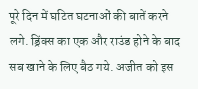पूरे दिन में घटित घटनाओं की बातें करने लगे. ड्रिंक्स का एक और राउंड होने के बाद सब खाने के लिए बैठ गये. अजीत को इस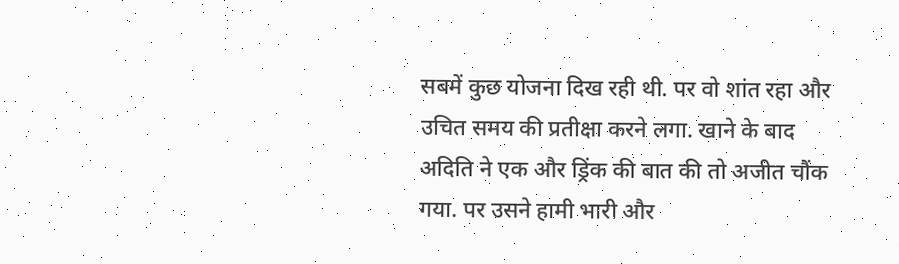सबमें कुछ योजना दिख रही थी. पर वो शांत रहा और उचित समय की प्रतीक्षा करने लगा. खाने के बाद अदिति ने एक और ड्रिंक की बात की तो अजीत चौंक गया. पर उसने हामी भारी और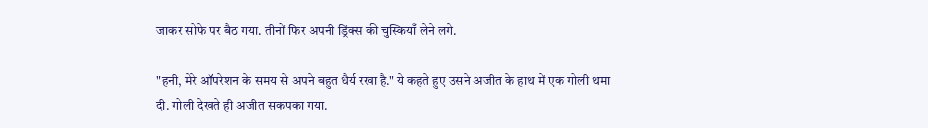जाकर सोफे पर बैठ गया. तीनों फिर अपनी ड्रिंक्स की चुस्कियाँ लेने लगे.

"हनी, मेरे ऑपरेशन के समय से अपने बहुत धैर्य रखा है." ये कहते हुए उसने अजीत के हाथ में एक गोली थमा दी. गोली देखते ही अजीत सकपका गया.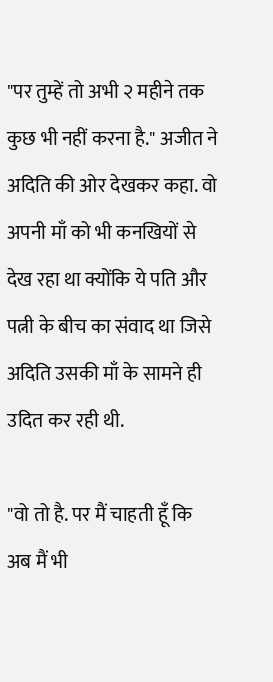"पर तुम्हें तो अभी २ महीने तक कुछ भी नहीं करना है." अजीत ने अदिति की ओर देखकर कहा. वो अपनी माँ को भी कनखियों से देख रहा था क्योंकि ये पति और पत्नी के बीच का संवाद था जिसे अदिति उसकी माँ के सामने ही उदित कर रही थी.

"वो तो है. पर मैं चाहती हूँ कि अब मैं भी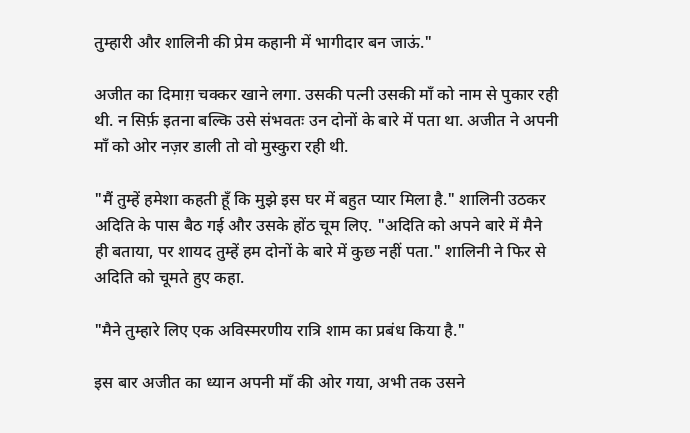तुम्हारी और शालिनी की प्रेम कहानी में भागीदार बन जाऊं."

अजीत का दिमाग़ चक्कर खाने लगा. उसकी पत्नी उसकी माँ को नाम से पुकार रही थी. न सिर्फ़ इतना बल्कि उसे संभवतः उन दोनों के बारे में पता था. अजीत ने अपनी माँ को ओर नज़र डाली तो वो मुस्कुरा रही थी.

"मैं तुम्हें हमेशा कहती हूँ कि मुझे इस घर में बहुत प्यार मिला है." शालिनी उठकर अदिति के पास बैठ गई और उसके होंठ चूम लिए. "अदिति को अपने बारे में मैने ही बताया, पर शायद तुम्हें हम दोनों के बारे में कुछ नहीं पता." शालिनी ने फिर से अदिति को चूमते हुए कहा.

"मैने तुम्हारे लिए एक अविस्मरणीय रात्रि शाम का प्रबंध किया है."

इस बार अजीत का ध्यान अपनी माँ की ओर गया, अभी तक उसने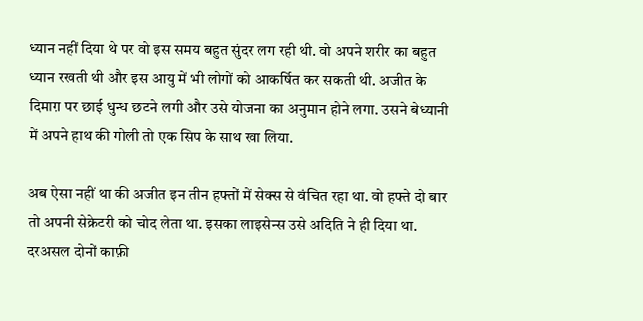ध्यान नहीं दिया थे पर वो इस समय बहुत सुंदर लग रही थी. वो अपने शरीर का बहुत ध्यान रखती थी और इस आयु में भी लोगों को आकर्षित कर सकती थी. अजीत के दिमाग़ पर छाई धुन्ध छटने लगी और उसे योजना का अनुमान होने लगा. उसने बेध्यानी में अपने हाथ की गोली तो एक सिप के साथ खा लिया.

अब ऐसा नहीं था की अजीत इन तीन हफ्तों में सेक्स से वंचित रहा था. वो हफ्ते दो बार तो अपनी सेक्रेटरी को चोद लेता था. इसका लाइसेन्स उसे अदिति ने ही दिया था. दरअसल दोनों काफ़ी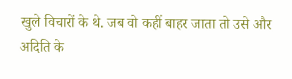खुले विचारों के थे. जब वो कहीं बाहर जाता तो उसे और अदिति के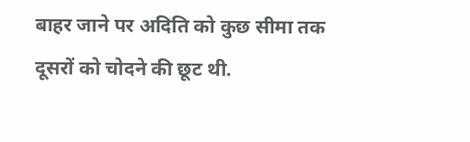बाहर जाने पर अदिति को कुछ सीमा तक दूसरों को चोदने की छूट थी.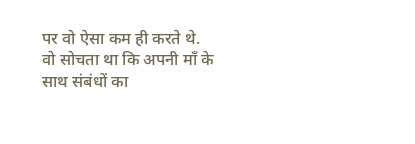पर वो ऐसा कम ही करते थे. वो सोचता था कि अपनी माँ के साथ संबंधों का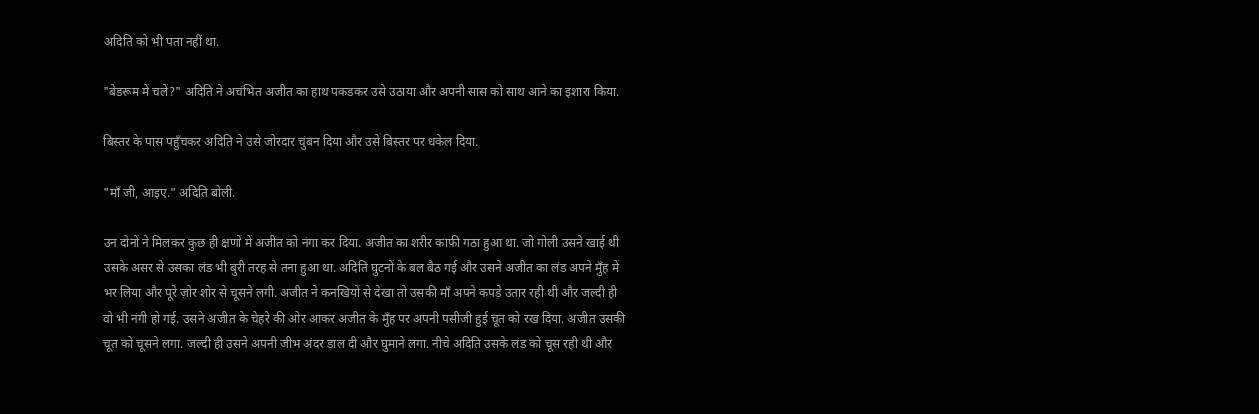अदिति को भी पता नहीं था.

"बेडरूम में चलें?" अदिति ने अचंभित अजीत का हाथ पकडकर उसे उठाया और अपनी सास को साथ आने का इशारा किया.

बिस्तर के पास पहुँचकर अदिति ने उसे जोरदार चुंबन दिया और उसे बिस्तर पर धकेल दिया.

"माँ जी, आइए." अदिति बोली.

उन दोनों ने मिलकर कुछ ही क्षणों में अजीत को नंगा कर दिया. अजीत का शरीर काफ़ी गठा हुआ था. जो गोली उसने खाई थी उसके असर से उसका लंड भी बुरी तरह से तना हुआ था. अदिति घुटनों के बल बैठ गई और उसने अजीत का लंड अपने मुँह में भर लिया और पूरे ज़ोर शोर से चूसने लगी. अजीत ने कनखियों से देखा तो उसकी माँ अपने कपड़े उतार रही थी और जल्दी ही वो भी नंगी हो गई. उसने अजीत के चेहरे की ओर आकर अजीत के मुँह पर अपनी पसीजी हुई चूत को रख दिया. अजीत उसकी चूत को चूसने लगा. जल्दी ही उसने अपनी जीभ अंदर डाल दी और घुमाने लगा. नीचे अदिति उसके लंड को चूस रही थी और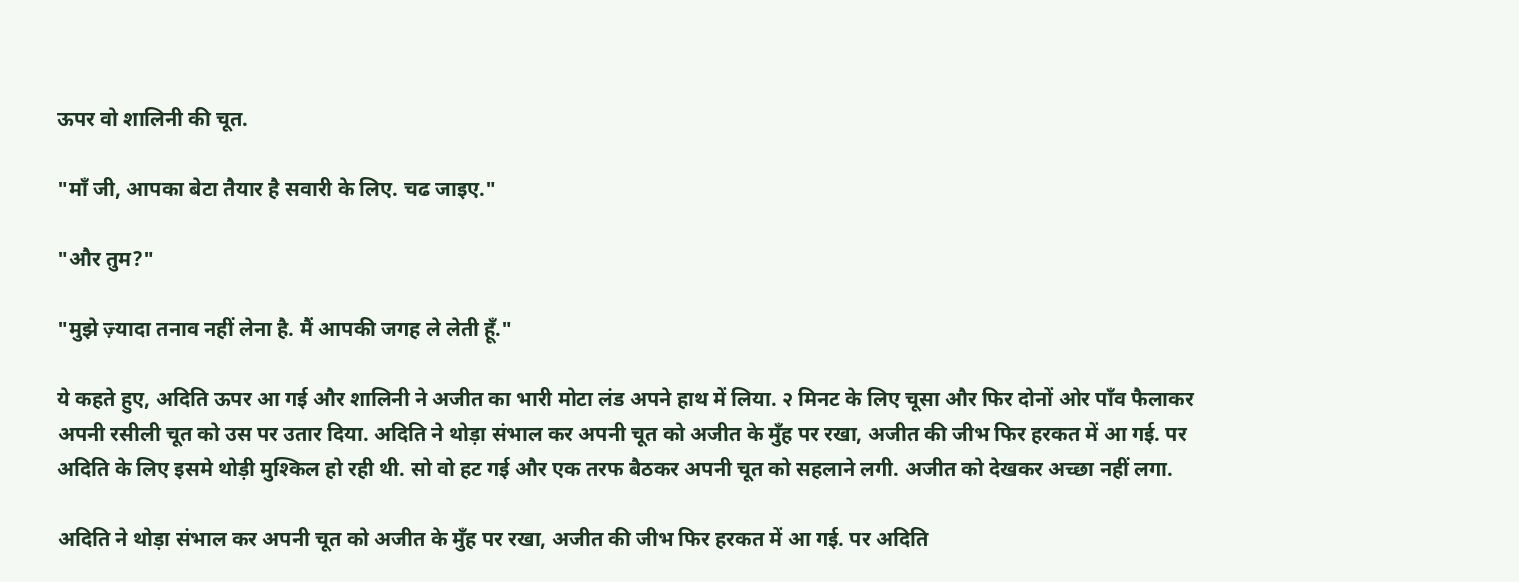ऊपर वो शालिनी की चूत.

"माँ जी, आपका बेटा तैयार है सवारी के लिए. चढ जाइए."

"और तुम?"

"मुझे ज़्यादा तनाव नहीं लेना है. मैं आपकी जगह ले लेती हूँ."

ये कहते हुए, अदिति ऊपर आ गई और शालिनी ने अजीत का भारी मोटा लंड अपने हाथ में लिया. २ मिनट के लिए चूसा और फिर दोनों ओर पाँव फैलाकर अपनी रसीली चूत को उस पर उतार दिया. अदिति ने थोड़ा संभाल कर अपनी चूत को अजीत के मुँह पर रखा, अजीत की जीभ फिर हरकत में आ गई. पर अदिति के लिए इसमे थोड़ी मुश्किल हो रही थी. सो वो हट गई और एक तरफ बैठकर अपनी चूत को सहलाने लगी. अजीत को देखकर अच्छा नहीं लगा.

अदिति ने थोड़ा संभाल कर अपनी चूत को अजीत के मुँह पर रखा, अजीत की जीभ फिर हरकत में आ गई. पर अदिति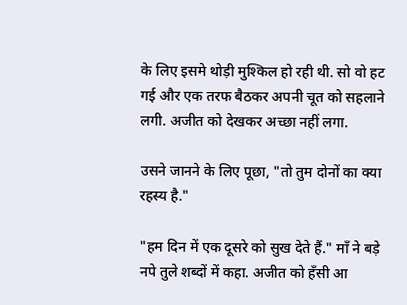के लिए इसमे थोड़ी मुश्किल हो रही थी. सो वो हट गई और एक तरफ बैठकर अपनी चूत को सहलाने लगी. अजीत को देखकर अच्छा नहीं लगा.

उसने जानने के लिए पूछा, "तो तुम दोनों का क्या रहस्य है."

"हम दिन में एक दूसरे को सुख देते हैं." माँ ने बड़े नपे तुले शब्दों में कहा. अजीत को हँसी आ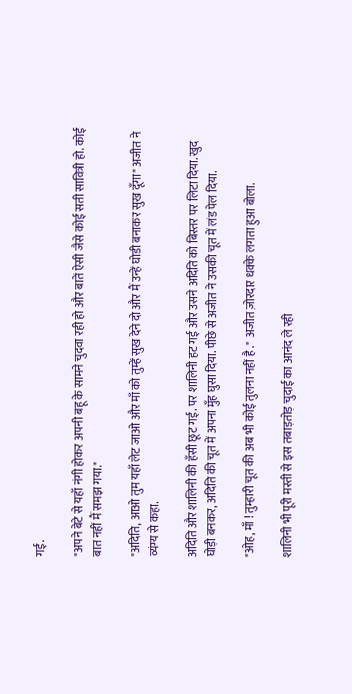गई.

"अपने बेटे से यहाँ नंगी होकर अपनी बहू के सामने चुदवा रही हो और बातें ऐसी जैसे कोई सती सावित्री हो. कोई बात नहीं मैं समझ गया."

"अदिति, आओ तुम यहाँ लेट जाओ और माँ को तुम्हें सुख देने दो और मैं उन्हें घोडी बनाकर सुख दूँगा" अजीत ने व्यंग्य से कहा.

अदिति और शालिनी की हँसी छूट गई. पर शालिनी हट गई और उसने अदिति को बिस्तर पर लिटा दिया. खुद घोड़ी बनकर, अदिति की चूत में अपना मुँह घुसा दिया. पीछे से अजीत ने उसकी चूत में लंड पेल दिया.

"ओह, माँ ! तुम्हारी चूत की अब भी कोई तुलना नहीं है ." अजीत ज़ोरदार धक्के लगता हुआ बोला.

शालिनी भी पूरी मस्ती से इस तबाड़तोड़ चुदाई का आनंद ले रही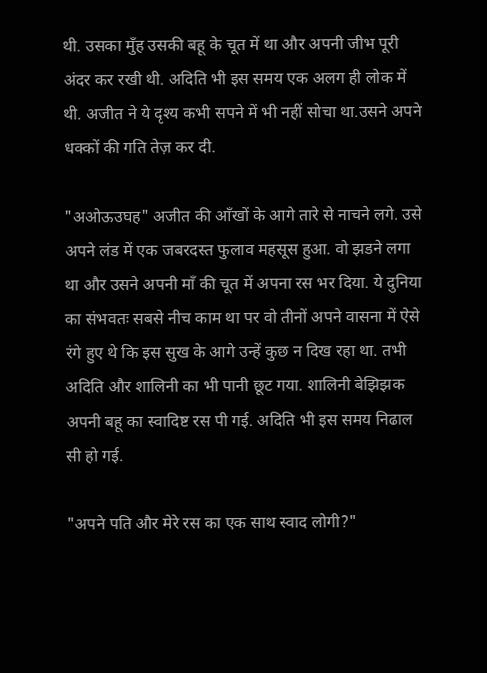थी. उसका मुँह उसकी बहू के चूत में था और अपनी जीभ पूरी अंदर कर रखी थी. अदिति भी इस समय एक अलग ही लोक में थी. अजीत ने ये दृश्य कभी सपने में भी नहीं सोचा था.उसने अपने धक्कों की गति तेज़ कर दी.

"अओऊउघह" अजीत की आँखों के आगे तारे से नाचने लगे. उसे अपने लंड में एक जबरदस्त फुलाव महसूस हुआ. वो झडने लगा था और उसने अपनी माँ की चूत में अपना रस भर दिया. ये दुनिया का संभवतः सबसे नीच काम था पर वो तीनों अपने वासना में ऐसे रंगे हुए थे कि इस सुख के आगे उन्हें कुछ न दिख रहा था. तभी अदिति और शालिनी का भी पानी छूट गया. शालिनी बेझिझक अपनी बहू का स्वादिष्ट रस पी गई. अदिति भी इस समय निढाल सी हो गई.

"अपने पति और मेरे रस का एक साथ स्वाद लोगी?"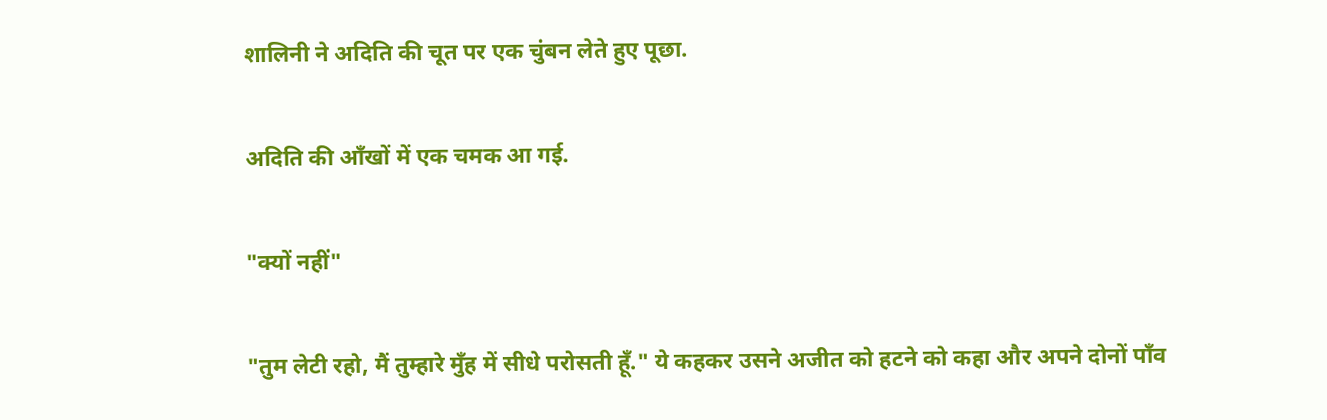शालिनी ने अदिति की चूत पर एक चुंबन लेते हुए पूछा.

अदिति की आँखों में एक चमक आ गई.

"क्यों नहीं"

"तुम लेटी रहो, मैं तुम्हारे मुँह में सीधे परोसती हूँ." ये कहकर उसने अजीत को हटने को कहा और अपने दोनों पाँव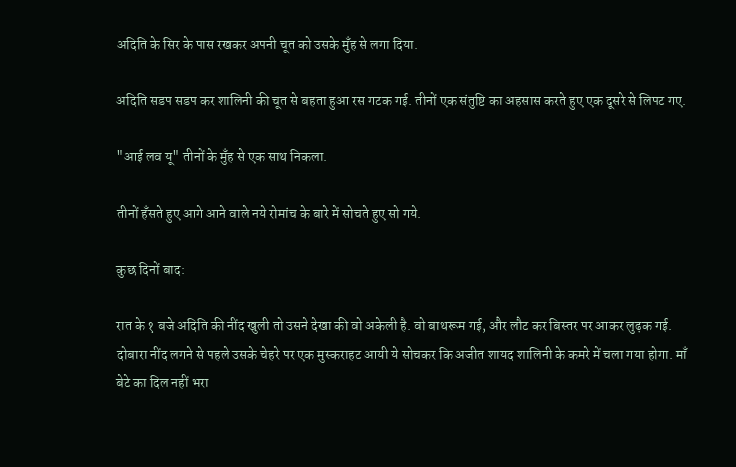अदिति के सिर के पास रखकर अपनी चूत को उसके मुँह से लगा दिया.

अदिति सडप सडप कर शालिनी की चूत से बहता हुआ रस गटक गई. तीनों एक संतुष्टि का अहसास करते हुए एक दूसरे से लिपट गए.

"आई लव यू" तीनों के मुँह से एक साथ निकला.

तीनों हँसते हुए आगे आने वाले नये रोमांच के बारे में सोचते हुए सो गये.

कुछ दिनों बाद:

रात के १ बजे अदिति की नींद खुली तो उसने देखा की वो अकेली है. वो बाथरूम गई, और लौट कर बिस्तर पर आकर लुढ़क गई. दोबारा नींद लगने से पहले उसके चेहरे पर एक मुस्कराहट आयी ये सोचकर कि अजीत शायद शालिनी के कमरे में चला गया होगा. माँ बेटे का दिल नहीं भरा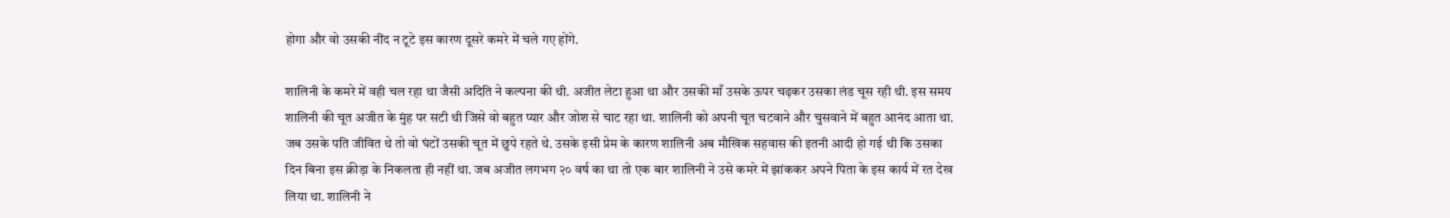होगा और वो उसकी नींद न टूटे इस कारण दूसरे कमरे में चले गए होंगे.

शालिनी के कमरे में वही चल रहा था जैसी अदिति ने कल्पना की थी. अजीत लेटा हुआ था और उसकी माँ उसके ऊपर चढ़कर उसका लंड चूस रही थी. इस समय शालिनी की चूत अजीत के मुंह पर सटी थी जिसे वो बहुत प्यार और जोश से चाट रहा था. शालिनी को अपनी चूत चटवाने और चुसवाने में बहुत आनंद आता था. जब उसके पति जीवित थे तो वो घंटों उसकी चूत में छुपे रहते थे. उसके इसी प्रेम के कारण शालिनी अब मौखिक सहवास की इतनी आदी हो गई थी कि उसका दिन बिना इस क्रीड़ा के निकलता ही नहीं था. जब अजीत लगभग २० वर्ष का था तो एक बार शालिनी ने उसे कमरे में झांककर अपने पिता के इस कार्य में रत देख लिया था. शालिनी ने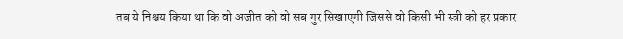तब ये निश्चय किया था कि वो अजीत को वो सब गुर सिखाएगी जिससे वो किसी भी स्त्री को हर प्रकार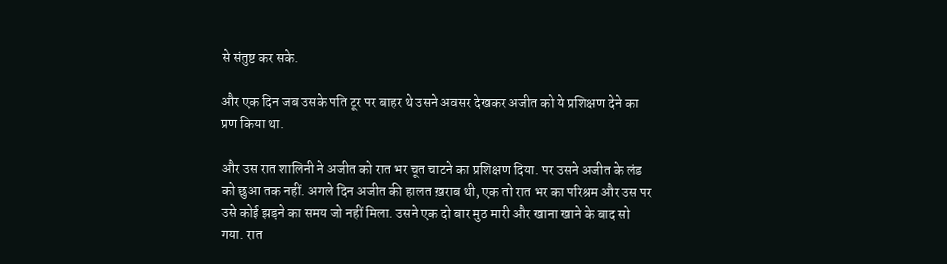से संतुष्ट कर सके.

और एक दिन जब उसके पति टूर पर बाहर थे उसने अवसर देखकर अजीत को ये प्रशिक्षण देने का प्रण किया था.

और उस रात शालिनी ने अजीत को रात भर चूत चाटने का प्रशिक्षण दिया. पर उसने अजीत के लंड को छुआ तक नहीं. अगले दिन अजीत की हालत ख़राब थी, एक तो रात भर का परिश्रम और उस पर उसे कोई झड़ने का समय जो नहीं मिला. उसने एक दो बार मुठ मारी और खाना खाने के बाद सो गया. रात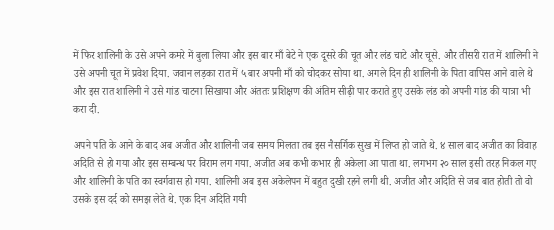में फिर शालिनी के उसे अपने कमरे में बुला लिया और इस बार माँ बेटे ने एक दूसरे की चूत और लंड चाटे और चूसे. और तीसरी रात में शालिनी ने उसे अपनी चूत में प्रवेश दिया. जवान लड़का रात में ५ बार अपनी माँ को चोदकर सोया था. अगले दिन ही शालिनी के पिता वापिस आने वाले थे और इस रात शालिनी ने उसे गांड चाटना सिखाया और अंततः प्रशिक्षण की अंतिम सीढ़ी पार कराते हुए उसके लंड को अपनी गांड की यात्रा भी करा दी.

अपने पति के आने के बाद अब अजीत और शालिनी जब समय मिलता तब इस नैसर्गिक सुख में लिप्त हो जाते थे. ४ साल बाद अजीत का विवाह अदिति से हो गया और इस सम्बन्ध पर विराम लग गया. अजीत अब कभी कभार ही अकेला आ पाता था. लगभग २० साल इसी तरह निकल गए और शालिनी के पति का स्वर्गवास हो गया. शालिनी अब इस अकेलेपन में बहुत दुखी रहने लगी थी. अजीत और अदिति से जब बात होती तो वो उसके इस दर्द को समझ लेते थे. एक दिन अदिति गयी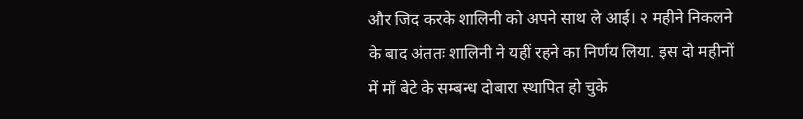और जिद करके शालिनी को अपने साथ ले आई। २ महीने निकलने के बाद अंततः शालिनी ने यहीं रहने का निर्णय लिया. इस दो महीनों में माँ बेटे के सम्बन्ध दोबारा स्थापित हो चुके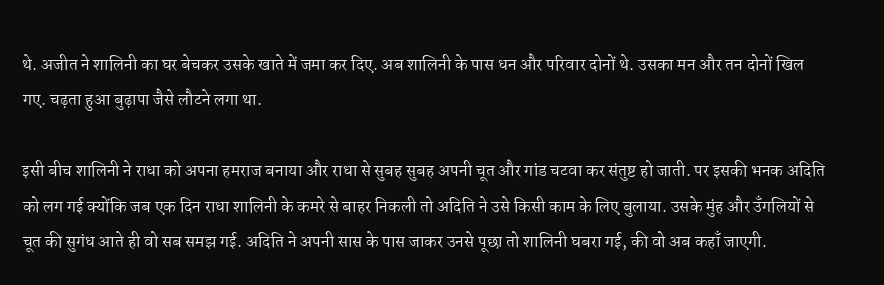थे. अजीत ने शालिनी का घर बेचकर उसके खाते में जमा कर दिए. अब शालिनी के पास धन और परिवार दोनों थे. उसका मन और तन दोनों खिल गए. चढ़ता हुआ बुढ़ापा जैसे लौटने लगा था.

इसी बीच शालिनी ने राधा को अपना हमराज बनाया और राधा से सुबह सुबह अपनी चूत और गांड चटवा कर संतुष्ट हो जाती. पर इसकी भनक अदिति को लग गई क्योंकि जब एक दिन राधा शालिनी के कमरे से बाहर निकली तो अदिति ने उसे किसी काम के लिए बुलाया. उसके मुंह और उँगलियों से चूत की सुगंध आते ही वो सब समझ गई. अदिति ने अपनी सास के पास जाकर उनसे पूछा तो शालिनी घबरा गई, की वो अब कहाँ जाएगी.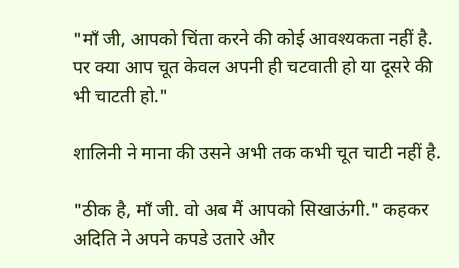"माँ जी, आपको चिंता करने की कोई आवश्यकता नहीं है. पर क्या आप चूत केवल अपनी ही चटवाती हो या दूसरे की भी चाटती हो."

शालिनी ने माना की उसने अभी तक कभी चूत चाटी नहीं है.

"ठीक है, माँ जी. वो अब मैं आपको सिखाऊंगी." कहकर अदिति ने अपने कपडे उतारे और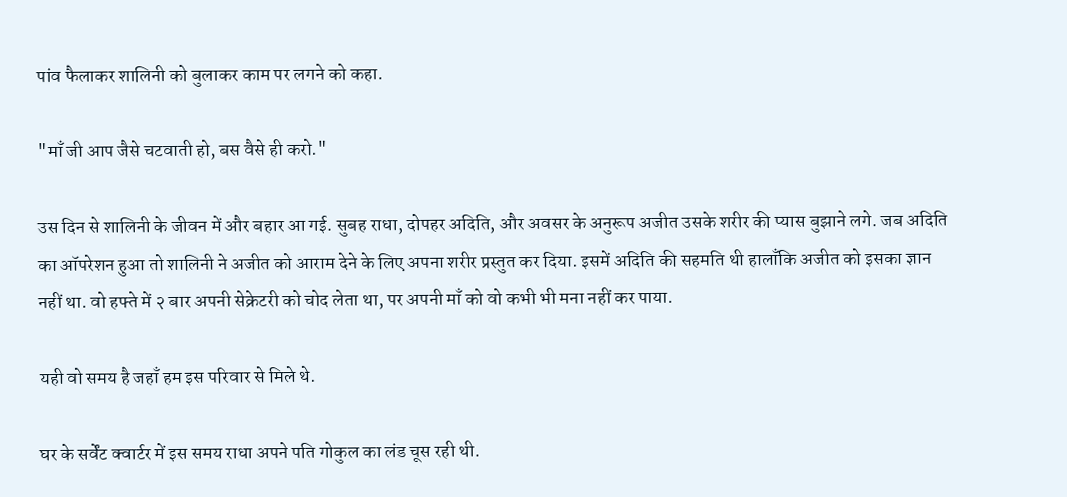पांव फैलाकर शालिनी को बुलाकर काम पर लगने को कहा.

"माँ जी आप जैसे चटवाती हो, बस वैसे ही करो."

उस दिन से शालिनी के जीवन में और बहार आ गई. सुबह राधा, दोपहर अदिति, और अवसर के अनुरूप अजीत उसके शरीर की प्यास बुझाने लगे. जब अदिति का ऑपरेशन हुआ तो शालिनी ने अजीत को आराम देने के लिए अपना शरीर प्रस्तुत कर दिया. इसमें अदिति की सहमति थी हालाँकि अजीत को इसका ज्ञान नहीं था. वो हफ्ते में २ बार अपनी सेक्रेटरी को चोद लेता था, पर अपनी माँ को वो कभी भी मना नहीं कर पाया.

यही वो समय है जहाँ हम इस परिवार से मिले थे.

घर के सर्वेंट क्वार्टर में इस समय राधा अपने पति गोकुल का लंड चूस रही थी.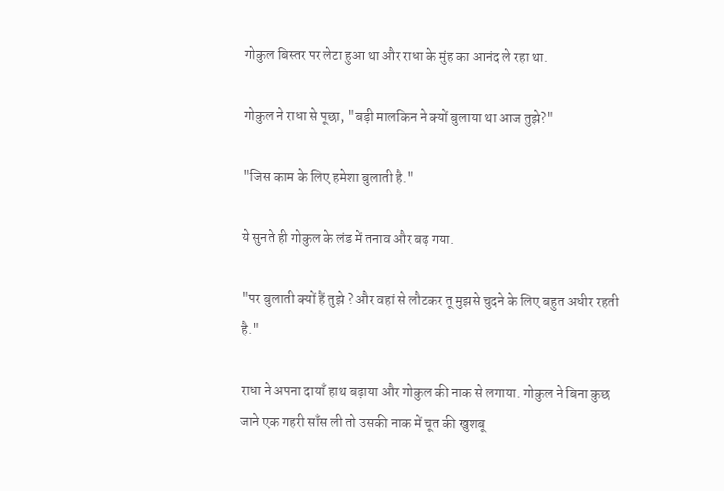गोकुल बिस्तर पर लेटा हुआ था और राधा के मुंह का आनंद ले रहा था.

गोकुल ने राधा से पूछा, "बड़ी मालकिन ने क्यों बुलाया था आज तुझे?"

"जिस काम के लिए हमेशा बुलाती है."

ये सुनते ही गोकुल के लंड में तनाव और बढ़ गया.

"पर बुलाती क्यों हैं तुझे ? और वहां से लौटकर तू मुझसे चुदने के लिए बहुत अधीर रहती है."

राधा ने अपना दायाँ हाथ बढ़ाया और गोकुल की नाक से लगाया. गोकुल ने बिना कुछ जाने एक गहरी साँस ली तो उसकी नाक में चूत की खुशबू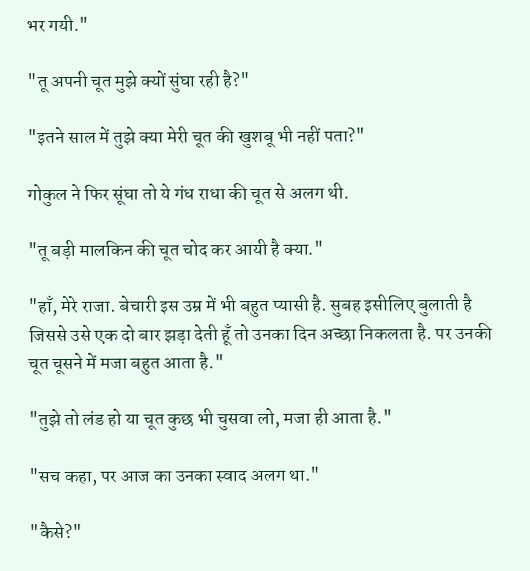भर गयी."

"तू अपनी चूत मुझे क्यों सुंघा रही है?"

"इतने साल में तुझे क्या मेरी चूत की खुशबू भी नहीं पता?"

गोकुल ने फिर सूंघा तो ये गंध राधा की चूत से अलग थी.

"तू बड़ी मालकिन की चूत चोद कर आयी है क्या."

"हाँ, मेरे राजा. बेचारी इस उम्र में भी बहुत प्यासी है. सुबह इसीलिए बुलाती है जिससे उसे एक दो बार झड़ा देती हूँ तो उनका दिन अच्छा निकलता है. पर उनकी चूत चूसने में मजा बहुत आता है."

"तुझे तो लंड हो या चूत कुछ भी चुसवा लो, मजा ही आता है."

"सच कहा, पर आज का उनका स्वाद अलग था."

"कैसे?"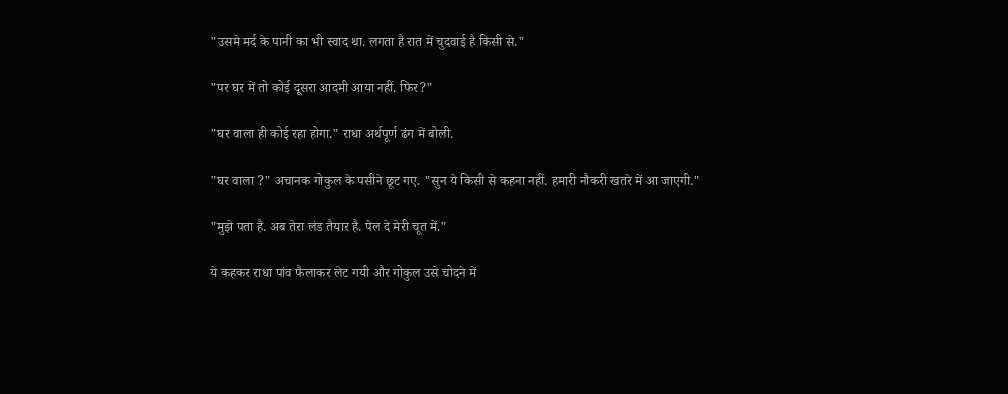"उसमे मर्द के पानी का भी स्वाद था. लगता है रात में चुदवाई है किसी से."

"पर घर में तो कोई दूसरा आदमी आया नहीं. फिर?"

"घर वाला ही कोई रहा होगा." राधा अर्थपूर्ण ढंग में बोली.

"घर वाला ?" अचानक गोकुल के पसीने छूट गए. "सुन ये किसी से कहना नहीं. हमारी नौकरी खतरे में आ जाएगी."

"मुझे पता है. अब तेरा लंड तैयार है. पेल दे मेरी चूत में."

ये कहकर राधा पांव फैलाकर लेट गयी और गोकुल उसे चोदने में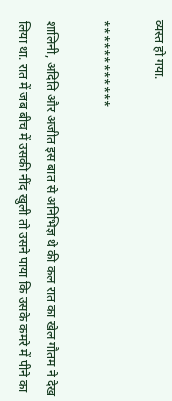व्यस्त हो गया.

************

शालिनी, अदिति और अजीत इस बात से अनिभिज्ञ थे की कल रात का खेल गौतम ने देख लिया था. रात में जब बीच में उसकी नींद खुली तो उसने पाया कि उसके कमरे में पीने का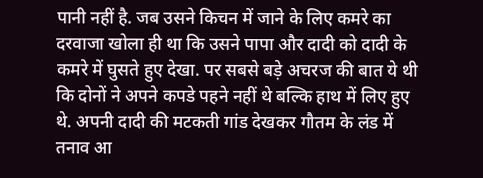पानी नहीं है. जब उसने किचन में जाने के लिए कमरे का दरवाजा खोला ही था कि उसने पापा और दादी को दादी के कमरे में घुसते हुए देखा. पर सबसे बड़े अचरज की बात ये थी कि दोनों ने अपने कपडे पहने नहीं थे बल्कि हाथ में लिए हुए थे. अपनी दादी की मटकती गांड देखकर गौतम के लंड में तनाव आ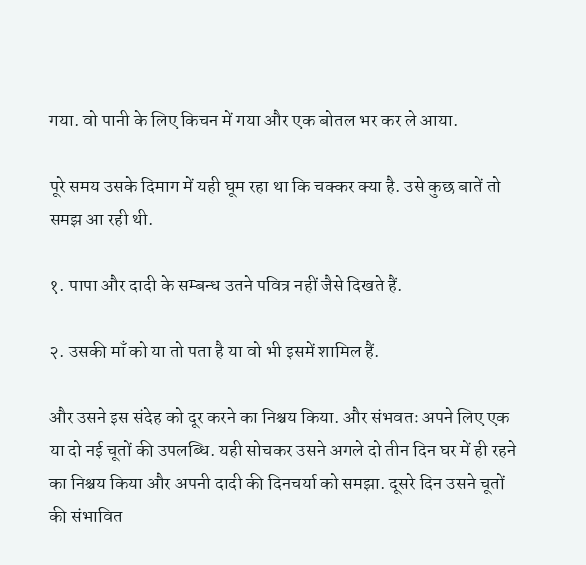गया. वो पानी के लिए किचन में गया और एक बोतल भर कर ले आया.

पूरे समय उसके दिमाग में यही घूम रहा था कि चक्कर क्या है. उसे कुछ बातें तो समझ आ रही थी.

१. पापा और दादी के सम्बन्ध उतने पवित्र नहीं जैसे दिखते हैं.

२. उसकी माँ को या तो पता है या वो भी इसमें शामिल हैं.

और उसने इस संदेह को दूर करने का निश्चय किया. और संभवतः अपने लिए एक या दो नई चूतों की उपलब्धि. यही सोचकर उसने अगले दो तीन दिन घर में ही रहने का निश्चय किया और अपनी दादी की दिनचर्या को समझा. दूसरे दिन उसने चूतों की संभावित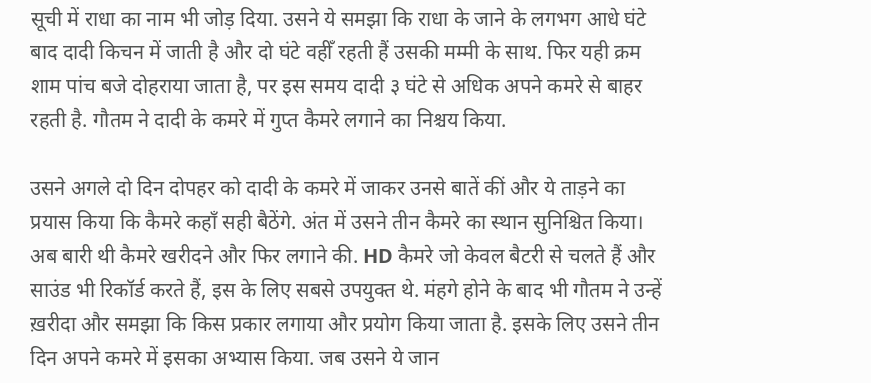सूची में राधा का नाम भी जोड़ दिया. उसने ये समझा कि राधा के जाने के लगभग आधे घंटे बाद दादी किचन में जाती है और दो घंटे वहीँ रहती हैं उसकी मम्मी के साथ. फिर यही क्रम शाम पांच बजे दोहराया जाता है, पर इस समय दादी ३ घंटे से अधिक अपने कमरे से बाहर रहती है. गौतम ने दादी के कमरे में गुप्त कैमरे लगाने का निश्चय किया.

उसने अगले दो दिन दोपहर को दादी के कमरे में जाकर उनसे बातें कीं और ये ताड़ने का प्रयास किया कि कैमरे कहाँ सही बैठेंगे. अंत में उसने तीन कैमरे का स्थान सुनिश्चित किया। अब बारी थी कैमरे खरीदने और फिर लगाने की. HD कैमरे जो केवल बैटरी से चलते हैं और साउंड भी रिकॉर्ड करते हैं, इस के लिए सबसे उपयुक्त थे. मंहगे होने के बाद भी गौतम ने उन्हें ख़रीदा और समझा कि किस प्रकार लगाया और प्रयोग किया जाता है. इसके लिए उसने तीन दिन अपने कमरे में इसका अभ्यास किया. जब उसने ये जान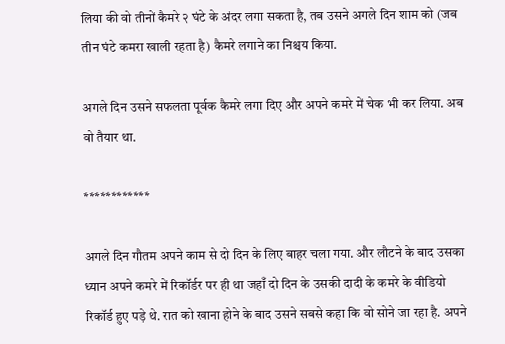लिया की वो तीनों कैमरे २ घंटे के अंदर लगा सकता है, तब उसने अगले दिन शाम को (जब तीन घंटे कमरा खाली रहता है) कैमरे लगाने का निश्चय किया.

अगले दिन उसने सफलता पूर्वक कैमरे लगा दिए और अपने कमरे में चेक भी कर लिया. अब वो तैयार था.

************

अगले दिन गौतम अपने काम से दो दिन के लिए बाहर चला गया. और लौटने के बाद उसका ध्यान अपने कमरे में रिकॉर्डर पर ही था जहाँ दो दिन के उसकी दादी के कमरे के वीडियो रिकॉर्ड हुए पड़े थे. रात को खाना होने के बाद उसने सबसे कहा कि वो सोने जा रहा है. अपने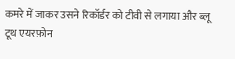कमरे में जाकर उसने रिकॉर्डर को टीवी से लगाया और ब्लू टूथ एयरफ़ोन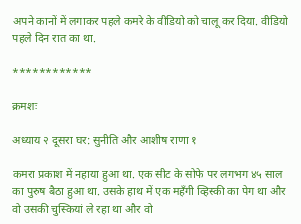अपने कानों में लगाकर पहले कमरे के वीडियो को चालू कर दिया. वीडियो पहले दिन रात का था.

************

क्रमशः

अध्याय २ दूसरा घर: सुनीति और आशीष राणा १

कमरा प्रकाश में नहाया हुआ था. एक सीट के सोफे पर लगभग ४५ साल का पुरुष बैठा हुआ था. उसके हाथ में एक महँगी व्हिस्की का पेग था और वो उसकी चुस्कियां ले रहा था और वो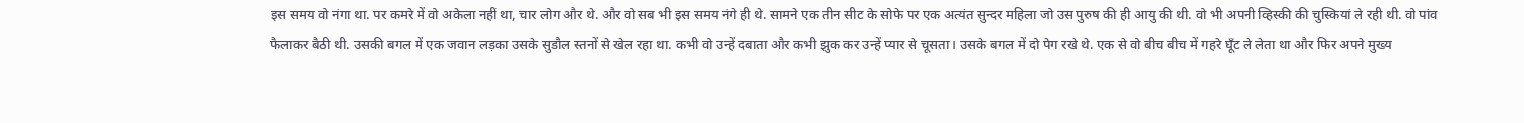इस समय वो नंगा था. पर कमरे में वो अकेला नहीं था, चार लोग और थे. और वो सब भी इस समय नंगे ही थे. सामने एक तीन सीट के सोफे पर एक अत्यंत सुन्दर महिला जो उस पुरुष की ही आयु की थी. वो भी अपनी व्हिस्की की चुस्कियां ले रही थी. वो पांव फैलाकर बैठी थी. उसकी बगल में एक जवान लड़का उसके सुडौल स्तनों से खेल रहा था. कभी वो उन्हें दबाता और कभी झुक कर उन्हें प्यार से चूसता। उसके बगल में दो पेग रखे थे. एक से वो बीच बीच में गहरे घूँट ले लेता था और फिर अपने मुख्य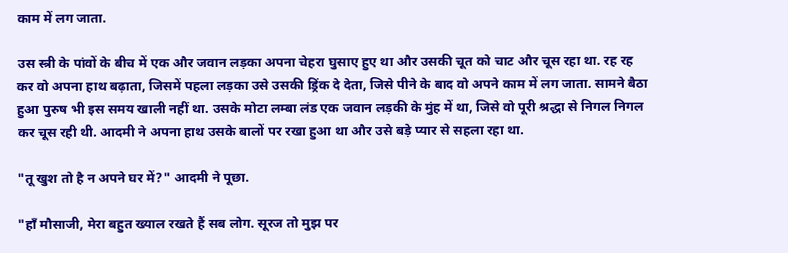काम में लग जाता.

उस स्त्री के पांवों के बीच में एक और जवान लड़का अपना चेहरा घुसाए हुए था और उसकी चूत को चाट और चूस रहा था. रह रह कर वो अपना हाथ बढ़ाता, जिसमें पहला लड़का उसे उसकी ड्रिंक दे देता, जिसे पीने के बाद वो अपने काम में लग जाता. सामने बैठा हुआ पुरुष भी इस समय खाली नहीं था. उसके मोटा लम्बा लंड एक जवान लड़की के मुंह में था, जिसे वो पूरी श्रद्धा से निगल निगल कर चूस रही थी. आदमी ने अपना हाथ उसके बालों पर रखा हुआ था और उसे बड़े प्यार से सहला रहा था.

"तू खुश तो है न अपने घर में?" आदमी ने पूछा.

"हाँ मौसाजी, मेरा बहुत ख्याल रखते हैं सब लोग. सूरज तो मुझ पर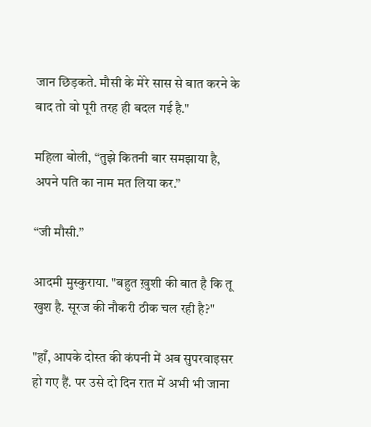जान छिड़कते. मौसी के मेरे सास से बात करने के बाद तो वो पूरी तरह ही बदल गई है."

महिला बोली, “तुझे कितनी बार समझाया है, अपने पति का नाम मत लिया कर.”

“जी मौसी.”

आदमी मुस्कुराया. "बहुत ख़ुशी की बात है कि तू खुश है. सूरज की नौकरी ठीक चल रही है?"

"हाँ, आपके दोस्त की कंपनी में अब सुपरवाइसर हो गए हैं. पर उसे दो दिन रात में अभी भी जाना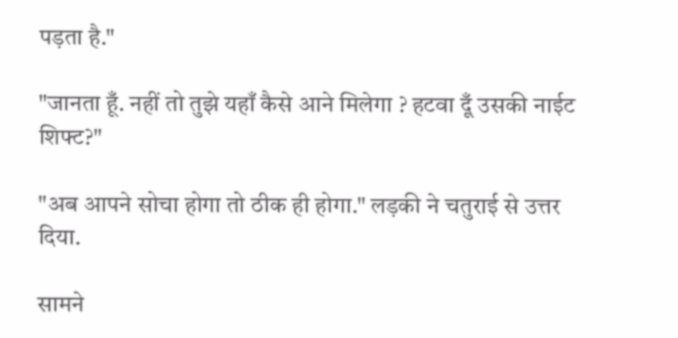पड़ता है."

"जानता हूँ. नहीं तो तुझे यहाँ कैसे आने मिलेगा ? हटवा दूँ उसकी नाईट शिफ्ट?"

"अब आपने सोचा होगा तो ठीक ही होगा." लड़की ने चतुराई से उत्तर दिया.

सामने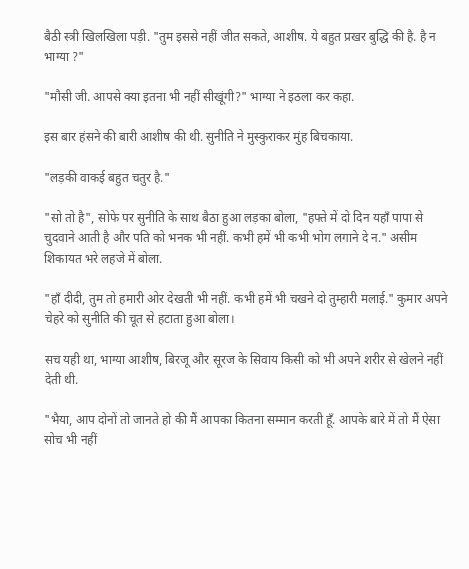बैठी स्त्री खिलखिला पड़ी. "तुम इससे नहीं जीत सकते, आशीष. ये बहुत प्रखर बुद्धि की है. है न भाग्या ?"

"मौसी जी. आपसे क्या इतना भी नहीं सीखूंगी?" भाग्या ने इठला कर कहा.

इस बार हंसने की बारी आशीष की थी. सुनीति ने मुस्कुराकर मुंह बिचकाया.

"लड़की वाकई बहुत चतुर है."

"सो तो है", सोफे पर सुनीति के साथ बैठा हुआ लड़का बोला, "हफ्ते में दो दिन यहाँ पापा से चुदवाने आती है और पति को भनक भी नहीं. कभी हमें भी कभी भोग लगाने दे न." असीम शिकायत भरे लहजे में बोला.

"हाँ दीदी, तुम तो हमारी ओर देखती भी नहीं. कभी हमें भी चखने दो तुम्हारी मलाई." कुमार अपने चेहरे को सुनीति की चूत से हटाता हुआ बोला।

सच यही था, भाग्या आशीष, बिरजू और सूरज के सिवाय किसी को भी अपने शरीर से खेलने नहीं देती थी.

"भैया, आप दोनों तो जानते हो की मैं आपका कितना सम्मान करती हूँ. आपके बारे में तो मैं ऐसा सोच भी नहीं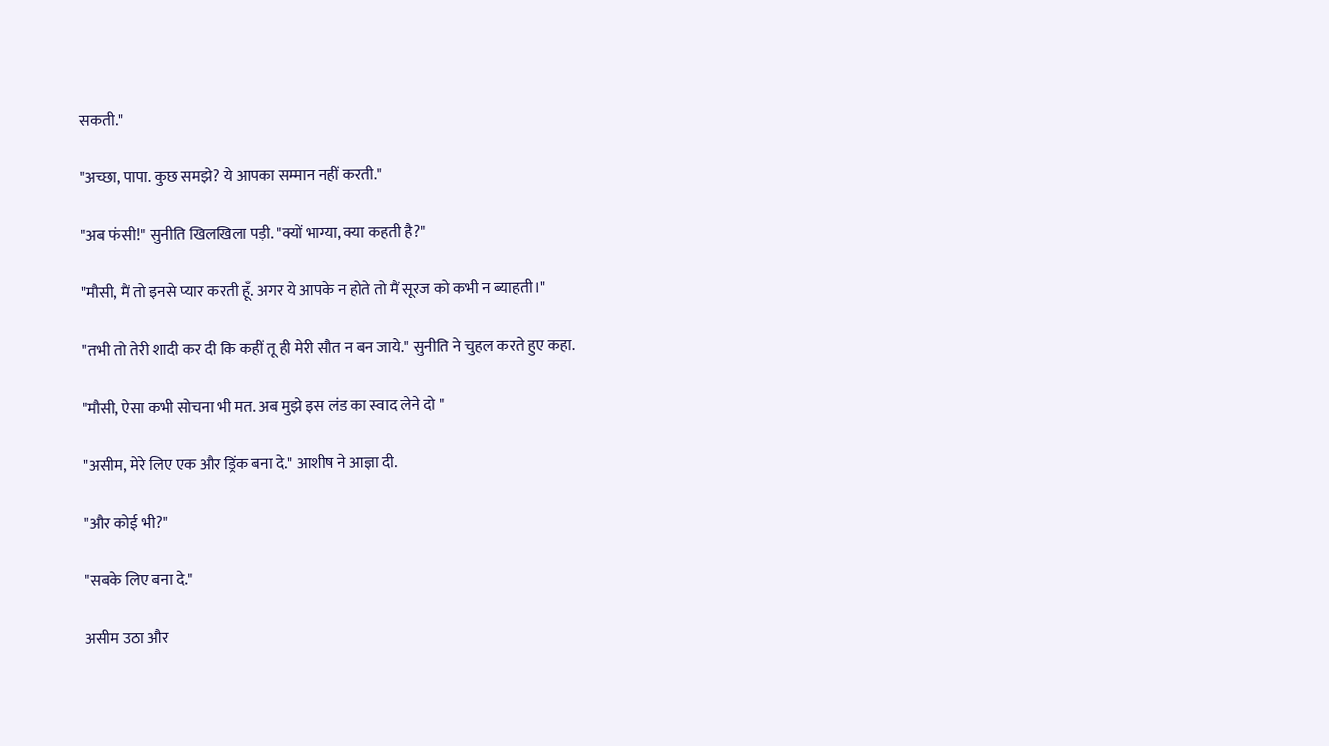सकती."

"अच्छा, पापा. कुछ समझे? ये आपका सम्मान नहीं करती."

"अब फंसी!" सुनीति खिलखिला पड़ी. "क्यों भाग्या, क्या कहती है?"

"मौसी, मैं तो इनसे प्यार करती हूँ. अगर ये आपके न होते तो मैं सूरज को कभी न ब्याहती।"

"तभी तो तेरी शादी कर दी कि कहीं तू ही मेरी सौत न बन जाये." सुनीति ने चुहल करते हुए कहा.

"मौसी, ऐसा कभी सोचना भी मत. अब मुझे इस लंड का स्वाद लेने दो "

"असीम, मेरे लिए एक और ड्रिंक बना दे." आशीष ने आज्ञा दी.

"और कोई भी?"

"सबके लिए बना दे."

असीम उठा और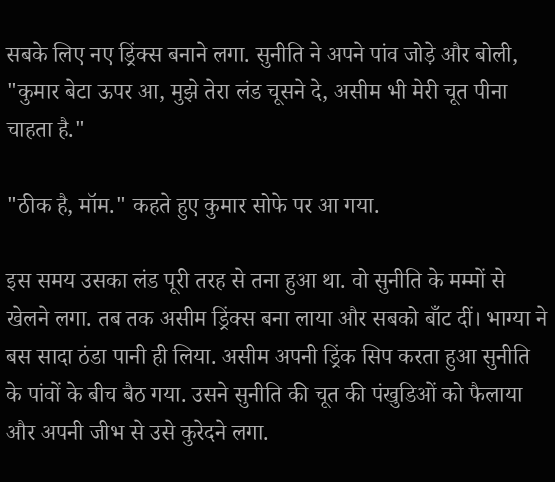सबके लिए नए ड्रिंक्स बनाने लगा. सुनीति ने अपने पांव जोड़े और बोली, "कुमार बेटा ऊपर आ, मुझे तेरा लंड चूसने दे, असीम भी मेरी चूत पीना चाहता है."

"ठीक है, मॉम." कहते हुए कुमार सोफे पर आ गया.

इस समय उसका लंड पूरी तरह से तना हुआ था. वो सुनीति के मम्मों से खेलने लगा. तब तक असीम ड्रिंक्स बना लाया और सबको बाँट दीं। भाग्या ने बस सादा ठंडा पानी ही लिया. असीम अपनी ड्रिंक सिप करता हुआ सुनीति के पांवों के बीच बैठ गया. उसने सुनीति की चूत की पंखुडिओं को फैलाया और अपनी जीभ से उसे कुरेदने लगा.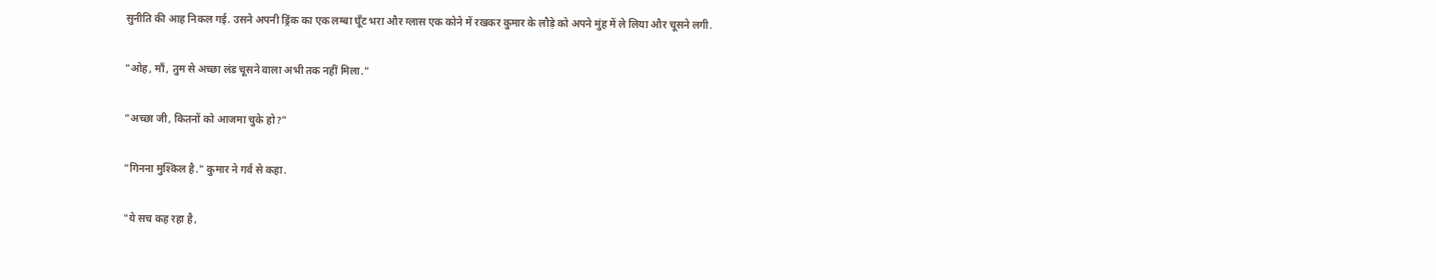सुनीति की आह निकल गई. उसने अपनी ड्रिंक का एक लम्बा घूँट भरा और ग्लास एक कोने में रखकर कुमार के लौड़े को अपने मुंह में ले लिया और चूसने लगी.

"ओह, माँ, तुम से अच्छा लंड चूसने वाला अभी तक नहीं मिला."

"अच्छा जी, कितनों को आजमा चुके हो?"

"गिनना मुश्किल है." कुमार ने गर्व से कहा.

"ये सच कह रहा है,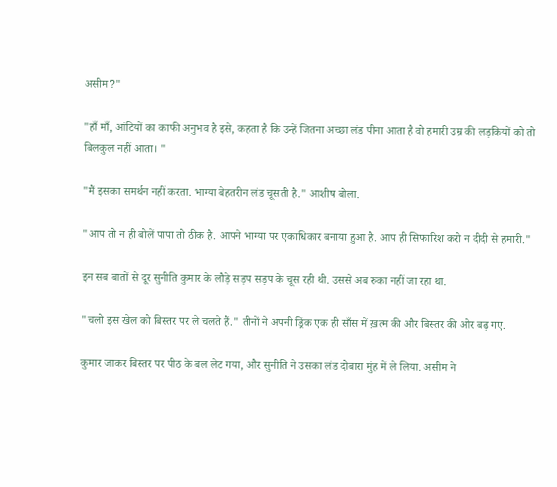असीम?"

"हाँ माँ, आंटियों का काफी अनुभव है इसे, कहता है कि उन्हें जितना अच्छा लंड पीना आता है वो हमारी उम्र की लड़कियों को तो बिलकुल नहीं आता। "

"मैं इसका समर्थन नहीं करता. भाग्या बेहतरीन लंड चूसती है." आशीष बोला.

"आप तो न ही बोलें पापा तो ठीक है. आपने भाग्या पर एकाधिकार बनाया हुआ है. आप ही सिफारिश करो न दीदी से हमारी."

इन सब बातों से दूर सुनीति कुमार के लौड़े सड़प सड़प के चूस रही थी. उससे अब रुका नहीं जा रहा था.

"चलो इस खेल को बिस्तर पर ले चलते हैं." तीनों ने अपनी ड्रिंक एक ही साँस में ख़त्म की और बिस्तर की ओर बढ़ गए.

कुमार जाकर बिस्तर पर पीठ के बल लेट गया, और सुनीति ने उसका लंड दोबारा मुंह में ले लिया. असीम ने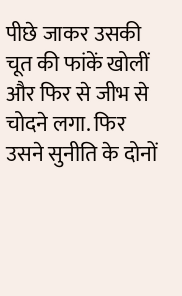पीछे जाकर उसकी चूत की फांकें खोलीं और फिर से जीभ से चोदने लगा. फिर उसने सुनीति के दोनों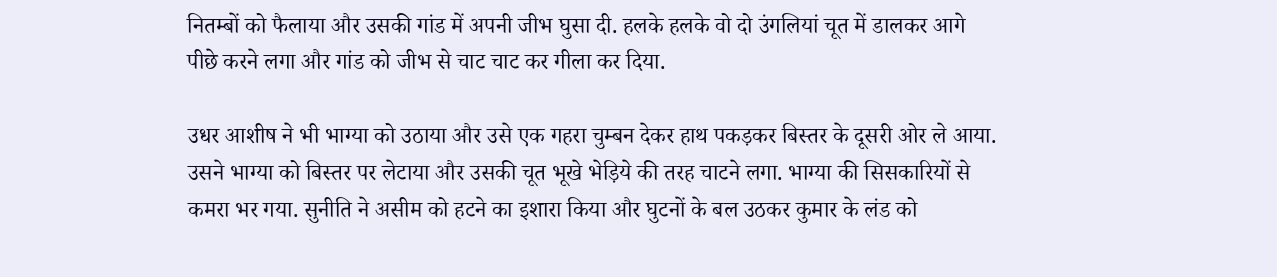नितम्बों को फैलाया और उसकी गांड में अपनी जीभ घुसा दी. हलके हलके वो दो उंगलियां चूत में डालकर आगे पीछे करने लगा और गांड को जीभ से चाट चाट कर गीला कर दिया.

उधर आशीष ने भी भाग्या को उठाया और उसे एक गहरा चुम्बन देकर हाथ पकड़कर बिस्तर के दूसरी ओर ले आया. उसने भाग्या को बिस्तर पर लेटाया और उसकी चूत भूखे भेड़िये की तरह चाटने लगा. भाग्या की सिसकारियों से कमरा भर गया. सुनीति ने असीम को हटने का इशारा किया और घुटनों के बल उठकर कुमार के लंड को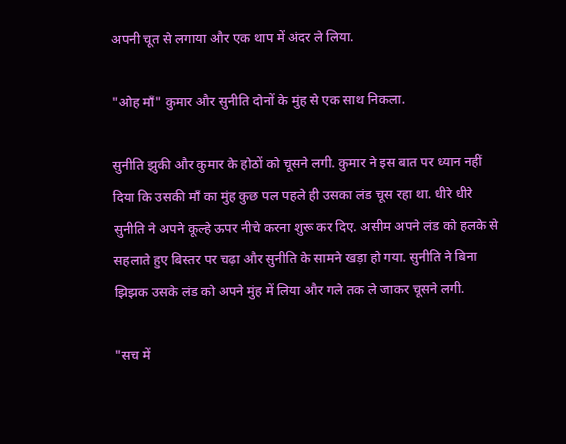अपनी चूत से लगाया और एक थाप में अंदर ले लिया.

"ओह माँ" कुमार और सुनीति दोनों के मुंह से एक साथ निकला.

सुनीति झुकी और कुमार के होठों को चूसने लगी. कुमार ने इस बात पर ध्यान नहीं दिया कि उसकी माँ का मुंह कुछ पल पहले ही उसका लंड चूस रहा था. धीरे धीरे सुनीति ने अपने कूल्हे ऊपर नीचे करना शुरू कर दिए. असीम अपने लंड को हलके से सहलाते हुए बिस्तर पर चढ़ा और सुनीति के सामने खड़ा हो गया. सुनीति ने बिना झिझक उसके लंड को अपने मुंह में लिया और गले तक ले जाकर चूसने लगी.

"सच में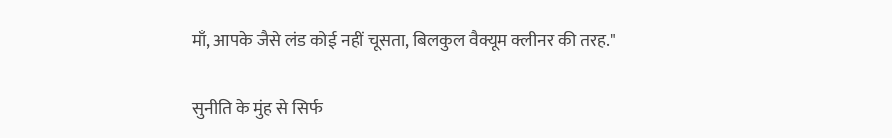माँ, आपके जैसे लंड कोई नहीं चूसता, बिलकुल वैक्यूम क्लीनर की तरह."

सुनीति के मुंह से सिर्फ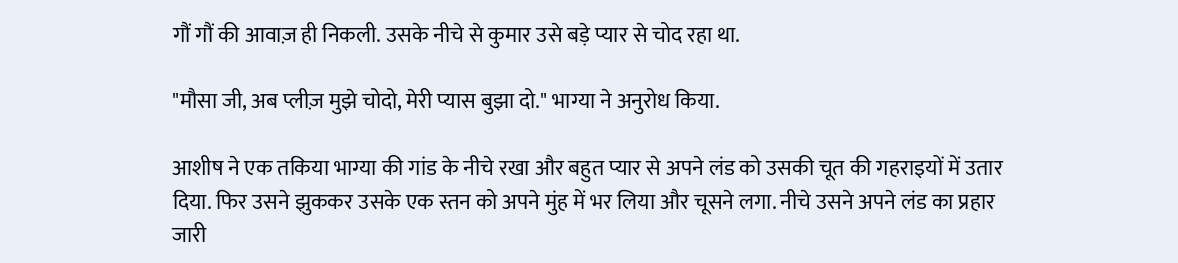गौं गौं की आवाज़ ही निकली. उसके नीचे से कुमार उसे बड़े प्यार से चोद रहा था.

"मौसा जी, अब प्लीज़ मुझे चोदो, मेरी प्यास बुझा दो." भाग्या ने अनुरोध किया.

आशीष ने एक तकिया भाग्या की गांड के नीचे रखा और बहुत प्यार से अपने लंड को उसकी चूत की गहराइयों में उतार दिया. फिर उसने झुककर उसके एक स्तन को अपने मुंह में भर लिया और चूसने लगा. नीचे उसने अपने लंड का प्रहार जारी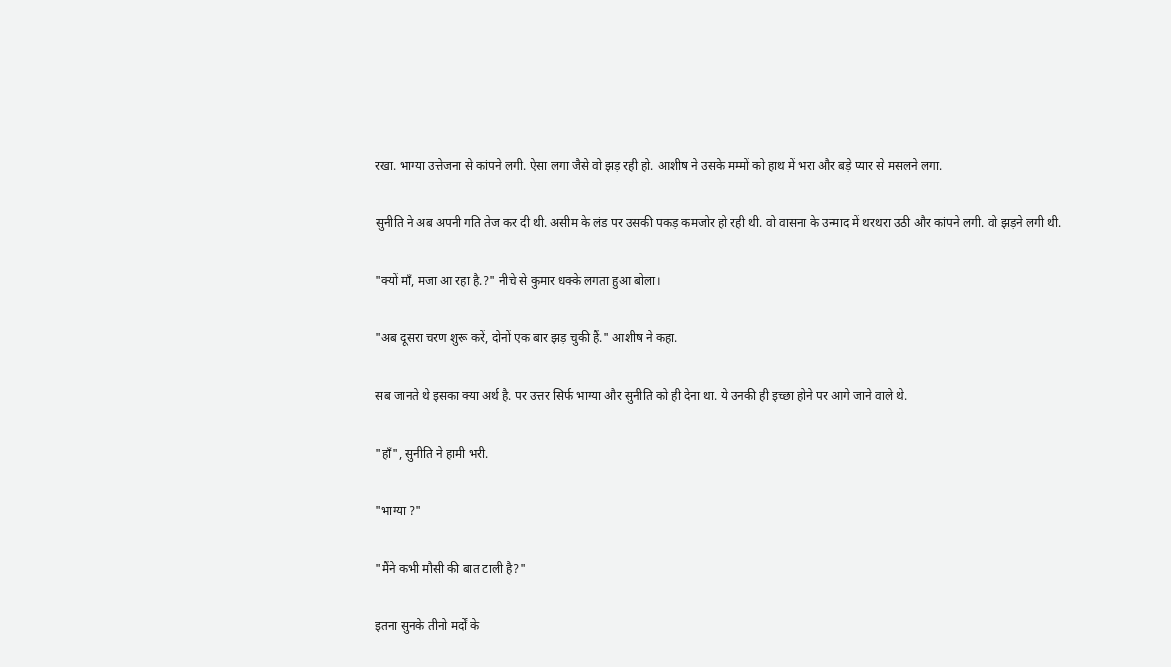रखा. भाग्या उत्तेजना से कांपने लगी. ऐसा लगा जैसे वो झड़ रही हो. आशीष ने उसके मम्मों को हाथ में भरा और बड़े प्यार से मसलने लगा.

सुनीति ने अब अपनी गति तेज कर दी थी. असीम के लंड पर उसकी पकड़ कमजोर हो रही थी. वो वासना के उन्माद में थरथरा उठी और कांपने लगी. वो झड़ने लगी थी.

"क्यों माँ, मजा आ रहा है.?" नीचे से कुमार धक्के लगता हुआ बोला।

"अब दूसरा चरण शुरू करें, दोनों एक बार झड़ चुकी हैं." आशीष ने कहा.

सब जानते थे इसका क्या अर्थ है. पर उत्तर सिर्फ भाग्या और सुनीति को ही देना था. ये उनकी ही इच्छा होने पर आगे जाने वाले थे.

"हाँ", सुनीति ने हामी भरी.

"भाग्या ?"

"मैंने कभी मौसी की बात टाली है?"

इतना सुनके तीनो मर्दों के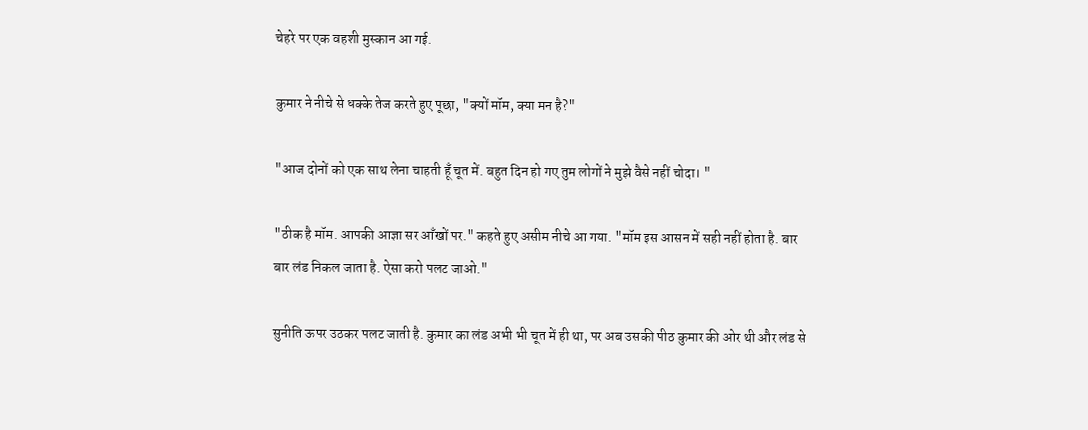चेहरे पर एक वहशी मुस्कान आ गई.

कुमार ने नीचे से धक्के तेज करते हुए पूछा, "क्यों मॉम, क्या मन है?"

"आज दोनों को एक साथ लेना चाहती हूँ चूत में. बहुत दिन हो गए तुम लोगों ने मुझे वैसे नहीं चोदा। "

"ठीक है मॉम. आपकी आज्ञा सर आँखों पर." कहते हुए असीम नीचे आ गया. "मॉम इस आसन में सही नहीं होता है. बार बार लंड निकल जाता है. ऐसा करो पलट जाओ."

सुनीति ऊपर उठकर पलट जाती है. कुमार का लंड अभी भी चूत में ही था, पर अब उसकी पीठ कुमार की ओर थी और लंड से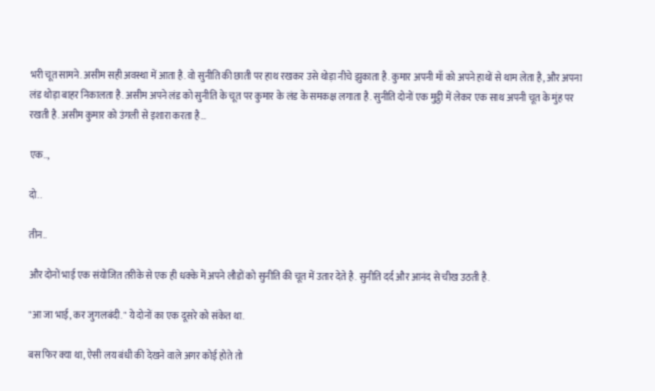भरी चूत सामने. असीम सही अवस्था में आता है. वो सुनीति की छाती पर हाथ रखकर उसे थोड़ा नीचे झुकाता है. कुमार अपनी माँ को अपने हाथों से थाम लेता है, और अपना लंड थोड़ा बाहर निकालता है. असीम अपने लंड को सुनीति के चूत पर कुमार के लंड के समकक्ष लगाता है. सुनीति दोनों एक मुट्ठी में लेकर एक साथ अपनी चूत के मुंह पर रखती है. असीम कुमार को उंगली से इशारा करता है…

एक..,

दो..

तीन..

और दोनों भाई एक संयोजित तरीके से एक ही धक्के में अपने लौडों को सुनीति की चूत में उतार देते है. सुनीति दर्द और आनंद से चीख उठती है.

"आ जा भाई, कर जुगलबंदी." ये दोनों का एक दूसरे को संकेत था.

बस फिर क्या था, ऐसी लय बंधी की देखने वाले अगर कोई होते तो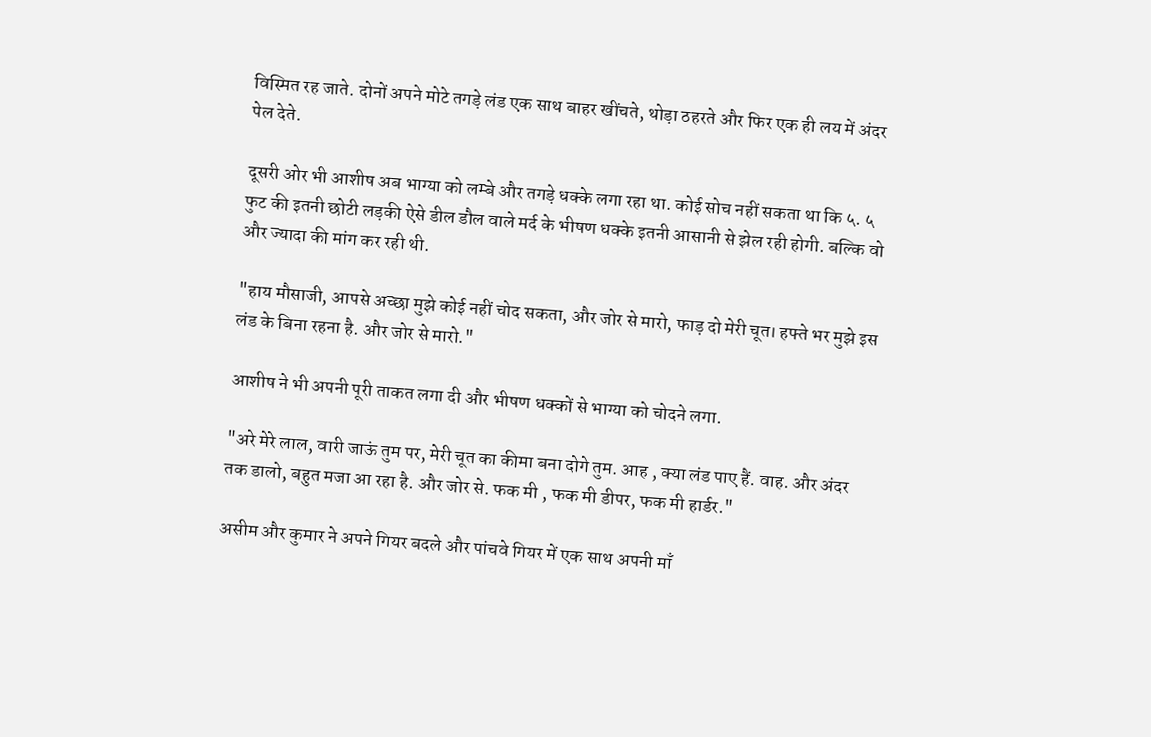विस्मित रह जाते. दोनों अपने मोटे तगड़े लंड एक साथ बाहर खींचते, थोड़ा ठहरते और फिर एक ही लय में अंदर पेल देते.

दूसरी ओर भी आशीष अब भाग्या को लम्बे और तगड़े धक्के लगा रहा था. कोई सोच नहीं सकता था कि ५. ५ फुट की इतनी छोटी लड़की ऐसे डील डौल वाले मर्द के भीषण धक्के इतनी आसानी से झेल रही होगी. बल्कि वो और ज्यादा की मांग कर रही थी.

"हाय मौसाजी, आपसे अच्छा मुझे कोई नहीं चोद सकता, और जोर से मारो, फाड़ दो मेरी चूत। हफ्ते भर मुझे इस लंड के बिना रहना है. और जोर से मारो."

आशीष ने भी अपनी पूरी ताकत लगा दी और भीषण धक्कों से भाग्या को चोदने लगा.

"अरे मेरे लाल, वारी जाऊं तुम पर, मेरी चूत का कीमा बना दोगे तुम. आह , क्या लंड पाए हैं. वाह. और अंदर तक डालो, बहुत मजा आ रहा है. और जोर से. फक मी , फक मी डीपर, फक मी हार्डर."

असीम और कुमार ने अपने गियर बदले और पांचवे गियर में एक साथ अपनी माँ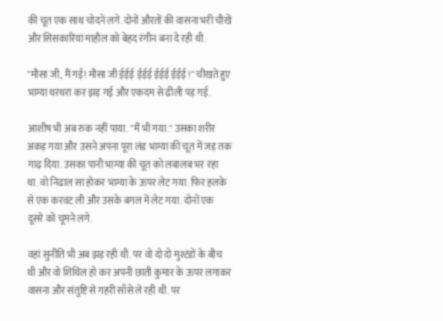की चूत एक साथ चोदने लगे. दोनों औरतों की वासना भरी चीखें और सिसकारियां माहौल को बेहद रंगीन बना दे रही थी.

"मौसा जी, मैं गई! मौसा जी ईईई ईईई ईईई ईईई !" चीखते हुए भाग्या थरथरा कर झड़ गई और एकदम से ढीली पड़ गई.

आशीष भी अब रुक नहीं पाया. "मैं भी गया." उसका शरीर अकड़ गया और उसने अपना पूरा लंड भाग्या की चूत में जड़ तक गाढ़ दिया. उसका पानी भाग्या की चूत को लबालब भर रहा था. वो निढाल सा होकर भाग्या के ऊपर लेट गया. फिर हलके से एक करवट ली और उसके बगल में लेट गया. दोनों एक दूसरे को चूमने लगे.

वहां सुनीति भी अब झड़ रही थी. पर वो दो दो मुश्टंडों के बीच थी और वो शिथिल हो कर अपनी छाती कुमार के ऊपर लगाकर वासना और संतुष्टि से गहरी साँसे ले रही थी. पर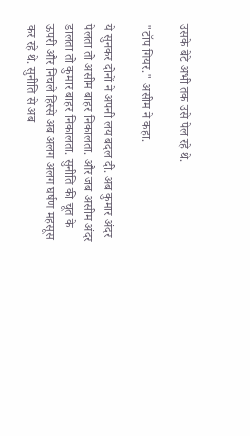उसके बेटे अभी तक उसे पेल रहे थे.

"टॉप गियर." असीम ने कहा.

ये सुनकर दोनों ने अपनी लय बदल दी. अब कुमार अंदर पेलता तो असीम बाहर निकालता. और जब असीम अंदर डालता तो कुमार बाहर निकालता. सुनीति की चूत के ऊपरी और निचले हिस्से अब अलग अलग घर्षण महसूस कर रहे थे. सुनीति से अब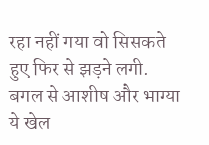रहा नहीं गया वो सिसकते हुए फिर से झड़ने लगी. बगल से आशीष और भाग्या ये खेल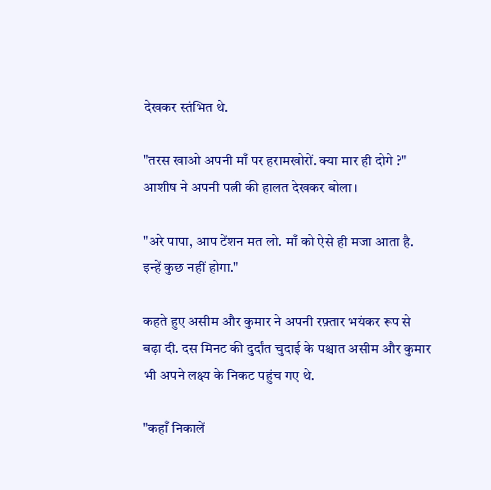देखकर स्तंभित थे.

"तरस खाओ अपनी माँ पर हरामखोरों. क्या मार ही दोगे ?" आशीष ने अपनी पत्नी की हालत देखकर बोला।

"अरे पापा, आप टेंशन मत लो. माँ को ऐसे ही मजा आता है. इन्हें कुछ नहीं होगा."

कहते हुए असीम और कुमार ने अपनी रफ़्तार भयंकर रूप से बढ़ा दी. दस मिनट की दुर्दांत चुदाई के पश्चात असीम और कुमार भी अपने लक्ष्य के निकट पहुंच गए थे.

"कहाँ निकालें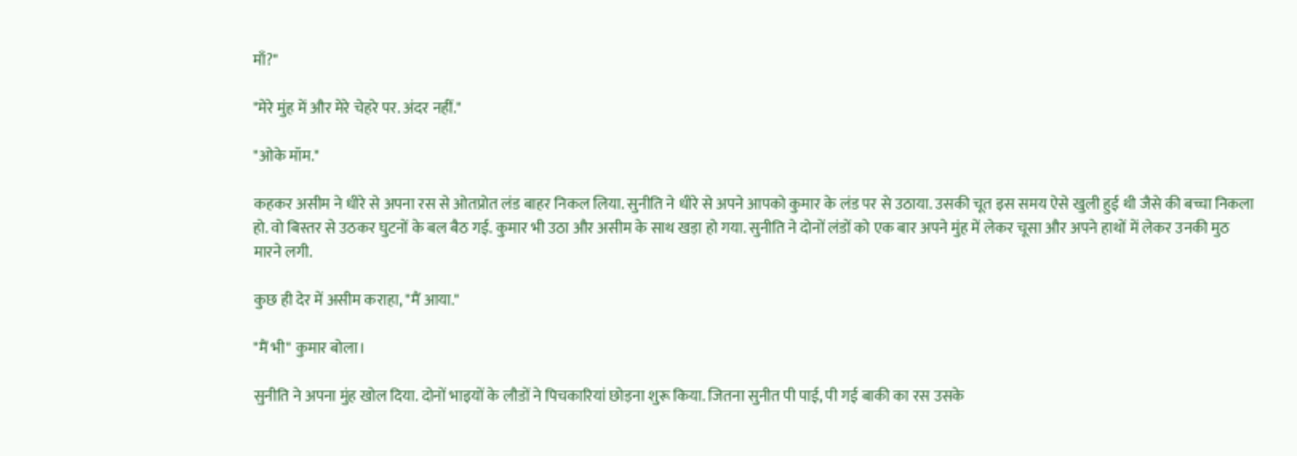माँ?"

"मेरे मुंह में और मेरे चेहरे पर. अंदर नहीं."

"ओके मॉम."

कहकर असीम ने धीरे से अपना रस से ओतप्रोत लंड बाहर निकल लिया. सुनीति ने धीरे से अपने आपको कुमार के लंड पर से उठाया. उसकी चूत इस समय ऐसे खुली हुई थी जैसे की बच्चा निकला हो. वो बिस्तर से उठकर घुटनों के बल बैठ गई. कुमार भी उठा और असीम के साथ खड़ा हो गया. सुनीति ने दोनों लंडों को एक बार अपने मुंह में लेकर चूसा और अपने हाथों में लेकर उनकी मुठ मारने लगी.

कुछ ही देर में असीम कराहा, "मैं आया."

"मैं भी" कुमार बोला।

सुनीति ने अपना मुंह खोल दिया. दोनों भाइयों के लौडों ने पिचकारियां छोड़ना शुरू किया. जितना सुनीत पी पाई, पी गई बाकी का रस उसके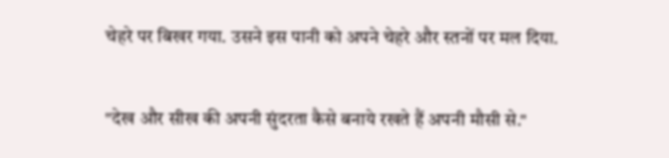चेहरे पर बिखर गया. उसने इस पानी को अपने चेहरे और स्तनों पर मल दिया.

"देख और सीख की अपनी सुंदरता कैसे बनाये रखते हैं अपनी मौसी से."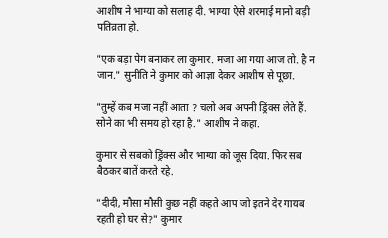आशीष ने भाग्या को सलाह दी. भाग्या ऐसे शरमाई मानो बड़ी पतिव्रता हो.

"एक बड़ा पेग बनाकर ला कुमार. मजा आ गया आज तो. है न जान." सुनीति ने कुमार को आज्ञा देकर आशीष से पूछा.

"तुम्हें कब मजा नहीं आता ? चलो अब अपनी ड्रिंक्स लेते हैं. सोने का भी समय हो रहा है." आशीष ने कहा.

कुमार से सबको ड्रिंक्स और भाग्या को जूस दिया. फिर सब बैठकर बातें करते रहे.

"दीदी, मौसा मौसी कुछ नहीं कहते आप जो इतने देर गायब रहती हो घर से?" कुमार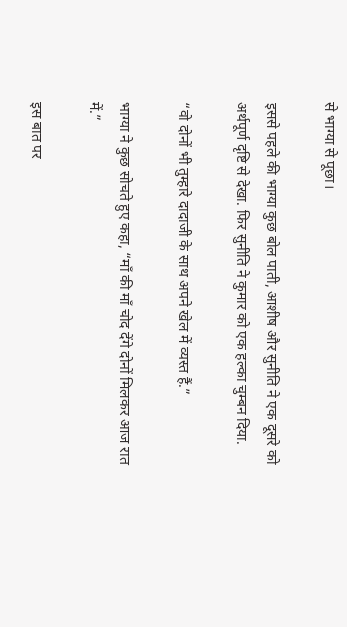से भाग्या से पूछा।

इससे पहले की भाग्या कुछ बोल पाती, आशीष और सुनीति ने एक दूसरे को अर्थपूर्ण दृष्टि से देखा. फिर सुनीति ने कुमार को एक हल्का चुम्बन दिया.

“वो दोनों भी तुम्हारे दादाजी के साथ अपने खेल में व्यस्त हैं.”

भाग्या ने कुछ सोचते हुए कहा, “माँ की माँ चोद देंगे दोनों मिलकर आज रात में.”

इस बात पर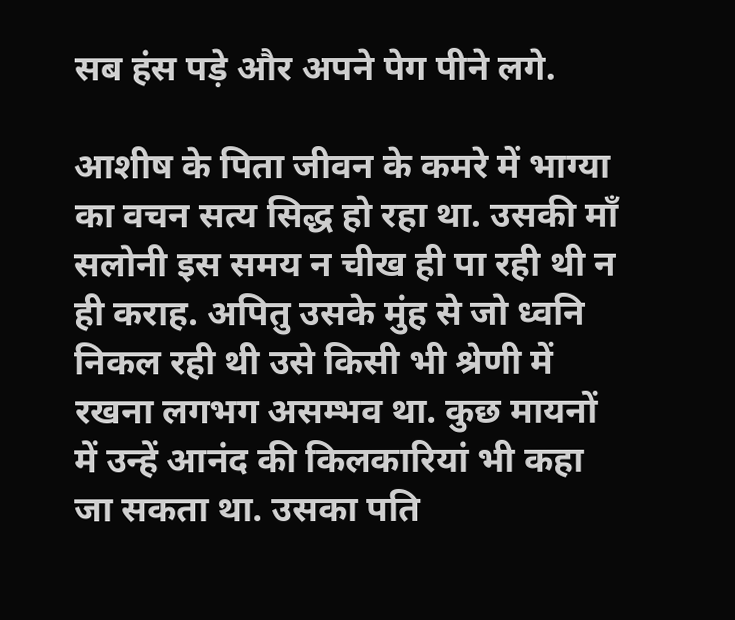सब हंस पड़े और अपने पेग पीने लगे.

आशीष के पिता जीवन के कमरे में भाग्या का वचन सत्य सिद्ध हो रहा था. उसकी माँ सलोनी इस समय न चीख ही पा रही थी न ही कराह. अपितु उसके मुंह से जो ध्वनि निकल रही थी उसे किसी भी श्रेणी में रखना लगभग असम्भव था. कुछ मायनों में उन्हें आनंद की किलकारियां भी कहा जा सकता था. उसका पति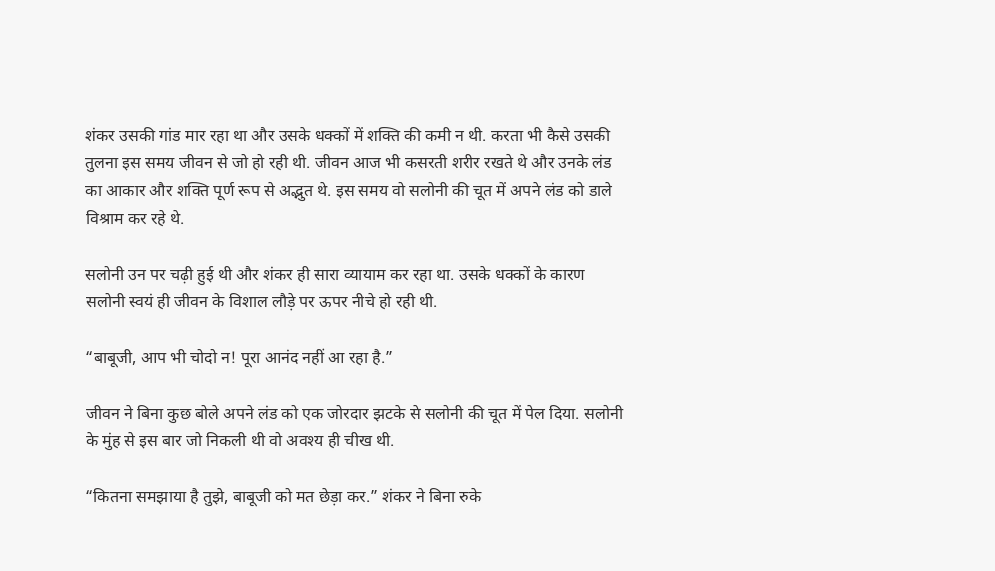शंकर उसकी गांड मार रहा था और उसके धक्कों में शक्ति की कमी न थी. करता भी कैसे उसकी तुलना इस समय जीवन से जो हो रही थी. जीवन आज भी कसरती शरीर रखते थे और उनके लंड का आकार और शक्ति पूर्ण रूप से अद्भुत थे. इस समय वो सलोनी की चूत में अपने लंड को डाले विश्राम कर रहे थे.

सलोनी उन पर चढ़ी हुई थी और शंकर ही सारा व्यायाम कर रहा था. उसके धक्कों के कारण सलोनी स्वयं ही जीवन के विशाल लौड़े पर ऊपर नीचे हो रही थी.

“बाबूजी, आप भी चोदो न! पूरा आनंद नहीं आ रहा है.”

जीवन ने बिना कुछ बोले अपने लंड को एक जोरदार झटके से सलोनी की चूत में पेल दिया. सलोनी के मुंह से इस बार जो निकली थी वो अवश्य ही चीख थी.

“कितना समझाया है तुझे, बाबूजी को मत छेड़ा कर.” शंकर ने बिना रुके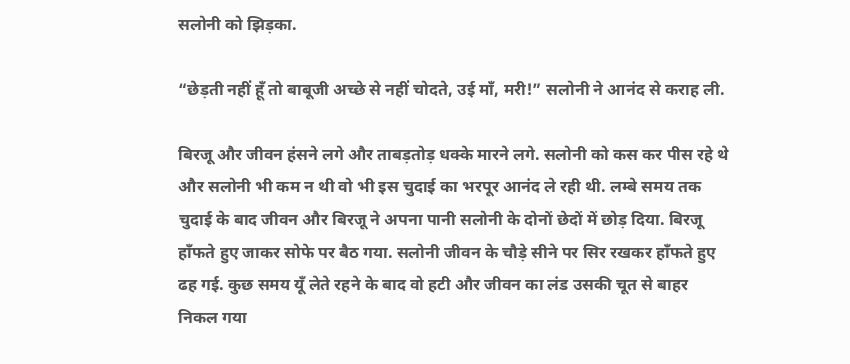सलोनी को झिड़का.

“छेड़ती नहीं हूँ तो बाबूजी अच्छे से नहीं चोदते, उई माँ, मरी!” सलोनी ने आनंद से कराह ली.

बिरजू और जीवन हंसने लगे और ताबड़तोड़ धक्के मारने लगे. सलोनी को कस कर पीस रहे थे और सलोनी भी कम न थी वो भी इस चुदाई का भरपूर आनंद ले रही थी. लम्बे समय तक चुदाई के बाद जीवन और बिरजू ने अपना पानी सलोनी के दोनों छेदों में छोड़ दिया. बिरजू हाँफते हुए जाकर सोफे पर बैठ गया. सलोनी जीवन के चौड़े सीने पर सिर रखकर हाँफते हुए ढह गई. कुछ समय यूँ लेते रहने के बाद वो हटी और जीवन का लंड उसकी चूत से बाहर निकल गया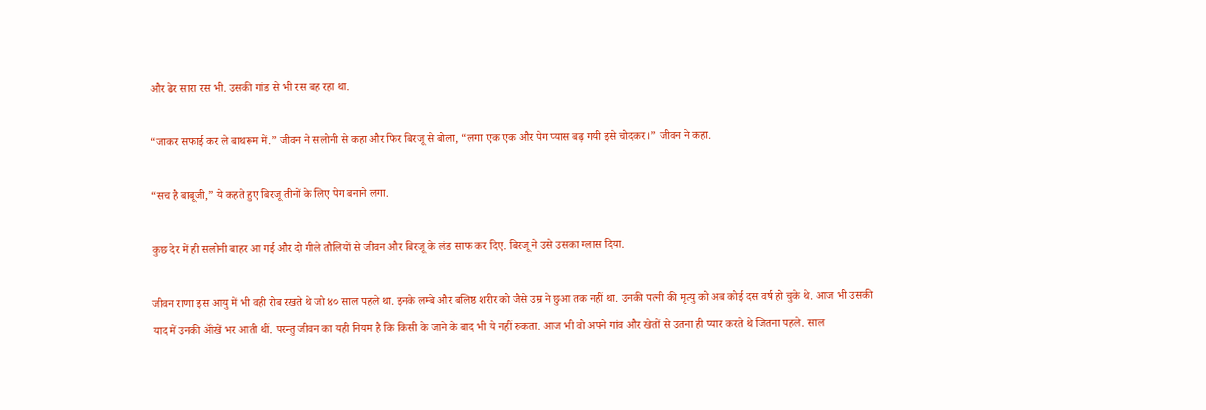और ढेर सारा रस भी. उसकी गांड से भी रस बह रहा था.

“जाकर सफाई कर ले बाथरूम में.” जीवन ने सलोनी से कहा और फिर बिरजू से बोला, “लगा एक एक और पेग प्यास बढ़ गयी इसे चोदकर।” जीवन ने कहा.

“सच है बाबूजी,” ये कहते हुए बिरजू तीनों के लिए पेग बनाने लगा.

कुछ देर में ही सलोनी बाहर आ गई और दो गीले तौलियों से जीवन और बिरजू के लंड साफ कर दिए. बिरजू ने उसे उसका ग्लास दिया.

जीवन राणा इस आयु में भी वही रोब रखते थे जो ४० साल पहले था. इनके लम्बे और बलिष्ठ शरीर को जैसे उम्र ने छुआ तक नहीं था. उनकी पत्नी की मृत्यु को अब कोई दस वर्ष हो चुके थे. आज भी उसकी याद में उनकी ऑंखें भर आती थीं. परन्तु जीवन का यही नियम है कि किसी के जाने के बाद भी ये नहीं रुकता. आज भी वो अपने गांव और खेतों से उतना ही प्यार करते थे जितना पहले. साल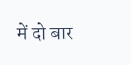में दो बार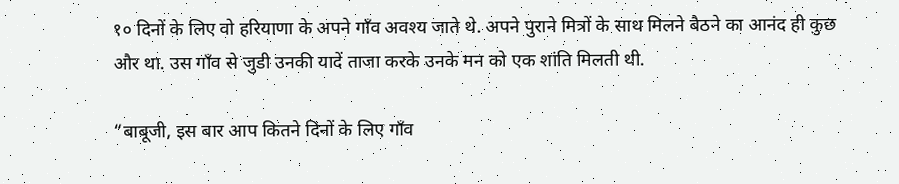१० दिनों के लिए वो हरियाणा के अपने गाँव अवश्य जाते थे. अपने पुराने मित्रों के साथ मिलने बैठने का आनंद ही कुछ और था. उस गाँव से जुडी उनकी यादें ताजा करके उनके मन को एक शांति मिलती थी.

“बाबूजी, इस बार आप कितने दिनों के लिए गाँव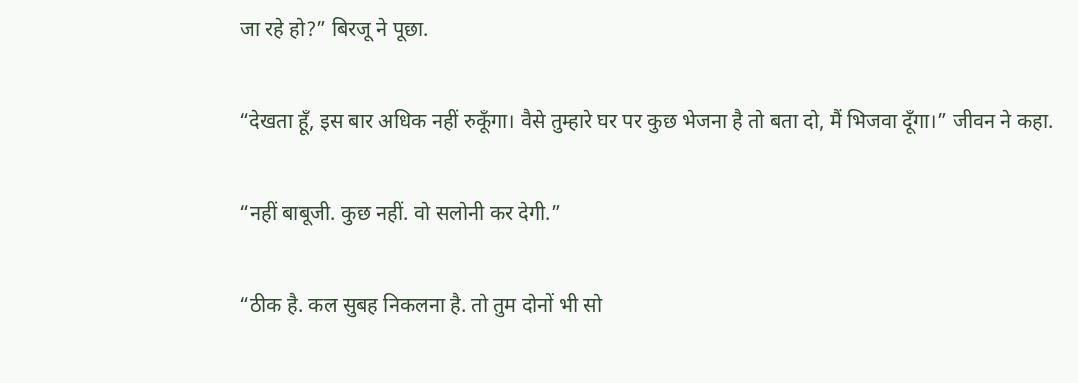जा रहे हो?” बिरजू ने पूछा.

“देखता हूँ, इस बार अधिक नहीं रुकूँगा। वैसे तुम्हारे घर पर कुछ भेजना है तो बता दो, मैं भिजवा दूँगा।” जीवन ने कहा.

“नहीं बाबूजी. कुछ नहीं. वो सलोनी कर देगी.”

“ठीक है. कल सुबह निकलना है. तो तुम दोनों भी सो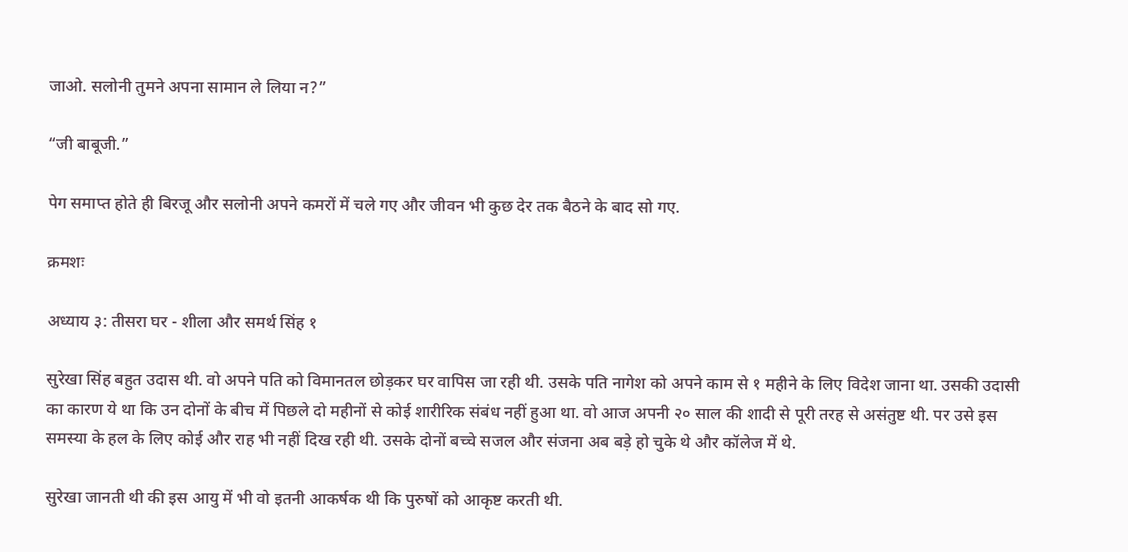जाओ. सलोनी तुमने अपना सामान ले लिया न?”

“जी बाबूजी.”

पेग समाप्त होते ही बिरजू और सलोनी अपने कमरों में चले गए और जीवन भी कुछ देर तक बैठने के बाद सो गए.

क्रमशः

अध्याय ३: तीसरा घर - शीला और समर्थ सिंह १

सुरेखा सिंह बहुत उदास थी. वो अपने पति को विमानतल छोड़कर घर वापिस जा रही थी. उसके पति नागेश को अपने काम से १ महीने के लिए विदेश जाना था. उसकी उदासी का कारण ये था कि उन दोनों के बीच में पिछले दो महीनों से कोई शारीरिक संबंध नहीं हुआ था. वो आज अपनी २० साल की शादी से पूरी तरह से असंतुष्ट थी. पर उसे इस समस्या के हल के लिए कोई और राह भी नहीं दिख रही थी. उसके दोनों बच्चे सजल और संजना अब बड़े हो चुके थे और कॉलेज में थे.

सुरेखा जानती थी की इस आयु में भी वो इतनी आकर्षक थी कि पुरुषों को आकृष्ट करती थी.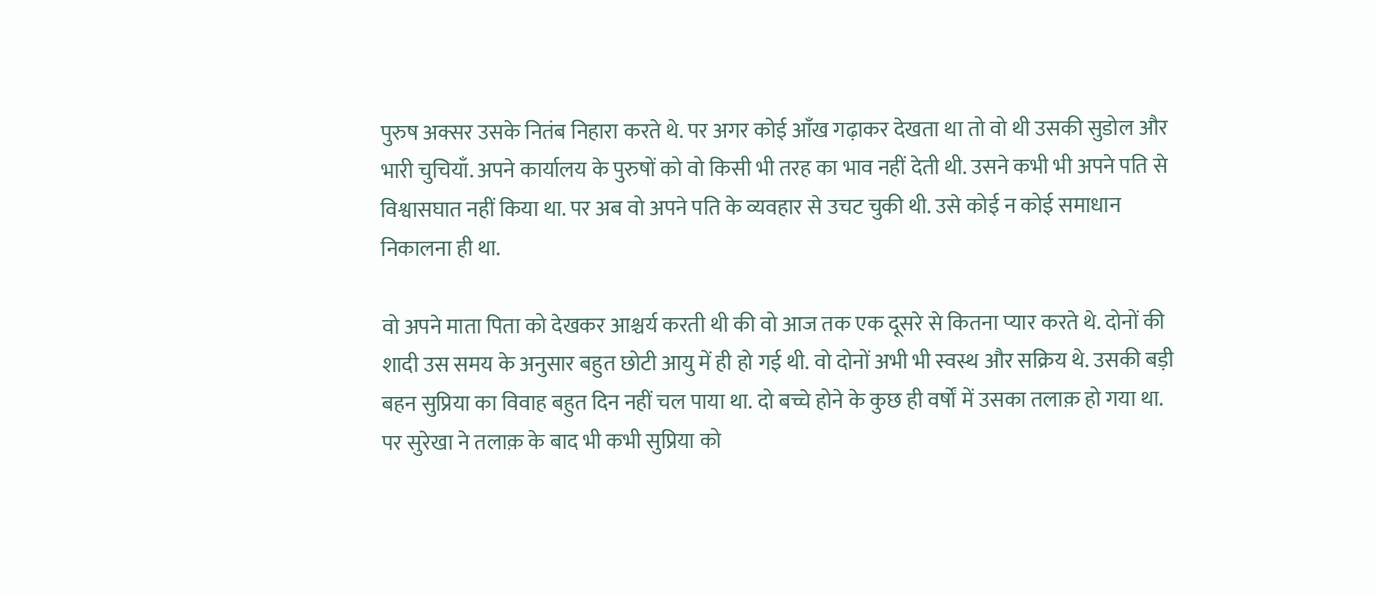पुरुष अक्सर उसके नितंब निहारा करते थे. पर अगर कोई आँख गढ़ाकर देखता था तो वो थी उसकी सुडोल और भारी चुचियाँ. अपने कार्यालय के पुरुषों को वो किसी भी तरह का भाव नहीं देती थी. उसने कभी भी अपने पति से विश्वासघात नहीं किया था. पर अब वो अपने पति के व्यवहार से उचट चुकी थी. उसे कोई न कोई समाधान निकालना ही था.

वो अपने माता पिता को देखकर आश्चर्य करती थी की वो आज तक एक दूसरे से कितना प्यार करते थे. दोनों की शादी उस समय के अनुसार बहुत छोटी आयु में ही हो गई थी. वो दोनों अभी भी स्वस्थ और सक्रिय थे. उसकी बड़ी बहन सुप्रिया का विवाह बहुत दिन नहीं चल पाया था. दो बच्चे होने के कुछ ही वर्षों में उसका तलाक़ हो गया था. पर सुरेखा ने तलाक़ के बाद भी कभी सुप्रिया को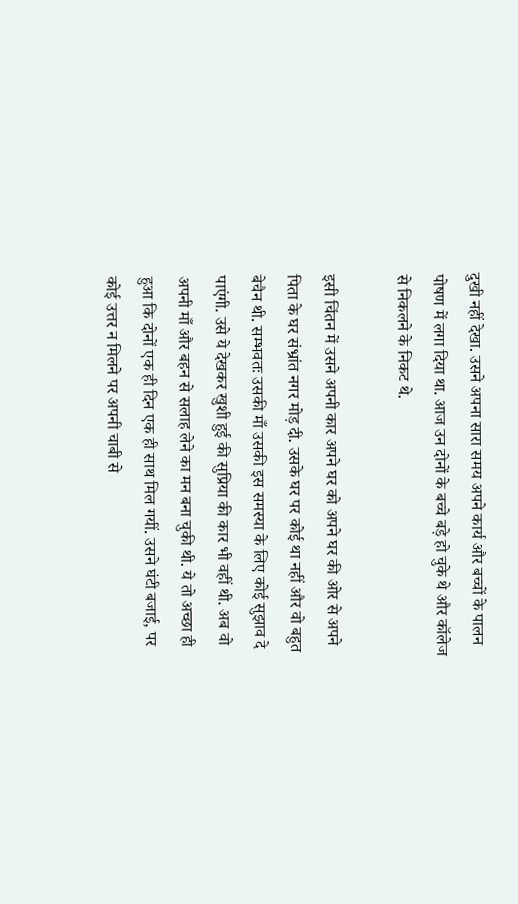दुखी नहीं देखा. उसने अपना सारा समय अपने कार्य और बच्चों के पालन पोषण में लगा दिया था. आज उन दोनों के बच्चे बड़े हो चुके थे और कॉलेज से निकलने के निकट थे.

इसी चिंतन में उसने अपनी कार अपने घर को अपने घर की ओर से अपने पिता के घर संभ्रांत नगर मोड़ दी. उसके घर पर कोई था नहीं और वो बहुत बेचैन थी. सम्भवतः उसकी माँ उसकी इस समस्या के लिए कोई सुझाव दे पाएंगी. उसे ये देखकर खुशी हुई की सुप्रिया की कार भी वहीं थी. अब वो अपनी माँ और बहन से सलाह लेने का मन बना चुकी थी. ये तो अच्छा ही हुआ कि दोनों एक ही दिन एक ही साथ मिल गयीं. उसने घंटी बजाई, पर कोई उत्तर न मिलने पर अपनी चाबी से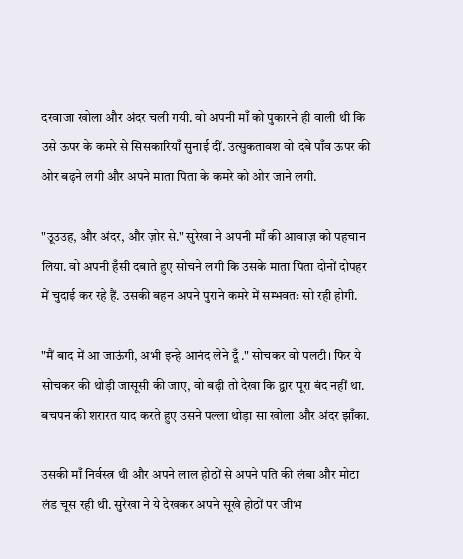दरवाजा खोला और अंदर चली गयी. वो अपनी माँ को पुकारने ही वाली थी कि उसे ऊपर के कमरे से सिसकारियाँ सुनाई दीं. उत्सुकतावश वो दबे पाँव ऊपर की ओर बढ़ने लगी और अपने माता पिता के कमरे को ओर जाने लगी.

"उूउउह, और अंदर, और ज़ोर से." सुरेखा ने अपनी माँ की आवाज़ को पहचान लिया. वो अपनी हँसी दबाते हुए सोचने लगी कि उसके माता पिता दोनों दोपहर में चुदाई कर रहे हैं. उसकी बहन अपने पुराने कमरे में सम्भवतः सो रही होगी.

"मैं बाद में आ जाऊंगी, अभी इन्हे आनंद लेने दूँ ." सोचकर वो पलटी। फिर ये सोचकर की थोड़ी जासूसी की जाए, वो बढ़ी तो देखा कि द्वार पूरा बंद नहीं था. बचपन की शरारत याद करते हुए उसने पल्ला थोड़ा सा खोला और अंदर झाँका.

उसकी माँ निर्वस्त्र थी और अपने लाल होठों से अपने पति की लंबा और मोटा लंड चूस रही थी. सुरेखा ने ये देखकर अपने सूखे होठों पर जीभ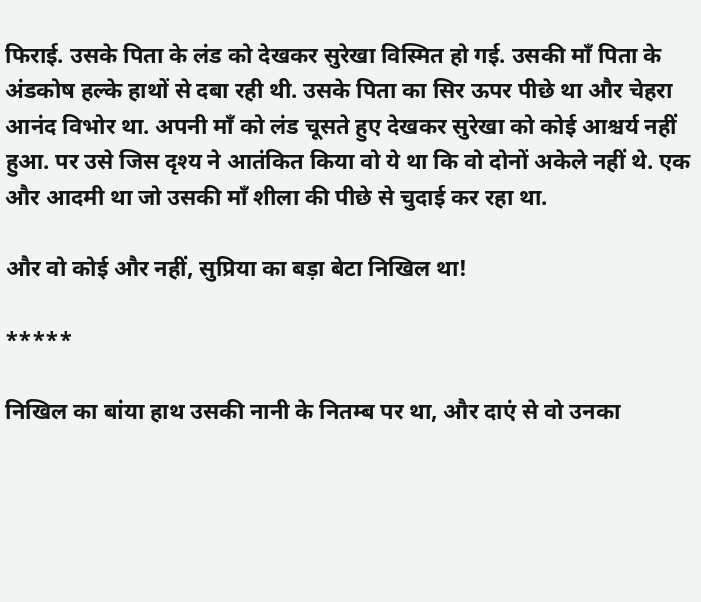फिराई. उसके पिता के लंड को देखकर सुरेखा विस्मित हो गई. उसकी माँ पिता के अंडकोष हल्के हाथों से दबा रही थी. उसके पिता का सिर ऊपर पीछे था और चेहरा आनंद विभोर था. अपनी माँ को लंड चूसते हुए देखकर सुरेखा को कोई आश्चर्य नहीं हुआ. पर उसे जिस दृश्य ने आतंकित किया वो ये था कि वो दोनों अकेले नहीं थे. एक और आदमी था जो उसकी माँ शीला की पीछे से चुदाई कर रहा था.

और वो कोई और नहीं, सुप्रिया का बड़ा बेटा निखिल था!

*****

निखिल का बांया हाथ उसकी नानी के नितम्ब पर था, और दाएं से वो उनका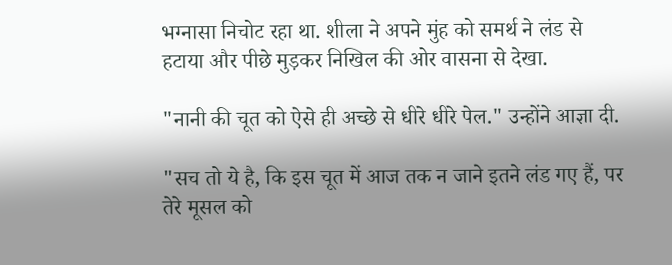भग्नासा निचोट रहा था. शीला ने अपने मुंह को समर्थ ने लंड से हटाया और पीछे मुड़कर निखिल की ओर वासना से देखा.

"नानी की चूत को ऐसे ही अच्छे से धीरे धीरे पेल." उन्होंने आज्ञा दी.

"सच तो ये है, कि इस चूत में आज तक न जाने इतने लंड गए हैं, पर तेरे मूसल को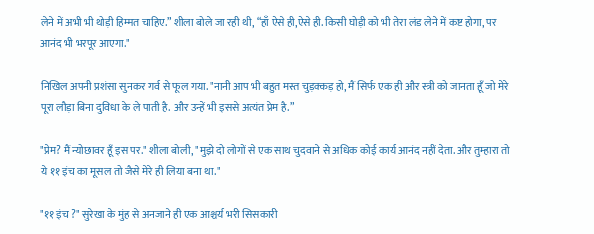लेने में अभी भी थोड़ी हिम्मत चाहिए.” शीला बोले जा रही थी, “हाँ ऐसे ही,ऐसे ही. किसी घोड़ी को भी तेरा लंड लेने में कष्ट होगा, पर आनंद भी भरपूर आएगा."

निखिल अपनी प्रशंसा सुनकर गर्व से फूल गया. "नानी आप भी बहुत मस्त चुड़क्कड़ हो, मैं सिर्फ एक ही और स्त्री को जानता हूँ जो मेरे पूरा लौड़ा बिना दुविधा के ले पाती है. और उन्हें भी इससे अत्यंत प्रेम है.”

"प्रेम? मैं न्योछावर हूँ इस पर." शीला बोली, "मुझे दो लोगों से एक साथ चुदवाने से अधिक कोई कार्य आनंद नहीं देता. और तुम्हारा तो ये ११ इंच का मूसल तो जैसे मेरे ही लिया बना था."

"११ इंच ?" सुरेखा के मुंह से अनजाने ही एक आश्चर्य भरी सिसकारी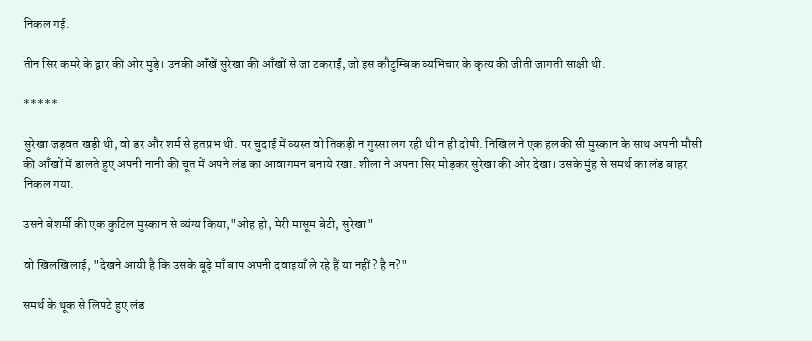निकल गई.

तीन सिर कमरे के द्वार की ओर मुड़े। उनकी ऑंखें सुरेखा की आँखों से जा टकराईं, जो इस कौटुम्बिक व्यभिचार के कृत्य की जीती जागती साक्षी थी.

*****

सुरेखा जड़वत खड़ी थी, वो डर और शर्म से हतप्रभ थी. पर चुदाई में व्यस्त वो तिकड़ी न गुस्सा लग रही थी न ही दोषी. निखिल ने एक हलकी सी मुस्कान के साथ अपनी मौसी की आँखों में डालते हुए अपनी नानी की चूत में अपने लंड का आवागमन बनाये रखा. शीला ने अपना सिर मोड़कर सुरेखा की ओर देखा। उसके मुंह से समर्थ का लंड बाहर निकल गया.

उसने बेशर्मी की एक कुटिल मुस्कान से व्यंग्य किया,"ओह हो, मेरी मासूम बेटी, सुरेखा"

वो खिलखिलाई, "देखने आयी है कि उसके बूढ़े माँ बाप अपनी दवाइयाँ ले रहे हैं या नहीं? है न?"

समर्थ के थूक से लिपटे हुए लंड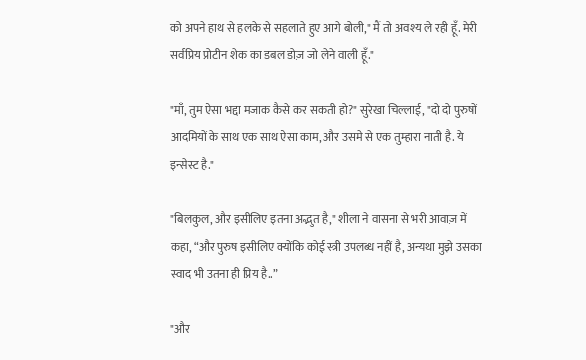को अपने हाथ से हलके से सहलाते हुए आगे बोली," मैं तो अवश्य ले रही हूँ. मेरी सर्वप्रिय प्रोटीन शेक का डबल डोज़ जो लेने वाली हूँ."

"माँ, तुम ऐसा भद्दा मजाक कैसे कर सकती हो?" सुरेखा चिल्लाई, "दो दो पुरुषों आदमियों के साथ एक साथ ऐसा काम, और उसमे से एक तुम्हारा नाती है. ये इन्सेस्ट है."

"बिलकुल, और इसीलिए इतना अद्भुत है," शीला ने वासना से भरी आवाज़ में कहा, “और पुरुष इसीलिए क्योंकि कोई स्त्री उपलब्ध नहीं है, अन्यथा मुझे उसका स्वाद भी उतना ही प्रिय है..”

"और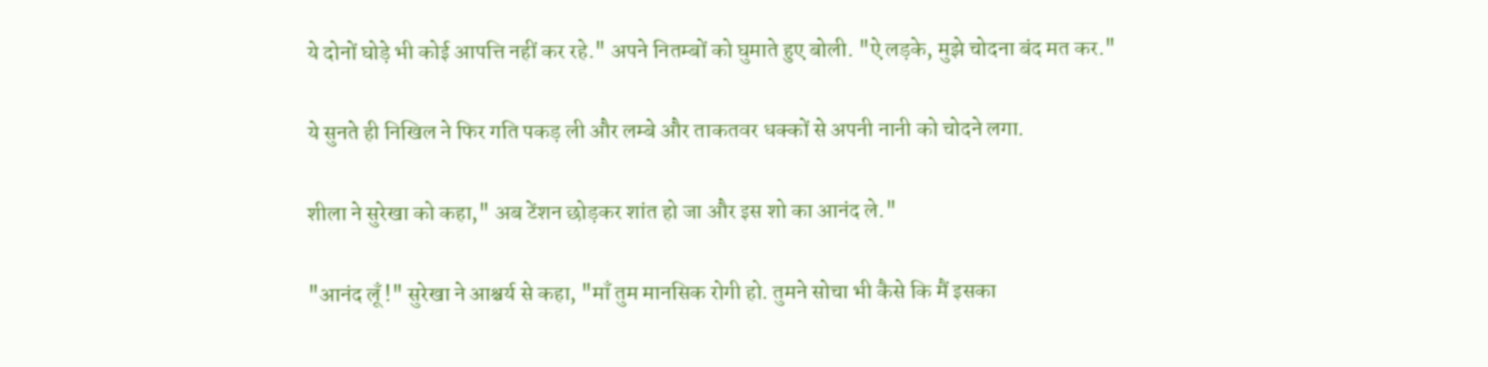ये दोनों घोड़े भी कोई आपत्ति नहीं कर रहे." अपने नितम्बों को घुमाते हुए बोली. "ऐ लड़के, मुझे चोदना बंद मत कर."

ये सुनते ही निखिल ने फिर गति पकड़ ली और लम्बे और ताकतवर धक्कों से अपनी नानी को चोदने लगा.

शीला ने सुरेखा को कहा," अब टेंशन छोड़कर शांत हो जा और इस शो का आनंद ले."

"आनंद लूँ !" सुरेखा ने आश्चर्य से कहा, "माँ तुम मानसिक रोगी हो. तुमने सोचा भी कैसे कि मैं इसका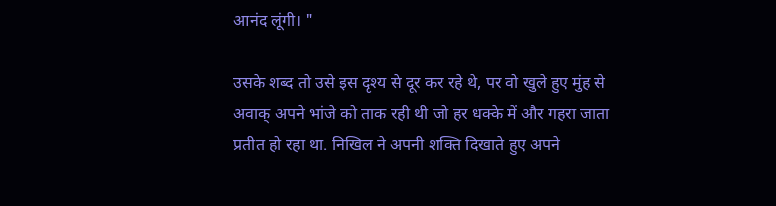आनंद लूंगी। "

उसके शब्द तो उसे इस दृश्य से दूर कर रहे थे, पर वो खुले हुए मुंह से अवाक् अपने भांजे को ताक रही थी जो हर धक्के में और गहरा जाता प्रतीत हो रहा था. निखिल ने अपनी शक्ति दिखाते हुए अपने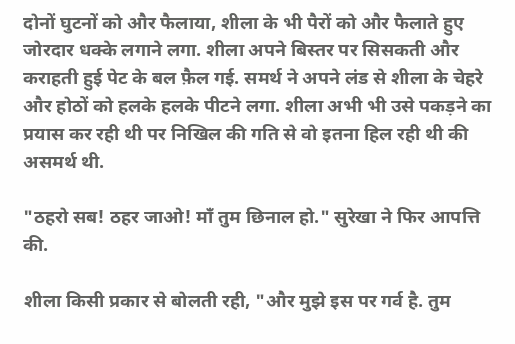दोनों घुटनों को और फैलाया, शीला के भी पैरों को और फैलाते हुए जोरदार धक्के लगाने लगा. शीला अपने बिस्तर पर सिसकती और कराहती हुई पेट के बल फ़ैल गई. समर्थ ने अपने लंड से शीला के चेहरे और होठों को हलके हलके पीटने लगा. शीला अभी भी उसे पकड़ने का प्रयास कर रही थी पर निखिल की गति से वो इतना हिल रही थी की असमर्थ थी.

"ठहरो सब! ठहर जाओ! माँ तुम छिनाल हो." सुरेखा ने फिर आपत्ति की.

शीला किसी प्रकार से बोलती रही, "और मुझे इस पर गर्व है. तुम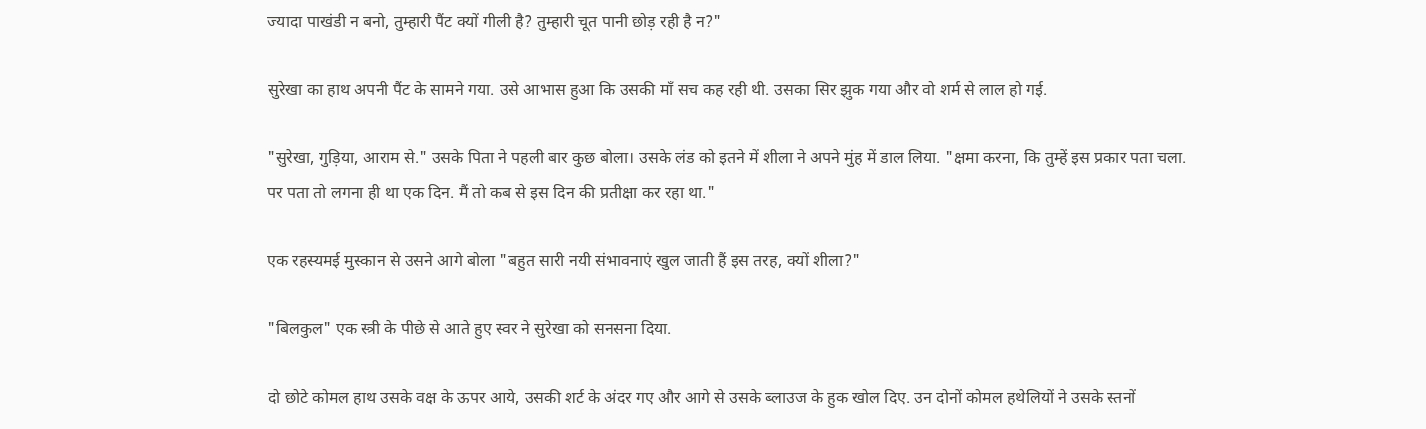ज्यादा पाखंडी न बनो, तुम्हारी पैंट क्यों गीली है? तुम्हारी चूत पानी छोड़ रही है न?"

सुरेखा का हाथ अपनी पैंट के सामने गया. उसे आभास हुआ कि उसकी माँ सच कह रही थी. उसका सिर झुक गया और वो शर्म से लाल हो गई.

"सुरेखा, गुड़िया, आराम से." उसके पिता ने पहली बार कुछ बोला। उसके लंड को इतने में शीला ने अपने मुंह में डाल लिया. "क्षमा करना, कि तुम्हें इस प्रकार पता चला. पर पता तो लगना ही था एक दिन. मैं तो कब से इस दिन की प्रतीक्षा कर रहा था."

एक रहस्यमई मुस्कान से उसने आगे बोला "बहुत सारी नयी संभावनाएं खुल जाती हैं इस तरह, क्यों शीला?"

"बिलकुल" एक स्त्री के पीछे से आते हुए स्वर ने सुरेखा को सनसना दिया.

दो छोटे कोमल हाथ उसके वक्ष के ऊपर आये, उसकी शर्ट के अंदर गए और आगे से उसके ब्लाउज के हुक खोल दिए. उन दोनों कोमल हथेलियों ने उसके स्तनों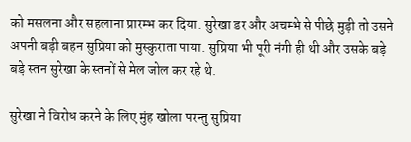को मसलना और सहलाना प्रारम्भ कर दिया. सुरेखा डर और अचम्भे से पीछे मुड़ी तो उसने अपनी बड़ी बहन सुप्रिया को मुस्कुराता पाया. सुप्रिया भी पूरी नंगी ही थी और उसके बड़े बड़े स्तन सुरेखा के स्तनों से मेल जोल कर रहे थे.

सुरेखा ने विरोध करने के लिए मुंह खोला परन्तु सुप्रिया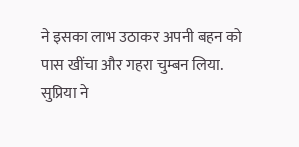ने इसका लाभ उठाकर अपनी बहन को पास खींचा और गहरा चुम्बन लिया. सुप्रिया ने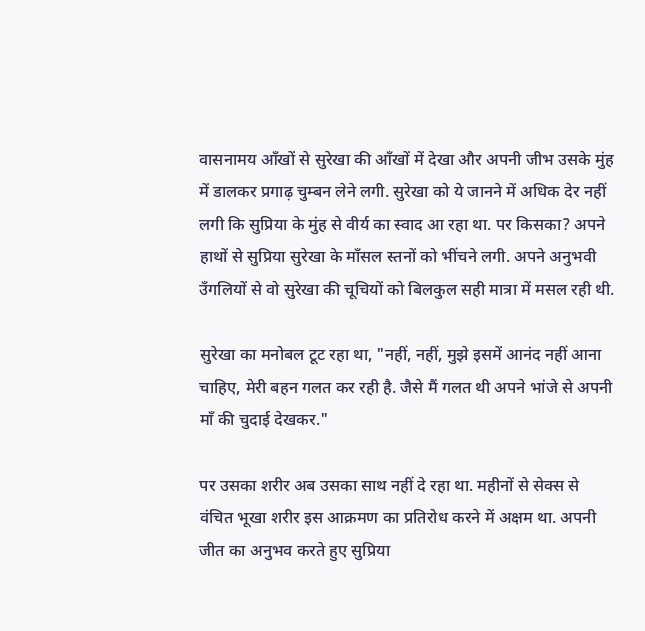वासनामय आँखों से सुरेखा की आँखों में देखा और अपनी जीभ उसके मुंह में डालकर प्रगाढ़ चुम्बन लेने लगी. सुरेखा को ये जानने में अधिक देर नहीं लगी कि सुप्रिया के मुंह से वीर्य का स्वाद आ रहा था. पर किसका? अपने हाथों से सुप्रिया सुरेखा के माँसल स्तनों को भींचने लगी. अपने अनुभवी उँगलियों से वो सुरेखा की चूचियों को बिलकुल सही मात्रा में मसल रही थी.

सुरेखा का मनोबल टूट रहा था, "नहीं, नहीं, मुझे इसमें आनंद नहीं आना चाहिए, मेरी बहन गलत कर रही है. जैसे मैं गलत थी अपने भांजे से अपनी माँ की चुदाई देखकर."

पर उसका शरीर अब उसका साथ नहीं दे रहा था. महीनों से सेक्स से वंचित भूखा शरीर इस आक्रमण का प्रतिरोध करने में अक्षम था. अपनी जीत का अनुभव करते हुए सुप्रिया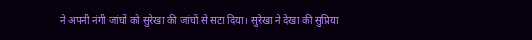ने अपनी नंगी जांघों को सुरेखा की जांघों से सटा दिया। सुरेखा ने देखा की सुप्रिया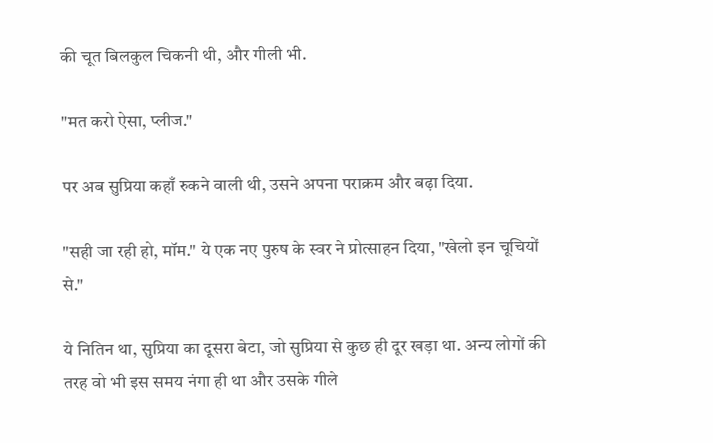की चूत बिलकुल चिकनी थी, और गीली भी.

"मत करो ऐसा, प्लीज."

पर अब सुप्रिया कहाँ रुकने वाली थी, उसने अपना पराक्रम और बढ़ा दिया.

"सही जा रही हो, मॉम." ये एक नए पुरुष के स्वर ने प्रोत्साहन दिया, "खेलो इन चूचियों से."

ये नितिन था, सुप्रिया का दूसरा बेटा, जो सुप्रिया से कुछ ही दूर खड़ा था. अन्य लोगों की तरह वो भी इस समय नंगा ही था और उसके गीले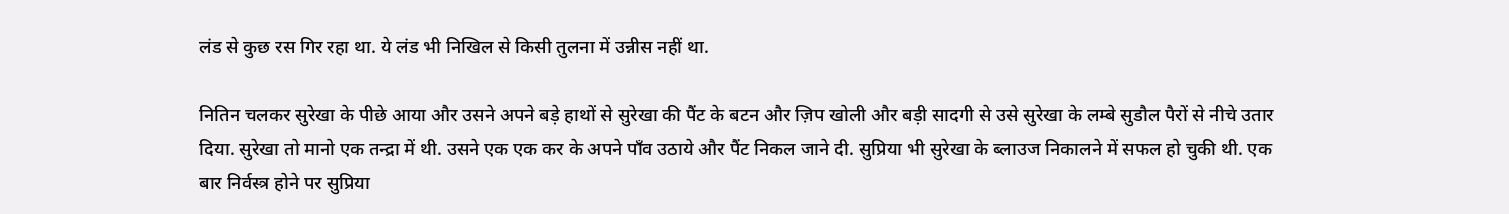लंड से कुछ रस गिर रहा था. ये लंड भी निखिल से किसी तुलना में उन्नीस नहीं था.

नितिन चलकर सुरेखा के पीछे आया और उसने अपने बड़े हाथों से सुरेखा की पैंट के बटन और ज़िप खोली और बड़ी सादगी से उसे सुरेखा के लम्बे सुडौल पैरों से नीचे उतार दिया. सुरेखा तो मानो एक तन्द्रा में थी. उसने एक एक कर के अपने पाँव उठाये और पैंट निकल जाने दी. सुप्रिया भी सुरेखा के ब्लाउज निकालने में सफल हो चुकी थी. एक बार निर्वस्त्र होने पर सुप्रिया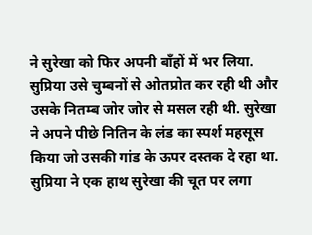ने सुरेखा को फिर अपनी बाँहों में भर लिया. सुप्रिया उसे चुम्बनों से ओतप्रोत कर रही थी और उसके नितम्ब जोर जोर से मसल रही थी. सुरेखा ने अपने पीछे नितिन के लंड का स्पर्श महसूस किया जो उसकी गांड के ऊपर दस्तक दे रहा था. सुप्रिया ने एक हाथ सुरेखा की चूत पर लगा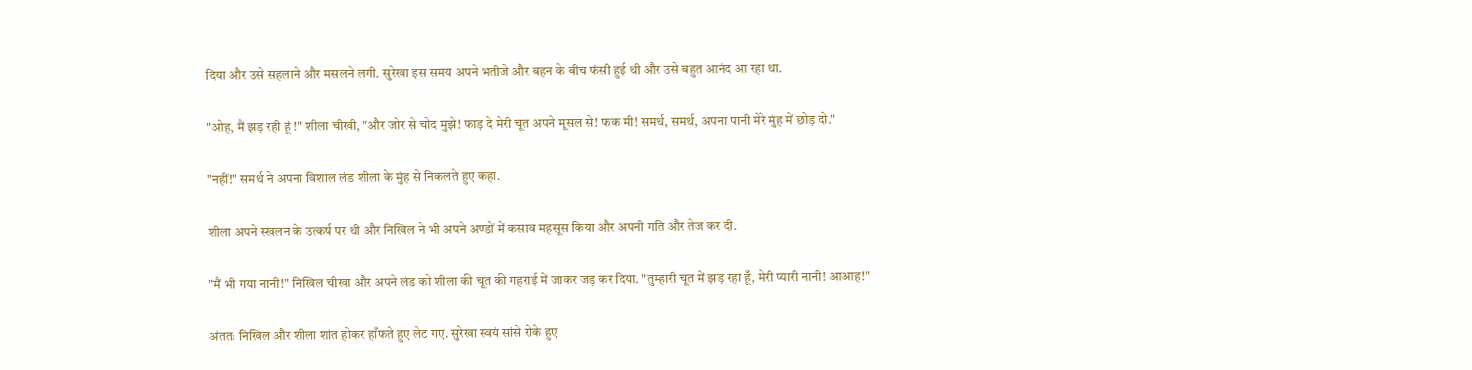दिया और उसे सहलाने और मसलने लगी. सुरेखा इस समय अपने भतीजे और बहन के बीच फंसी हुई थी और उसे बहुत आनंद आ रहा था.

"ओह, मैं झड़ रही हूं !" शीला चीखी, "और जोर से चोद मुझे! फाड़ दे मेरी चूत अपने मूसल से! फक मी! समर्थ, समर्थ, अपना पानी मेरे मुंह में छोड़ दो."

"नहीं!" समर्थ ने अपना विशाल लंड शीला के मुंह से निकलते हुए कहा.

शीला अपने स्खलन के उत्कर्ष पर थी और निखिल ने भी अपने अण्डों में कसाव महसूस किया और अपनी गति और तेज कर दी.

"मैं भी गया नानी!" निखिल चीखा और अपने लंड को शीला की चूत की गहराई में जाकर जड़ कर दिया. "तुम्हारी चूत में झड़ रहा हूँ, मेरी प्यारी नानी! आआह!"

अंततः निखिल और शीला शांत होकर हाँफते हुए लेट गए. सुरेखा स्वयं सांसे रोके हुए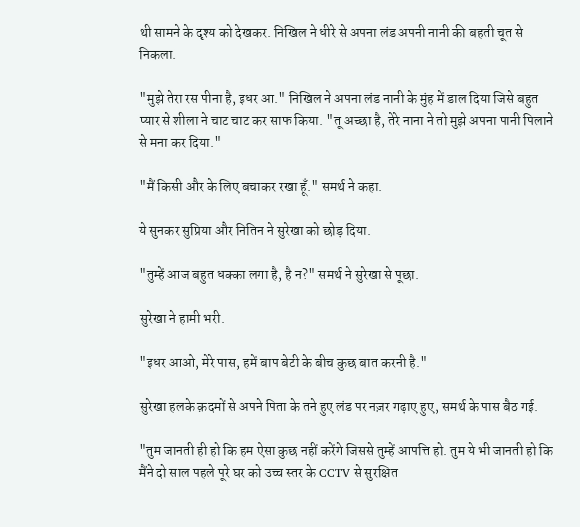थी सामने के दृश्य को देखकर. निखिल ने धीरे से अपना लंड अपनी नानी की बहती चूत से निकला.

"मुझे तेरा रस पीना है, इधर आ." निखिल ने अपना लंड नानी के मुंह में डाल दिया जिसे बहुत प्यार से शीला ने चाट चाट कर साफ किया. "तू अच्छा है, तेरे नाना ने तो मुझे अपना पानी पिलाने से मना कर दिया."

"मैं किसी और के लिए बचाकर रखा हूँ." समर्थ ने कहा.

ये सुनकर सुप्रिया और नितिन ने सुरेखा को छोड़ दिया.

"तुम्हें आज बहुत धक्का लगा है, है न?" समर्थ ने सुरेखा से पूछा.

सुरेखा ने हामी भरी.

"इधर आओ, मेरे पास, हमें बाप बेटी के बीच कुछ बात करनी है."

सुरेखा हलके क़दमों से अपने पिता के तने हुए लंड पर नज़र गढ़ाए हुए, समर्थ के पास बैठ गई.

"तुम जानती ही हो कि हम ऐसा कुछ नहीं करेंगे जिससे तुम्हें आपत्ति हो. तुम ये भी जानती हो कि मैंने दो साल पहले पूरे घर को उच्च स्तर के CCTV से सुरक्षित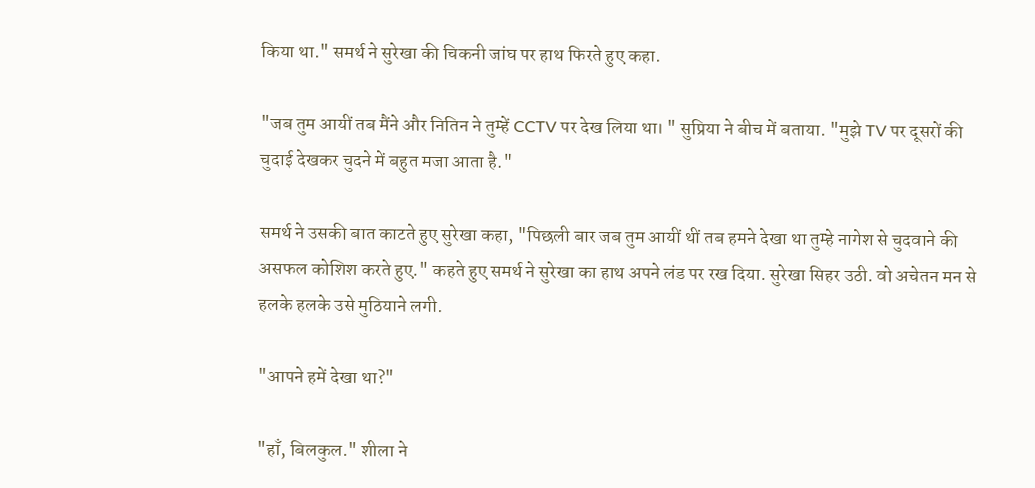किया था." समर्थ ने सुरेखा की चिकनी जांघ पर हाथ फिरते हुए कहा.

"जब तुम आयीं तब मैंने और नितिन ने तुम्हें CCTV पर देख लिया था। " सुप्रिया ने बीच में बताया. "मुझे TV पर दूसरों की चुदाई देखकर चुदने में बहुत मजा आता है."

समर्थ ने उसकी बात काटते हुए सुरेखा कहा, "पिछली बार जब तुम आयीं थीं तब हमने देखा था तुम्हे नागेश से चुदवाने की असफल कोशिश करते हुए." कहते हुए समर्थ ने सुरेखा का हाथ अपने लंड पर रख दिया. सुरेखा सिहर उठी. वो अचेतन मन से हलके हलके उसे मुठियाने लगी.

"आपने हमें देखा था?"

"हाँ, बिलकुल." शीला ने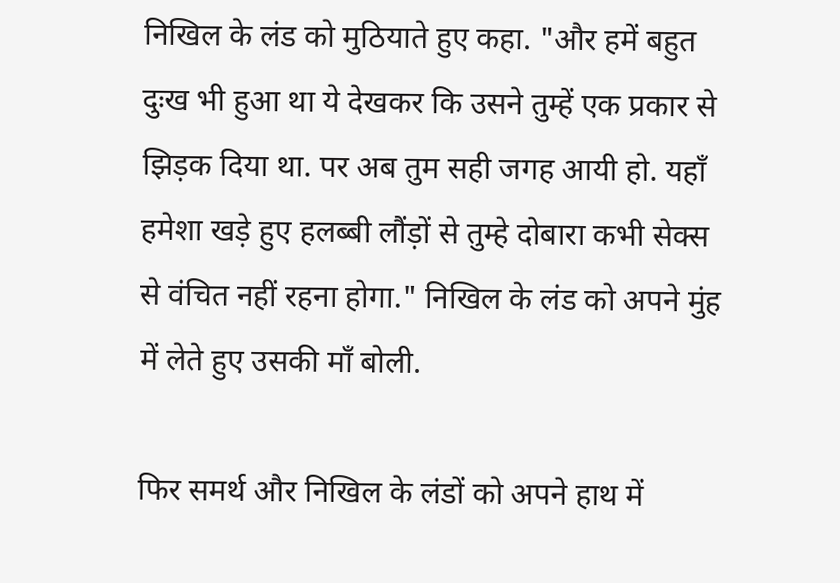निखिल के लंड को मुठियाते हुए कहा. "और हमें बहुत दुःख भी हुआ था ये देखकर कि उसने तुम्हें एक प्रकार से झिड़क दिया था. पर अब तुम सही जगह आयी हो. यहाँ हमेशा खड़े हुए हलब्बी लौंड़ों से तुम्हे दोबारा कभी सेक्स से वंचित नहीं रहना होगा." निखिल के लंड को अपने मुंह में लेते हुए उसकी माँ बोली.

फिर समर्थ और निखिल के लंडों को अपने हाथ में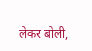लेकर बोली,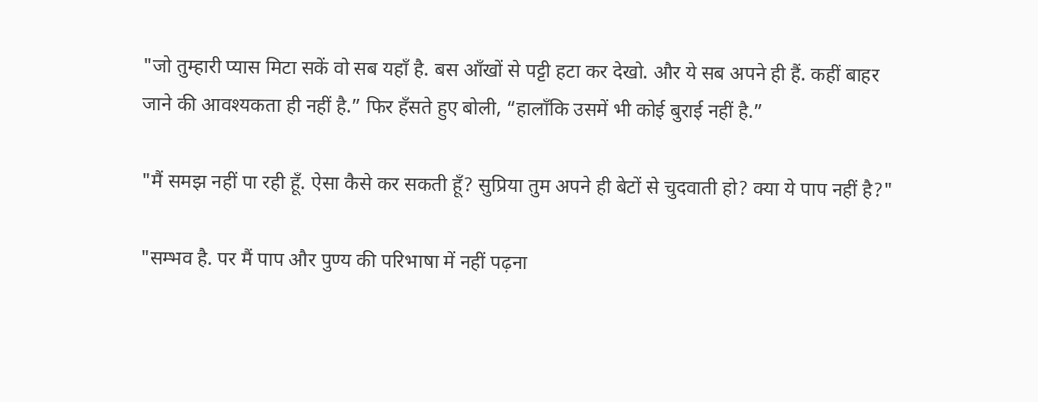"जो तुम्हारी प्यास मिटा सकें वो सब यहाँ है. बस आँखों से पट्टी हटा कर देखो. और ये सब अपने ही हैं. कहीं बाहर जाने की आवश्यकता ही नहीं है.” फिर हँसते हुए बोली, “हालाँकि उसमें भी कोई बुराई नहीं है.”

"मैं समझ नहीं पा रही हूँ. ऐसा कैसे कर सकती हूँ? सुप्रिया तुम अपने ही बेटों से चुदवाती हो? क्या ये पाप नहीं है?"

"सम्भव है. पर मैं पाप और पुण्य की परिभाषा में नहीं पढ़ना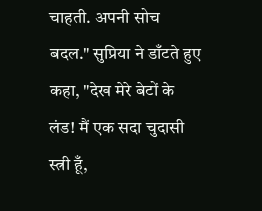चाहती. अपनी सोच बदल." सुप्रिया ने डाँटते हुए कहा, "देख मेरे बेटों के लंड! मैं एक सदा चुदासी स्त्री हूँ,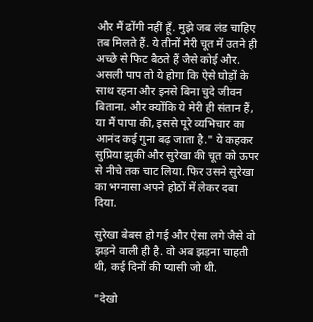और मैं ढोंगी नहीं हूँ. मुझे जब लंड चाहिए तब मिलते हैं. ये तीनों मेरी चूत में उतने ही अच्छे से फिट बैठते हैं जैसे कोई और. असली पाप तो ये होगा कि ऐसे घोड़ों के साथ रहना और इनसे बिना चुदे जीवन बिताना. और क्योंकि ये मेरी ही संतान हैं, या मैं पापा की, इससे पूरे व्यभिचार का आनंद कई गुना बढ़ जाता है." ये कहकर सुप्रिया झुकी और सुरेखा की चूत को ऊपर से नीचे तक चाट लिया. फिर उसने सुरेखा का भग्नासा अपने होठों में लेकर दबा दिया.

सुरेखा बेबस हो गई और ऐसा लगे जैसे वो झड़ने वाली ही है. वो अब झड़ना चाहती थी, कई दिनों की प्यासी जो थी.

"देखो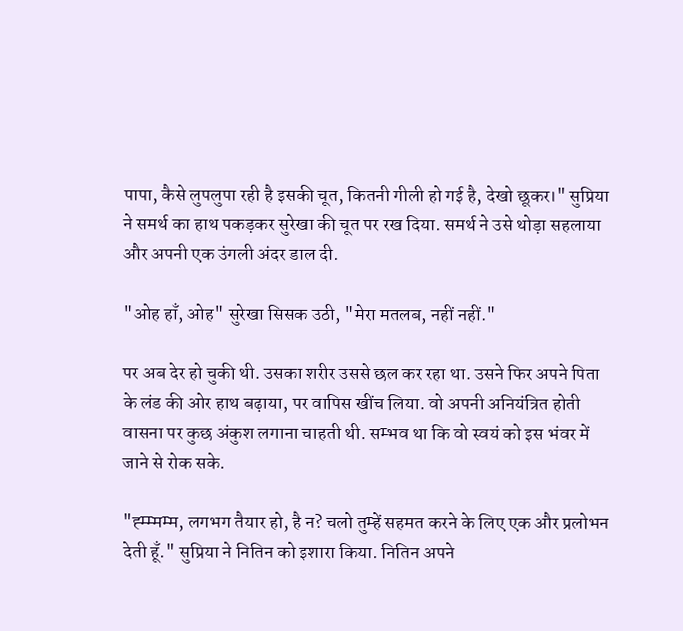पापा, कैसे लुपलुपा रही है इसकी चूत, कितनी गीली हो गई है, देखो छूकर।" सुप्रिया ने समर्थ का हाथ पकड़कर सुरेखा की चूत पर रख दिया. समर्थ ने उसे थोड़ा सहलाया और अपनी एक उंगली अंदर डाल दी.

"ओह हाँ, ओह" सुरेखा सिसक उठी, "मेरा मतलब, नहीं नहीं."

पर अब देर हो चुकी थी. उसका शरीर उससे छल कर रहा था. उसने फिर अपने पिता के लंड की ओर हाथ बढ़ाया, पर वापिस खींच लिया. वो अपनी अनियंत्रित होती वासना पर कुछ अंकुश लगाना चाहती थी. सम्भव था कि वो स्वयं को इस भंवर में जाने से रोक सके.

"ह्म्म्मम्म, लगभग तैयार हो, है न? चलो तुम्हें सहमत करने के लिए एक और प्रलोभन देती हूँ." सुप्रिया ने नितिन को इशारा किया. नितिन अपने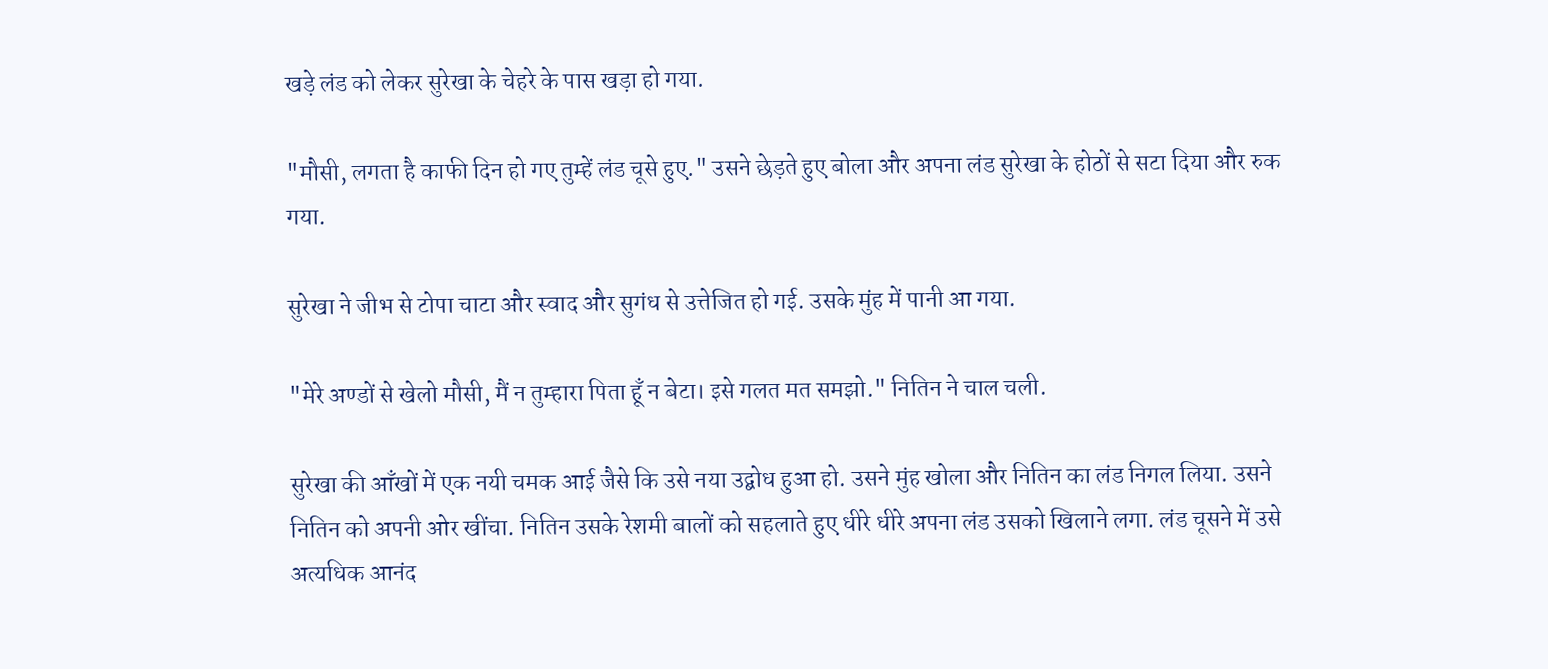खड़े लंड को लेकर सुरेखा के चेहरे के पास खड़ा हो गया.

"मौसी, लगता है काफी दिन हो गए तुम्हें लंड चूसे हुए." उसने छेड़ते हुए बोला और अपना लंड सुरेखा के होठों से सटा दिया और रुक गया.

सुरेखा ने जीभ से टोपा चाटा और स्वाद और सुगंध से उत्तेजित हो गई. उसके मुंह में पानी आ गया.

"मेरे अण्डों से खेलो मौसी, मैं न तुम्हारा पिता हूँ न बेटा। इसे गलत मत समझो." नितिन ने चाल चली.

सुरेखा की आँखों में एक नयी चमक आई जैसे कि उसे नया उद्बोध हुआ हो. उसने मुंह खोला और नितिन का लंड निगल लिया. उसने नितिन को अपनी ओर खींचा. नितिन उसके रेशमी बालों को सहलाते हुए धीरे धीरे अपना लंड उसको खिलाने लगा. लंड चूसने में उसे अत्यधिक आनंद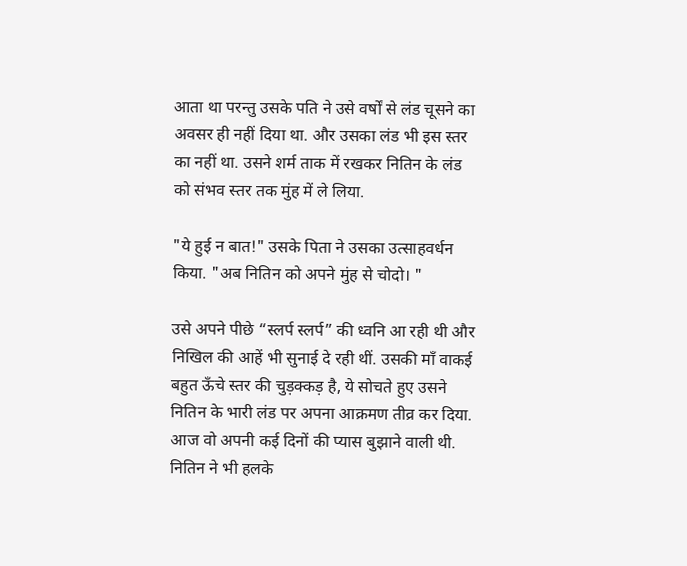आता था परन्तु उसके पति ने उसे वर्षों से लंड चूसने का अवसर ही नहीं दिया था. और उसका लंड भी इस स्तर का नहीं था. उसने शर्म ताक में रखकर नितिन के लंड को संभव स्तर तक मुंह में ले लिया.

"ये हुई न बात!" उसके पिता ने उसका उत्साहवर्धन किया. "अब नितिन को अपने मुंह से चोदो। "

उसे अपने पीछे “स्लर्प स्लर्प” की ध्वनि आ रही थी और निखिल की आहें भी सुनाई दे रही थीं. उसकी माँ वाकई बहुत ऊँचे स्तर की चुड़क्कड़ है, ये सोचते हुए उसने नितिन के भारी लंड पर अपना आक्रमण तीव्र कर दिया. आज वो अपनी कई दिनों की प्यास बुझाने वाली थी. नितिन ने भी हलके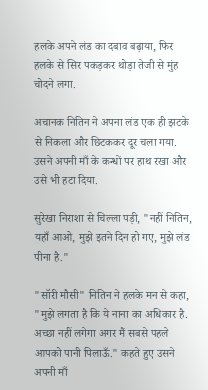हलके अपने लंड का दबाव बढ़ाया, फिर हलके से सिर पकड़कर थोड़ा तेजी से मुंह चोदने लगा.

अचानक नितिन ने अपना लंड एक ही झटके से निकला और छिटककर दूर चला गया. उसने अपनी माँ के कन्धों पर हाथ रखा और उसे भी हटा दिया.

सुरेखा निराशा से चिल्ला पड़ी, "नहीं नितिन, यहाँ आओ, मुझे इतने दिन हो गए, मुझे लंड पीना है."

"सॉरी मौसी" नितिन ने हलके मन से कहा, "मुझे लगता है कि ये नाना का अधिकार है. अच्छा नहीं लगेगा अगर मैं सबसे पहले आपको पानी पिलाऊँ." कहते हुए उसने अपनी माँ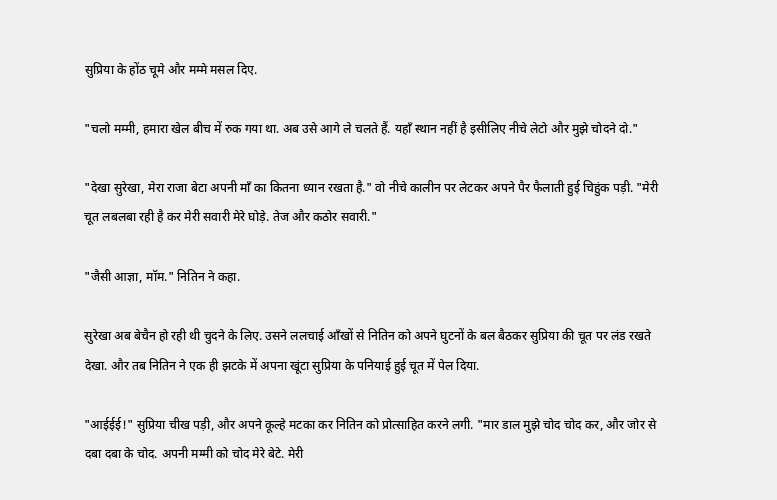सुप्रिया के होंठ चूमे और मम्मे मसल दिए.

"चलो मम्मी, हमारा खेल बीच में रुक गया था. अब उसे आगे ले चलते हैं. यहाँ स्थान नहीं है इसीलिए नीचे लेटो और मुझे चोदने दो."

"देखा सुरेखा, मेरा राजा बेटा अपनी माँ का कितना ध्यान रखता है." वो नीचे कालीन पर लेटकर अपने पैर फैलाती हुई चिहुंक पड़ी. "मेरी चूत लबलबा रही है कर मेरी सवारी मेरे घोड़े. तेज और कठोर सवारी."

"जैसी आज्ञा, मॉम." नितिन ने कहा.

सुरेखा अब बेचैन हो रही थी चुदने के लिए. उसने ललचाई आँखों से नितिन को अपने घुटनों के बल बैठकर सुप्रिया की चूत पर लंड रखते देखा. और तब नितिन ने एक ही झटके में अपना खूंटा सुप्रिया के पनियाई हुई चूत में पेल दिया.

"आईईई!" सुप्रिया चीख पड़ी, और अपने कूल्हे मटका कर नितिन को प्रोत्साहित करने लगी. "मार डाल मुझे चोद चोद कर, और जोर से दबा दबा के चोद. अपनी मम्मी को चोद मेरे बेटे. मेरी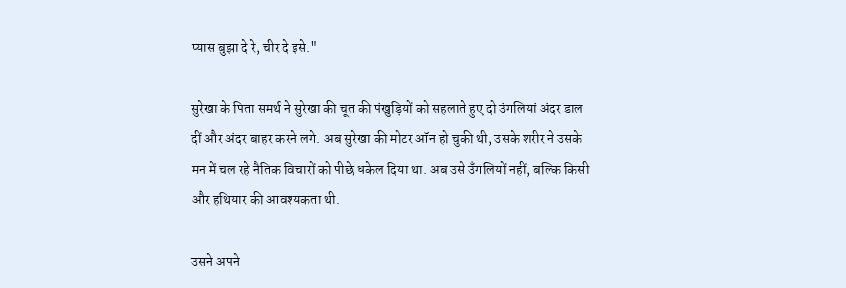प्यास बुझा दे रे, चीर दे इसे."

सुरेखा के पिता समर्थ ने सुरेखा की चूत की पंखुड़ियों को सहलाते हुए दो उंगलियां अंदर डाल दीं और अंदर बाहर करने लगे. अब सुरेखा की मोटर ऑन हो चुकी थी, उसके शरीर ने उसके मन में चल रहे नैतिक विचारों को पीछे धकेल दिया था. अब उसे उँगलियों नहीं, बल्कि किसी और हथियार की आवश्यकता थी.

उसने अपने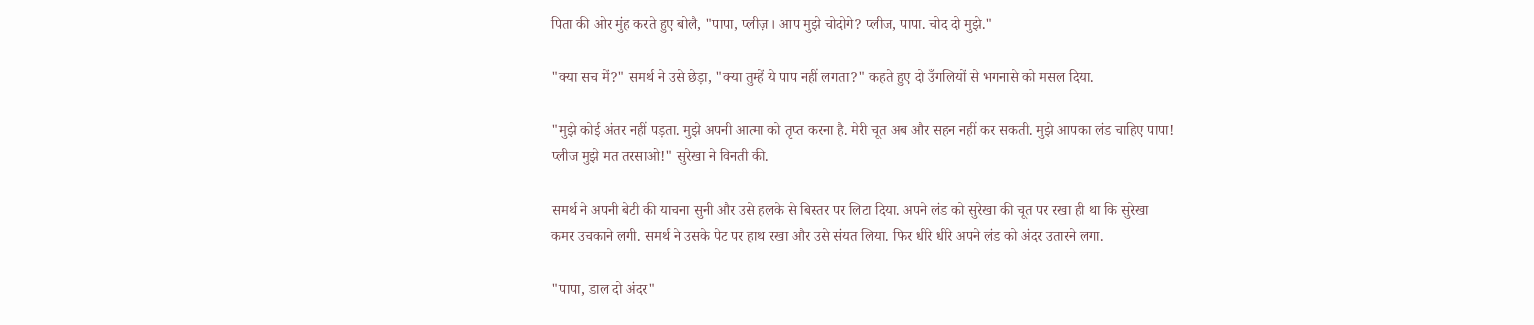पिता की ओर मुंह करते हुए बोलै, "पापा, प्लीज़। आप मुझे चोदोगे? प्लीज, पापा. चोद दो मुझे."

"क्या सच में?" समर्थ ने उसे छेड़ा, "क्या तुम्हें ये पाप नहीं लगता?" कहते हुए दो उँगलियों से भगनासे को मसल दिया.

"मुझे कोई अंतर नहीं पड़ता. मुझे अपनी आत्मा को तृप्त करना है. मेरी चूत अब और सहन नहीं कर सकती. मुझे आपका लंड चाहिए पापा! प्लीज मुझे मत तरसाओ!" सुरेखा ने विनती की.

समर्थ ने अपनी बेटी की याचना सुनी और उसे हलके से बिस्तर पर लिटा दिया. अपने लंड को सुरेखा की चूत पर रखा ही था कि सुरेखा कमर उचकाने लगी. समर्थ ने उसके पेट पर हाथ रखा और उसे संयत लिया. फिर धीरे धीरे अपने लंड को अंदर उतारने लगा.

"पापा, डाल दो अंदर"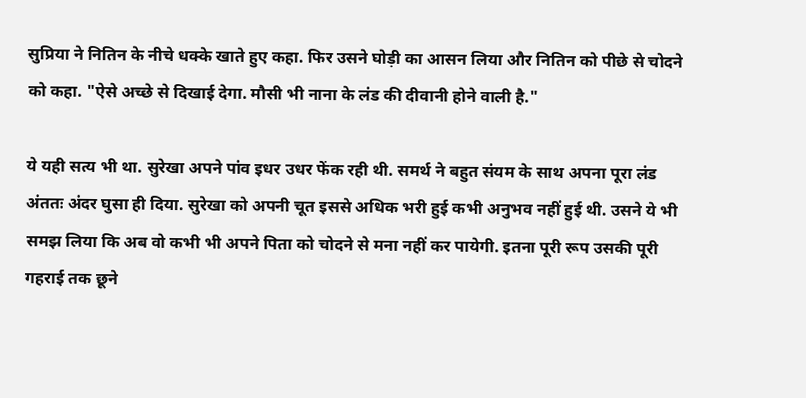सुप्रिया ने नितिन के नीचे धक्के खाते हुए कहा. फिर उसने घोड़ी का आसन लिया और नितिन को पीछे से चोदने को कहा. "ऐसे अच्छे से दिखाई देगा. मौसी भी नाना के लंड की दीवानी होने वाली है."

ये यही सत्य भी था. सुरेखा अपने पांव इधर उधर फेंक रही थी. समर्थ ने बहुत संयम के साथ अपना पूरा लंड अंततः अंदर घुसा ही दिया. सुरेखा को अपनी चूत इससे अधिक भरी हुई कभी अनुभव नहीं हुई थी. उसने ये भी समझ लिया कि अब वो कभी भी अपने पिता को चोदने से मना नहीं कर पायेगी. इतना पूरी रूप उसकी पूरी गहराई तक छूने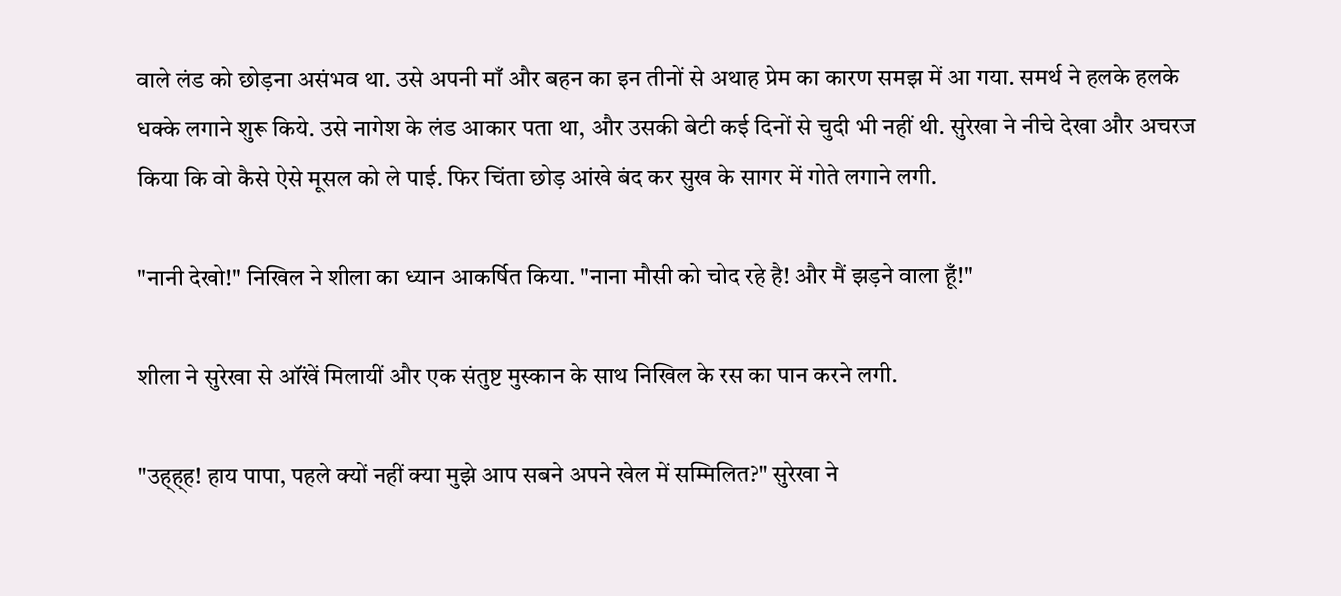वाले लंड को छोड़ना असंभव था. उसे अपनी माँ और बहन का इन तीनों से अथाह प्रेम का कारण समझ में आ गया. समर्थ ने हलके हलके धक्के लगाने शुरू किये. उसे नागेश के लंड आकार पता था, और उसकी बेटी कई दिनों से चुदी भी नहीं थी. सुरेखा ने नीचे देखा और अचरज किया कि वो कैसे ऐसे मूसल को ले पाई. फिर चिंता छोड़ आंखे बंद कर सुख के सागर में गोते लगाने लगी.

"नानी देखो!" निखिल ने शीला का ध्यान आकर्षित किया. "नाना मौसी को चोद रहे है! और मैं झड़ने वाला हूँ!"

शीला ने सुरेखा से ऑंखें मिलायीं और एक संतुष्ट मुस्कान के साथ निखिल के रस का पान करने लगी.

"उह्ह्ह! हाय पापा, पहले क्यों नहीं क्या मुझे आप सबने अपने खेल में सम्मिलित?" सुरेखा ने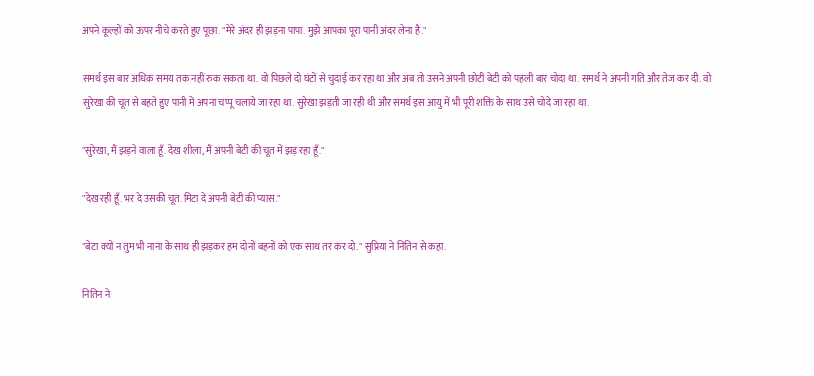अपने कूल्हों को ऊपर नीचे करते हुए पूछा. "मेरे अंदर ही झड़ना पापा. मुझे आपका पूरा पानी अंदर लेना है."

समर्थ इस बार अधिक समय तक नहीं रुक सकता था. वो पिछले दो घंटों से चुदाई कर रहा था और अब तो उसने अपनी छोटी बेटी को पहली बार चोदा था. समर्थ ने अपनी गति और तेज कर दी. वो सुरेखा की चूत से बहते हुए पानी में अपना चप्पू चलाये जा रहा था. सुरेखा झड़ती जा रही थी और समर्थ इस आयु में भी पूरी शक्ति के साथ उसे चोदे जा रहा था.

"सुरेखा, मैं झड़ने वाला हूँ. देख शीला, मैं अपनी बेटी की चूत में झड़ रहा हूँ."

"देख रही हूँ. भर दे उसकी चूत. मिटा दे अपनी बेटी की प्यास."

"बेटा क्यों न तुम भी नाना के साथ ही झड़कर हम दोनों बहनों को एक साथ तर कर दो." सुप्रिया ने नितिन से कहा.

नितिन ने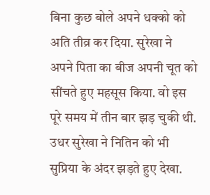बिना कुछ बोले अपने धक्को को अति तीव्र कर दिया. सुरेखा ने अपने पिता का बीज अपनी चूत को सींचते हुए महसूस किया. वो इस पूरे समय में तीन बार झड़ चुकी थी. उधर सुरेखा ने नितिन को भी सुप्रिया के अंदर झड़ते हुए देखा.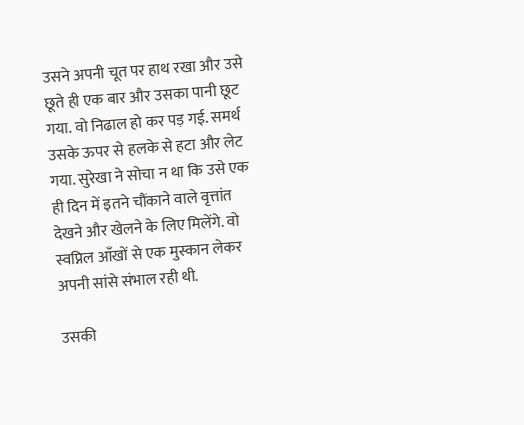उसने अपनी चूत पर हाथ रखा और उसे छूते ही एक बार और उसका पानी छूट गया. वो निढाल हो कर पड़ गई. समर्थ उसके ऊपर से हलके से हटा और लेट गया. सुरेखा ने सोचा न था कि उसे एक ही दिन में इतने चौंकाने वाले वृत्तांत देखने और खेलने के लिए मिलेंगे. वो स्वप्निल आँखों से एक मुस्कान लेकर अपनी सांसे संभाल रही थी.

उसकी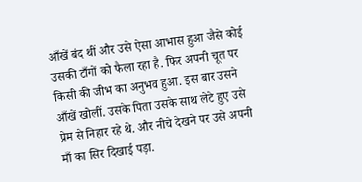आँखें बंद थीं और उसे ऐसा आभास हुआ जैसे कोई उसकी टाँगों को फैला रहा है. फिर अपनी चूत पर किसी की जीभ का अनुभव हुआ. इस बार उसने आँखें खोलीं. उसके पिता उसके साथ लेटे हुए उसे प्रेम से निहार रहे थे. और नीचे देखने पर उसे अपनी माँ का सिर दिखाई पड़ा.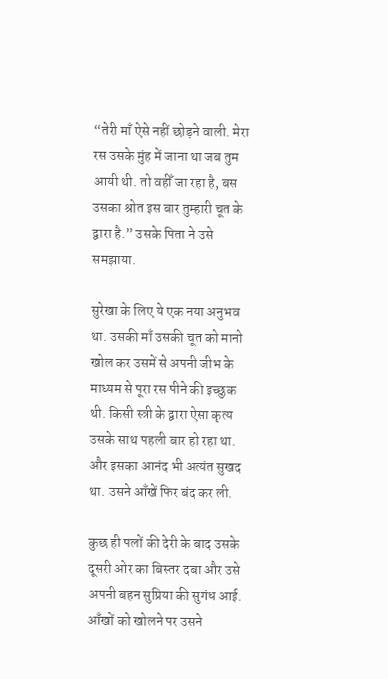“तेरी माँ ऐसे नहीं छोड़ने वाली. मेरा रस उसके मुंह में जाना था जब तुम आयी थी. तो वहीँ जा रहा है, बस उसका श्रोत इस बार तुम्हारी चूत के द्वारा है.” उसके पिता ने उसे समझाया.

सुरेखा के लिए ये एक नया अनुभव था. उसकी माँ उसकी चूत को मानो खोल कर उसमें से अपनी जीभ के माध्यम से पूरा रस पीने की इच्छुक थी. किसी स्त्री के द्वारा ऐसा कृत्य उसके साथ पहली बार हो रहा था. और इसका आनंद भी अत्यंत सुखद था. उसने आँखें फिर बंद कर ली.

कुछ ही पलों की देरी के बाद उसके दूसरी ओर का बिस्तर दबा और उसे अपनी बहन सुप्रिया की सुगंध आई. आँखों को खोलने पर उसने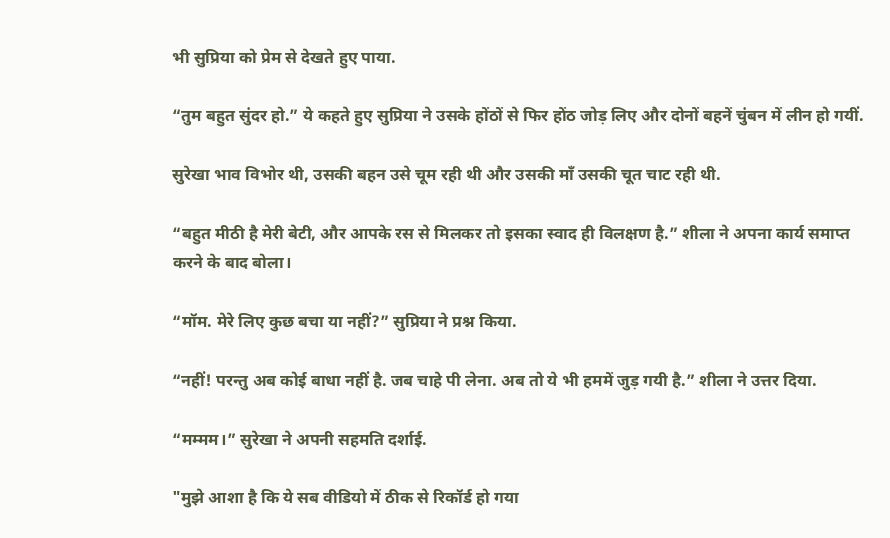भी सुप्रिया को प्रेम से देखते हुए पाया.

“तुम बहुत सुंदर हो.” ये कहते हुए सुप्रिया ने उसके होंठों से फिर होंठ जोड़ लिए और दोनों बहनें चुंबन में लीन हो गयीं.

सुरेखा भाव विभोर थी, उसकी बहन उसे चूम रही थी और उसकी माँ उसकी चूत चाट रही थी.

“बहुत मीठी है मेरी बेटी, और आपके रस से मिलकर तो इसका स्वाद ही विलक्षण है.” शीला ने अपना कार्य समाप्त करने के बाद बोला।

“मॉम. मेरे लिए कुछ बचा या नहीं?” सुप्रिया ने प्रश्न किया.

“नहीं! परन्तु अब कोई बाधा नहीं है. जब चाहे पी लेना. अब तो ये भी हममें जुड़ गयी है.” शीला ने उत्तर दिया.

“मम्मम।” सुरेखा ने अपनी सहमति दर्शाई.

"मुझे आशा है कि ये सब वीडियो में ठीक से रिकॉर्ड हो गया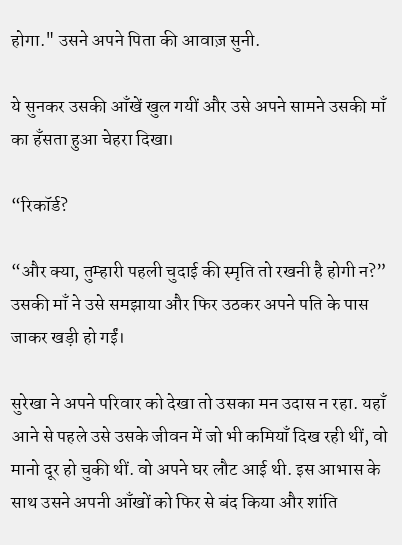होगा." उसने अपने पिता की आवाज़ सुनी.

ये सुनकर उसकी आँखें खुल गयीं और उसे अपने सामने उसकी माँ का हँसता हुआ चेहरा दिखा।

“रिकॉर्ड?

“और क्या, तुम्हारी पहली चुदाई की स्मृति तो रखनी है होगी न?” उसकी माँ ने उसे समझाया और फिर उठकर अपने पति के पास जाकर खड़ी हो गईं।

सुरेखा ने अपने परिवार को देखा तो उसका मन उदास न रहा. यहाँ आने से पहले उसे उसके जीवन में जो भी कमियाँ दिख रही थीं, वो मानो दूर हो चुकी थीं. वो अपने घर लौट आई थी. इस आभास के साथ उसने अपनी आँखों को फिर से बंद किया और शांति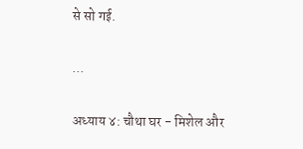से सो गई.

...

अध्याय ४: चौथा घर - मिशेल और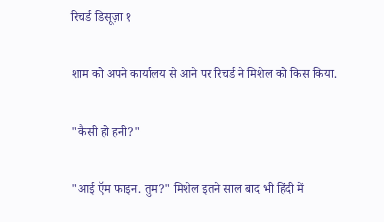रिचर्ड डिसूज़ा १

शाम को अपने कार्यालय से आने पर रिचर्ड ने मिशेल को किस किया.

"कैसी हो हनी?"

"आई ऍम फाइन. तुम?" मिशेल इतने साल बाद भी हिंदी में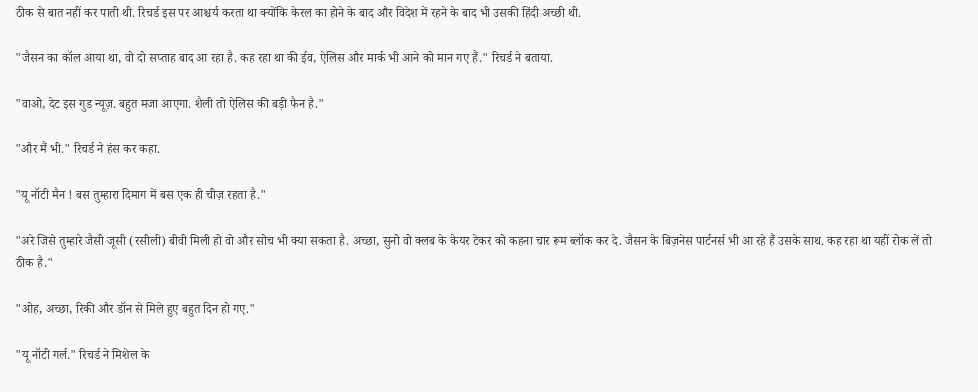ठीक से बात नहीं कर पाती थी. रिचर्ड इस पर आश्चर्य करता था क्योंकि केरल का होने के बाद और विदेश में रहने के बाद भी उसकी हिंदी अच्छी थी.

"जैसन का कॉल आया था, वो दो सप्ताह बाद आ रहा है. कह रहा था की ईव, ऐलिस और मार्क भी आने को मान गए हैं." रिचर्ड ने बताया.

"वाओ, देट इस गुड न्यूज़. बहुत मजा आएगा. शैली तो ऐलिस की बड़ी फैन है."

"और मैं भी." रिचर्ड ने हंस कर कहा.

"यू नॉटी मैन ! बस तुम्हारा दिमाग में बस एक ही चीज़ रहता है."

"अरे जिसे तुम्हारे जैसी जूसी (रसीली) बीवी मिली हो वो और सोच भी क्या सकता है. अच्छा, सुनो वो क्लब के केयर टेकर को कहना चार रूम ब्लॉक कर दे. जैसन के बिज़नेस पार्टनर्स भी आ रहे हैं उसके साथ. कह रहा था यहीं रोक लें तो ठीक है."

"ओह, अच्छा, रिकी और डॉन से मिले हुए बहुत दिन हो गए."

"यू नॉटी गर्ल." रिचर्ड ने मिशेल के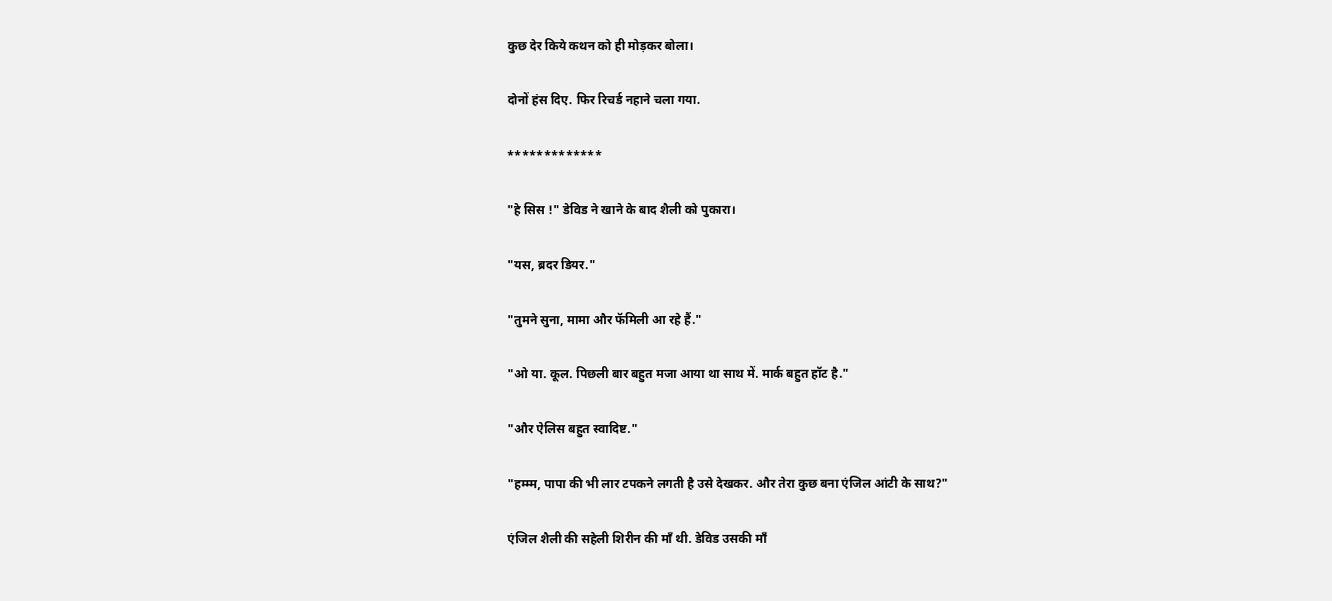कुछ देर किये कथन को ही मोड़कर बोला।

दोनों हंस दिए. फिर रिचर्ड नहाने चला गया.

*************

"हे सिस !" डेविड ने खाने के बाद शैली को पुकारा।

"यस, ब्रदर डियर."

"तुमने सुना, मामा और फॅमिली आ रहे हैं."

"ओ या. कूल. पिछली बार बहुत मजा आया था साथ में. मार्क बहुत हॉट है."

"और ऐलिस बहुत स्वादिष्ट."

"हम्म्म, पापा की भी लार टपकने लगती है उसे देखकर. और तेरा कुछ बना एंजिल आंटी के साथ?"

एंजिल शैली की सहेली शिरीन की माँ थी. डेविड उसकी माँ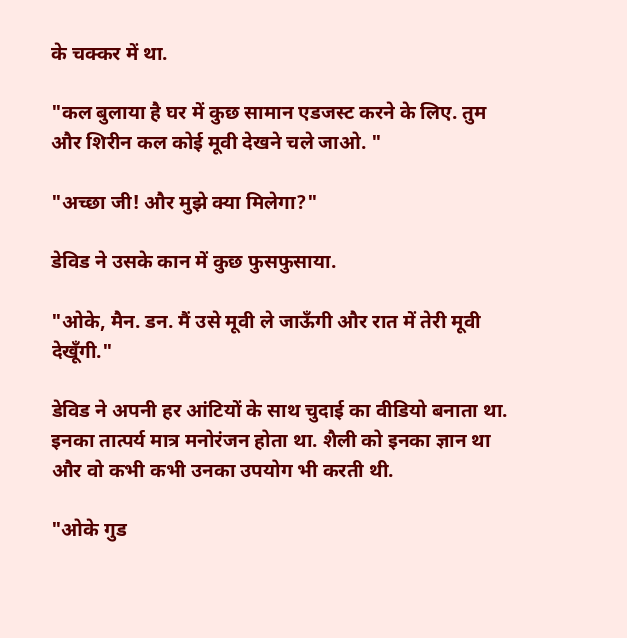के चक्कर में था.

"कल बुलाया है घर में कुछ सामान एडजस्ट करने के लिए. तुम और शिरीन कल कोई मूवी देखने चले जाओ. "

"अच्छा जी! और मुझे क्या मिलेगा?"

डेविड ने उसके कान में कुछ फुसफुसाया.

"ओके, मैन. डन. मैं उसे मूवी ले जाऊँगी और रात में तेरी मूवी देखूँगी."

डेविड ने अपनी हर आंटियों के साथ चुदाई का वीडियो बनाता था. इनका तात्पर्य मात्र मनोरंजन होता था. शैली को इनका ज्ञान था और वो कभी कभी उनका उपयोग भी करती थी.

"ओके गुड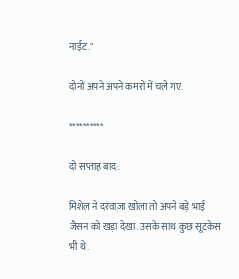नाईट."

दोनों अपने अपने कमरों में चले गए.

**********

दो सप्ताह बाद:

मिशेल ने दरवाज़ा खोला तो अपने बड़े भाई जैसन को खड़ा देखा. उसके साथ कुछ सूटकेस भी थे.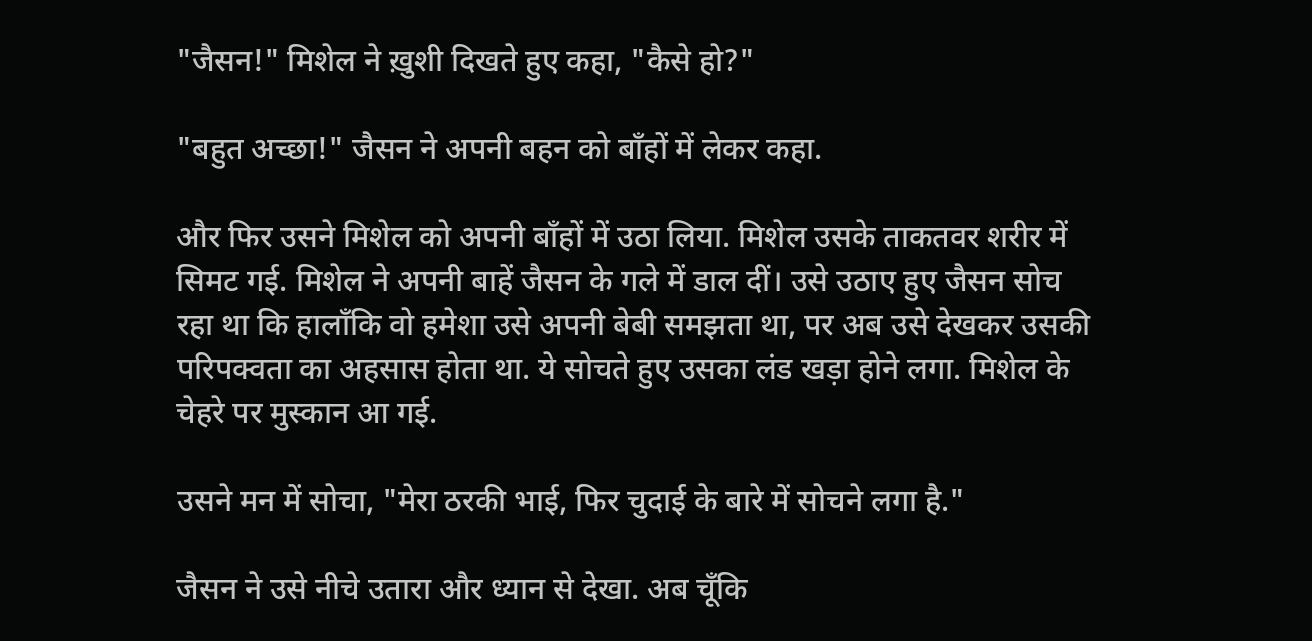"जैसन!" मिशेल ने ख़ुशी दिखते हुए कहा, "कैसे हो?"

"बहुत अच्छा!" जैसन ने अपनी बहन को बाँहों में लेकर कहा.

और फिर उसने मिशेल को अपनी बाँहों में उठा लिया. मिशेल उसके ताकतवर शरीर में सिमट गई. मिशेल ने अपनी बाहें जैसन के गले में डाल दीं। उसे उठाए हुए जैसन सोच रहा था कि हालाँकि वो हमेशा उसे अपनी बेबी समझता था, पर अब उसे देखकर उसकी परिपक्वता का अहसास होता था. ये सोचते हुए उसका लंड खड़ा होने लगा. मिशेल के चेहरे पर मुस्कान आ गई.

उसने मन में सोचा, "मेरा ठरकी भाई, फिर चुदाई के बारे में सोचने लगा है."

जैसन ने उसे नीचे उतारा और ध्यान से देखा. अब चूँकि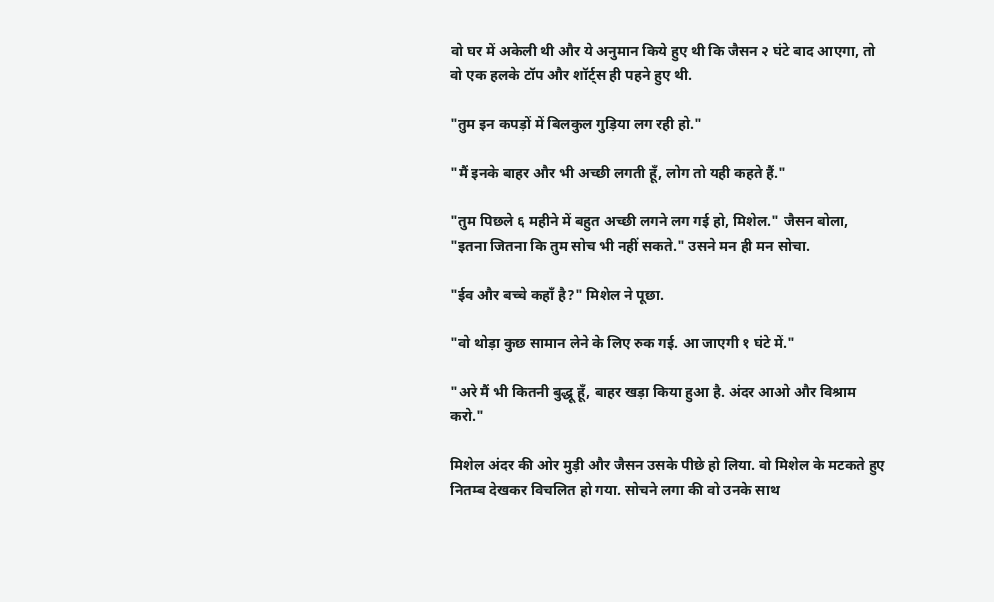वो घर में अकेली थी और ये अनुमान किये हुए थी कि जैसन २ घंटे बाद आएगा, तो वो एक हलके टॉप और शॉर्ट्स ही पहने हुए थी.

"तुम इन कपड़ों में बिलकुल गुड़िया लग रही हो."

"मैं इनके बाहर और भी अच्छी लगती हूँ, लोग तो यही कहते हैं."

"तुम पिछले ६ महीने में बहुत अच्छी लगने लग गई हो, मिशेल." जैसन बोला, "इतना जितना कि तुम सोच भी नहीं सकते." उसने मन ही मन सोचा.

"ईव और बच्चे कहाँ है?" मिशेल ने पूछा.

"वो थोड़ा कुछ सामान लेने के लिए रुक गई. आ जाएगी १ घंटे में."

"अरे मैं भी कितनी बुद्धू हूँ, बाहर खड़ा किया हुआ है. अंदर आओ और विश्राम करो."

मिशेल अंदर की ओर मुड़ी और जैसन उसके पीछे हो लिया. वो मिशेल के मटकते हुए नितम्ब देखकर विचलित हो गया. सोचने लगा की वो उनके साथ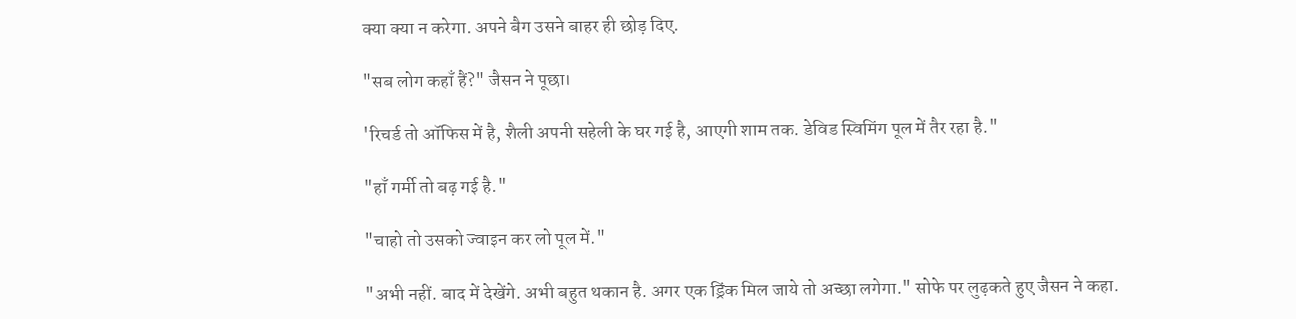क्या क्या न करेगा. अपने बैग उसने बाहर ही छोड़ दिए.

"सब लोग कहाँ हैं?" जैसन ने पूछा।

'रिचर्ड तो ऑफिस में है, शैली अपनी सहेली के घर गई है, आएगी शाम तक. डेविड स्विमिंग पूल में तैर रहा है."

"हाँ गर्मी तो बढ़ गई है."

"चाहो तो उसको ज्वाइन कर लो पूल में."

"अभी नहीं. बाद में देखेंगे. अभी बहुत थकान है. अगर एक ड्रिंक मिल जाये तो अच्छा लगेगा." सोफे पर लुढ़कते हुए जैसन ने कहा.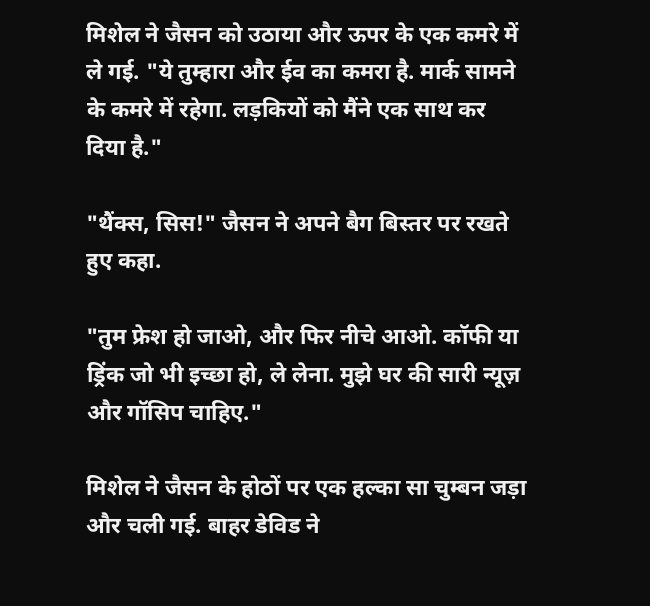मिशेल ने जैसन को उठाया और ऊपर के एक कमरे में ले गई. "ये तुम्हारा और ईव का कमरा है. मार्क सामने के कमरे में रहेगा. लड़कियों को मैंने एक साथ कर दिया है."

"थैंक्स, सिस!" जैसन ने अपने बैग बिस्तर पर रखते हुए कहा.

"तुम फ्रेश हो जाओ, और फिर नीचे आओ. कॉफी या ड्रिंक जो भी इच्छा हो, ले लेना. मुझे घर की सारी न्यूज़ और गॉसिप चाहिए."

मिशेल ने जैसन के होठों पर एक हल्का सा चुम्बन जड़ा और चली गई. बाहर डेविड ने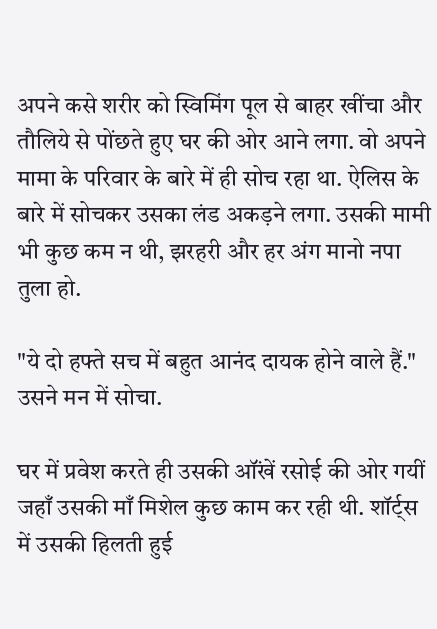अपने कसे शरीर को स्विमिंग पूल से बाहर खींचा और तौलिये से पोंछते हुए घर की ओर आने लगा. वो अपने मामा के परिवार के बारे में ही सोच रहा था. ऐलिस के बारे में सोचकर उसका लंड अकड़ने लगा. उसकी मामी भी कुछ कम न थी, झरहरी और हर अंग मानो नपा तुला हो.

"ये दो हफ्ते सच में बहुत आनंद दायक होने वाले हैं." उसने मन में सोचा.

घर में प्रवेश करते ही उसकी ऑंखें रसोई की ओर गयीं जहाँ उसकी माँ मिशेल कुछ काम कर रही थी. शॉर्ट्स में उसकी हिलती हुई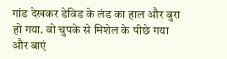गांड देखकर डेविड के लंड का हाल और बुरा हो गया. वो चुपके से मिशेल के पीछे गया और बाएं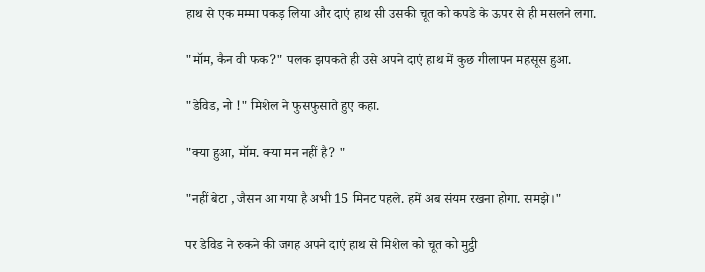हाथ से एक मम्मा पकड़ लिया और दाएं हाथ सी उसकी चूत को कपडे के ऊपर से ही मसलने लगा.

"मॉम, कैन वी फक?" पलक झपकते ही उसे अपने दाएं हाथ में कुछ गीलापन महसूस हुआ.

"डेविड, नो !" मिशेल ने फुसफुसाते हुए कहा.

"क्या हुआ, मॉम. क्या मन नहीं है? "

"नहीं बेटा , जैसन आ गया है अभी 15 मिनट पहले. हमें अब संयम रखना होगा. समझे।"

पर डेविड ने रुकने की जगह अपने दाएं हाथ से मिशेल को चूत को मुट्ठी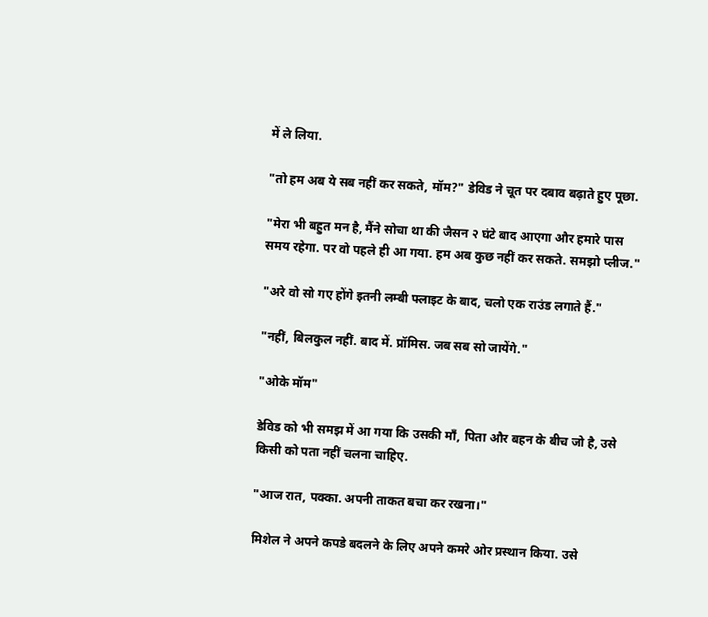में ले लिया.

"तो हम अब ये सब नहीं कर सकते, मॉम?" डेविड ने चूत पर दबाव बढ़ाते हुए पूछा.

"मेरा भी बहुत मन है, मैंने सोचा था की जैसन २ घंटे बाद आएगा और हमारे पास समय रहेगा. पर वो पहले ही आ गया. हम अब कुछ नहीं कर सकते. समझो प्लीज."

"अरे वो सो गए होंगे इतनी लम्बी फ्लाइट के बाद, चलो एक राउंड लगाते हैं."

"नहीं, बिलकुल नहीं. बाद में. प्रॉमिस. जब सब सो जायेंगे."

"ओके मॉम"

डेविड को भी समझ में आ गया कि उसकी माँ, पिता और बहन के बीच जो है, उसे किसी को पता नहीं चलना चाहिए.

"आज रात, पक्का. अपनी ताकत बचा कर रखना।"

मिशेल ने अपने कपडे बदलने के लिए अपने कमरे ओर प्रस्थान किया. उसे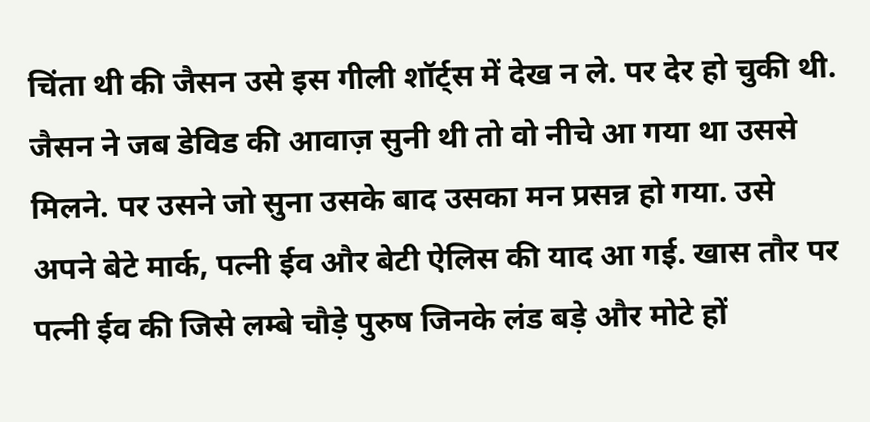चिंता थी की जैसन उसे इस गीली शॉर्ट्स में देख न ले. पर देर हो चुकी थी. जैसन ने जब डेविड की आवाज़ सुनी थी तो वो नीचे आ गया था उससे मिलने. पर उसने जो सुना उसके बाद उसका मन प्रसन्न हो गया. उसे अपने बेटे मार्क, पत्नी ईव और बेटी ऐलिस की याद आ गई. खास तौर पर पत्नी ईव की जिसे लम्बे चौड़े पुरुष जिनके लंड बड़े और मोटे हों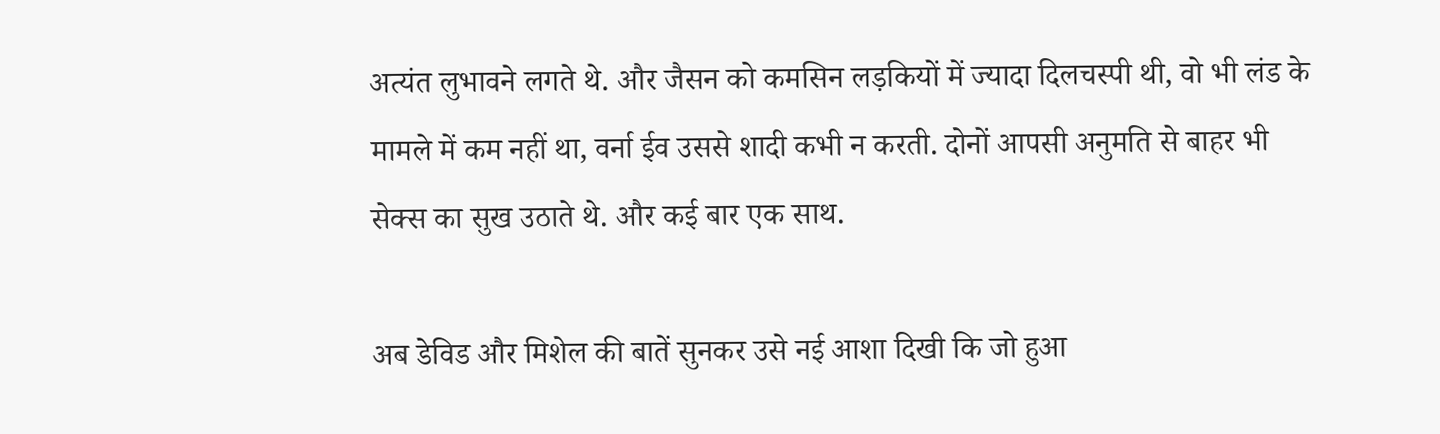अत्यंत लुभावने लगते थे. और जैसन को कमसिन लड़कियों में ज्यादा दिलचस्पी थी, वो भी लंड के मामले में कम नहीं था, वर्ना ईव उससे शादी कभी न करती. दोनों आपसी अनुमति से बाहर भी सेक्स का सुख उठाते थे. और कई बार एक साथ.

अब डेविड और मिशेल की बातें सुनकर उसे नई आशा दिखी कि जो हुआ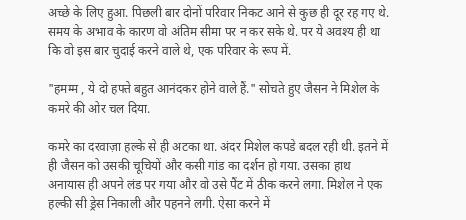अच्छे के लिए हुआ. पिछली बार दोनों परिवार निकट आने से कुछ ही दूर रह गए थे. समय के अभाव के कारण वो अंतिम सीमा पर न कर सके थे. पर ये अवश्य ही था कि वो इस बार चुदाई करने वाले थे, एक परिवार के रूप में.

"हमम्म , ये दो हफ्ते बहुत आनंदकर होने वाले हैं." सोचते हुए जैसन ने मिशेल के कमरे की ओर चल दिया.

कमरे का दरवाज़ा हल्के से ही अटका था. अंदर मिशेल कपडे बदल रही थी. इतने में ही जैसन को उसकी चूचियों और कसी गांड का दर्शन हो गया. उसका हाथ अनायास ही अपने लंड पर गया और वो उसे पैंट में ठीक करने लगा. मिशेल ने एक हल्की सी ड्रेस निकाली और पहनने लगी. ऐसा करने में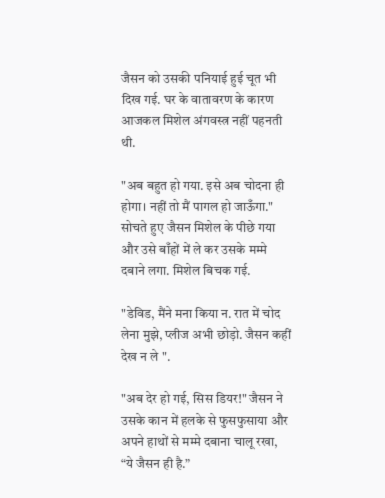जैसन को उसकी पनियाई हुई चूत भी दिख गई. घर के वातावरण के कारण आजकल मिशेल अंगवस्त्र नहीं पहनती थी.

"अब बहुत हो गया. इसे अब चोदना ही होगा। नहीं तो मैं पागल हो जाऊँगा." सोचते हुए जैसन मिशेल के पीछे गया और उसे बाँहों में ले कर उसके मम्मे दबाने लगा. मिशेल बिचक गई.

"डेविड, मैंने मना किया न. रात में चोद लेना मुझे, प्लीज अभी छोड़ो. जैसन कहीं देख न ले ".

"अब देर हो गई, सिस डियर!" जैसन ने उसके कान में हलके से फुसफुसाया और अपने हाथों से मम्मे दबाना चालू रखा, “ये जैसन ही है.”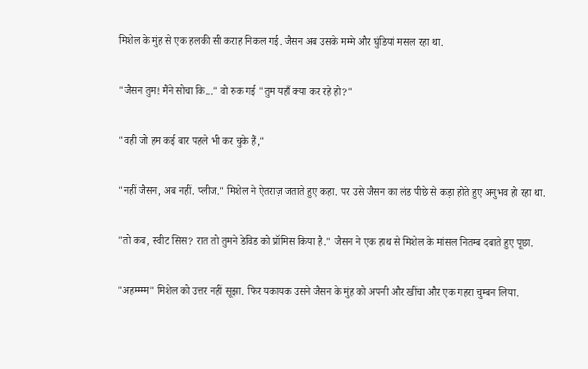मिशेल के मुंह से एक हलकी सी कराह निकल गई. जैसन अब उसके मम्मे और घुंडियां मसल रहा था.

"जैसन तुम! मैंने सोचा कि..." वो रुक गई "तुम यहाँ क्या कर रहे हो?"

"वही जो हम कई बार पहले भी कर चुके हैं,"

"नहीं जैसन, अब नहीं. प्लीज." मिशेल ने ऐतराज़ जताते हुए कहा. पर उसे जैसन का लंड पीछे से कड़ा होते हुए अनुभव हो रहा था.

"तो कब, स्वीट सिस? रात तो तुमने डेविड को प्रॉमिस किया है." जैसन ने एक हाथ से मिशेल के मांसल नितम्ब दबाते हुए पूछा.

"अहम्म्म्म" मिशेल को उत्तर नहीं सूझा. फिर यकायक उसने जैसन के मुंह को अपनी और खींचा और एक गहरा चुम्बन लिया.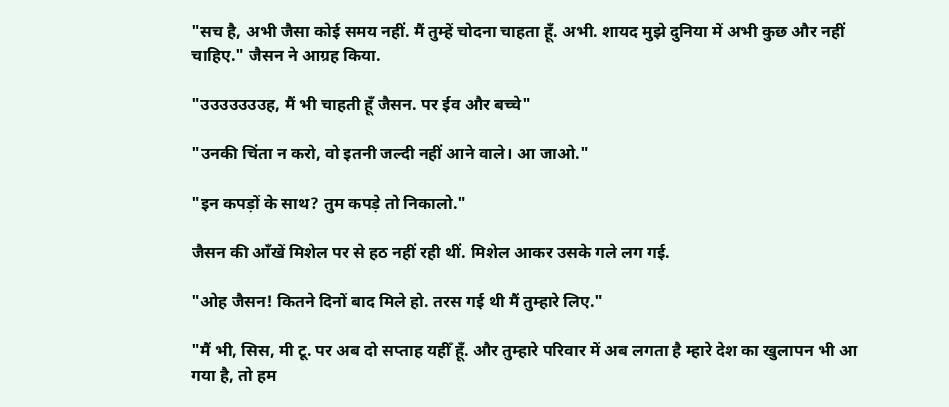"सच है, अभी जैसा कोई समय नहीं. मैं तुम्हें चोदना चाहता हूँ. अभी. शायद मुझे दुनिया में अभी कुछ और नहीं चाहिए." जैसन ने आग्रह किया.

"उउउउउउउह, मैं भी चाहती हूँ जैसन. पर ईव और बच्चे"

"उनकी चिंता न करो, वो इतनी जल्दी नहीं आने वाले। आ जाओ."

"इन कपड़ों के साथ? तुम कपड़े तो निकालो."

जैसन की ऑंखें मिशेल पर से हठ नहीं रही थीं. मिशेल आकर उसके गले लग गई.

"ओह जैसन! कितने दिनों बाद मिले हो. तरस गई थी मैं तुम्हारे लिए."

"मैं भी, सिस, मी टू. पर अब दो सप्ताह यहीँ हूँ. और तुम्हारे परिवार में अब लगता है म्हारे देश का खुलापन भी आ गया है, तो हम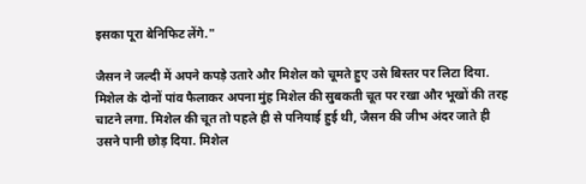इसका पूरा बेनिफिट लेंगे."

जैसन ने जल्दी में अपने कपड़े उतारे और मिशेल को चूमते हुए उसे बिस्तर पर लिटा दिया. मिशेल के दोनों पांव फैलाकर अपना मुंह मिशेल की सुबकती चूत पर रखा और भूखों की तरह चाटने लगा. मिशेल की चूत तो पहले ही से पनियाई हुई थी, जैसन की जीभ अंदर जाते ही उसने पानी छोड़ दिया. मिशेल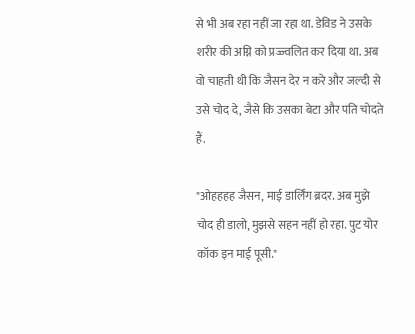से भी अब रहा नहीं जा रहा था. डेविड ने उसके शरीर की अग्नि को प्रज्ज्वलित कर दिया था. अब वो चाहती थी कि जैसन देर न करे और जल्दी से उसे चोद दे, जैसे कि उसका बेटा और पति चोदते हैं.

"ओहहहह जैसन, माई डार्लिंग ब्रदर. अब मुझे चोद ही डालो, मुझसे सहन नहीं हो रहा. पुट योर कॉक इन माई पूसी."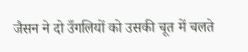जैसन ने दो उँगलियों को उसकी चूत में चलते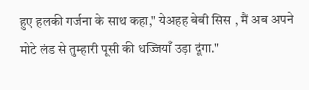हुए हलकी गर्जना के साथ कहा," येअहह बेबी सिस , मैं अब अपने मोटे लंड से तुम्हारी पूसी की धज्जियाँ उड़ा दूंगा."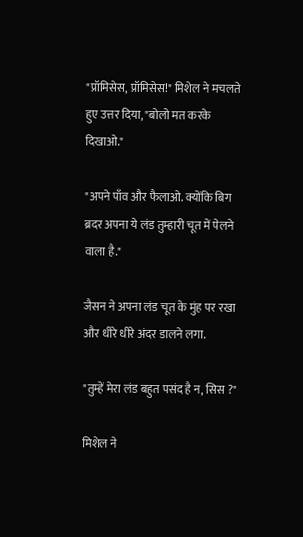"प्रॉमिसेस, प्रॉमिसेस!" मिशेल ने मचलते हुए उत्तर दिया, "बोलो मत करके दिखाओ."

"अपने पाँव और फैलाओ. क्योंकि बिग ब्रदर अपना ये लंड तुम्हारी चूत में पेलने वाला है."

जैसन ने अपना लंड चूत के मुंह पर रखा और धीरे धीरे अंदर डालने लगा.

"तुम्हें मेरा लंड बहुत पसंद है न, सिस ?"

मिशेल ने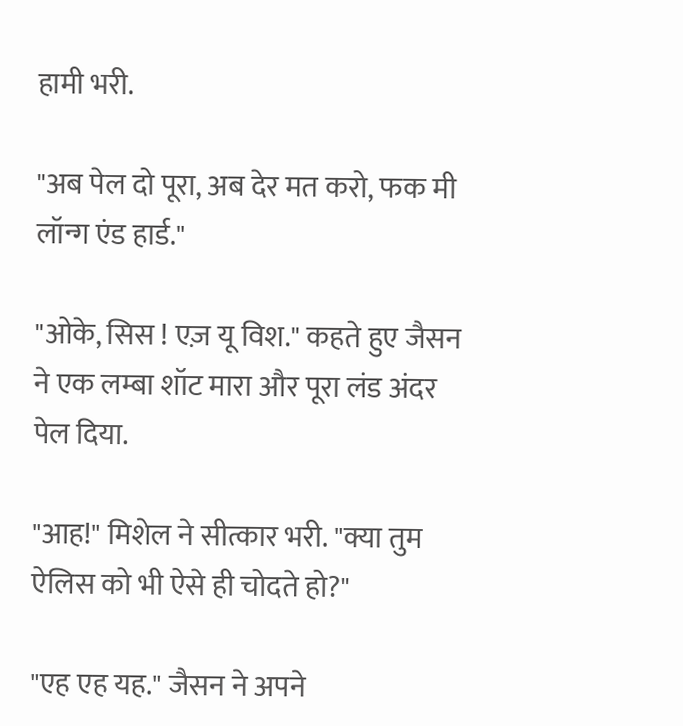हामी भरी.

"अब पेल दो पूरा, अब देर मत करो, फक मी लॉन्ग एंड हार्ड."

"ओके, सिस ! एज़ यू विश." कहते हुए जैसन ने एक लम्बा शॉट मारा और पूरा लंड अंदर पेल दिया.

"आह!" मिशेल ने सीत्कार भरी. "क्या तुम ऐलिस को भी ऐसे ही चोदते हो?"

"एह एह यह." जैसन ने अपने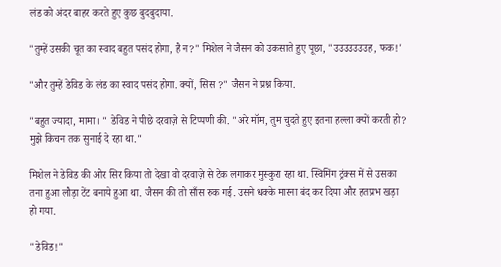लंड को अंदर बाहर करते हुए कुछ बुदबुदाया.

"तुम्हें उसकी चूत का स्वाद बहुत पसंद होगा, है न?" मिशेल ने जैसन को उकसाते हुए पूछा, "उउउउउउउह, फक!'

"और तुम्हें डेविड के लंड का स्वाद पसंद होगा. क्यों, सिस ?" जैसन ने प्रश्न किया.

"बहुत ज्यादा, मामा। " डेविड ने पीछे दरवाज़े से टिप्पणी की. "अरे मॉम, तुम चुदते हुए इतना हल्ला क्यों करती हो? मुझे किचन तक सुनाई दे रहा था."

मिशेल ने डेविड की ओर सिर किया तो देखा वो दरवाज़े से टेक लगाकर मुस्कुरा रहा था. स्विमिंग ट्रंक्स में से उसका तना हुआ लौड़ा टेंट बनाये हुआ था. जैसन की तो साँस रुक गई. उसने धक्के मारना बंद कर दिया और हतप्रभ खड़ा हो गया.

"डेविड!"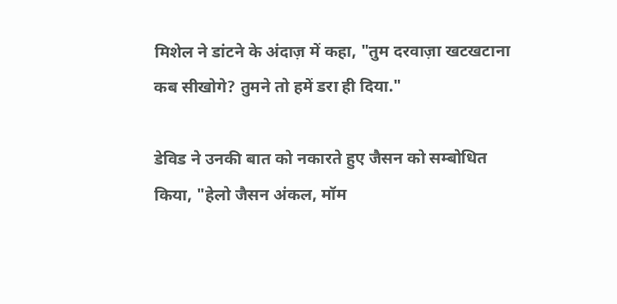मिशेल ने डांटने के अंदाज़ में कहा, "तुम दरवाज़ा खटखटाना कब सीखोगे? तुमने तो हमें डरा ही दिया."

डेविड ने उनकी बात को नकारते हुए जैसन को सम्बोधित किया, "हेलो जैसन अंकल, मॉम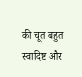की चूत बहुत स्वादिष्ट और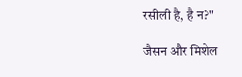रसीली है, है न?"

जैसन और मिशेल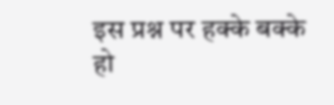इस प्रश्न पर हक्के बक्के हो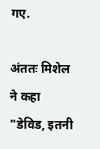गए.

अंततः मिशेल ने कहा "डेविड, इतनी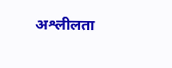अश्लीलता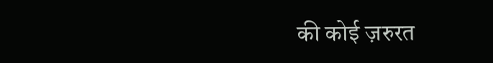की कोई ज़रुरत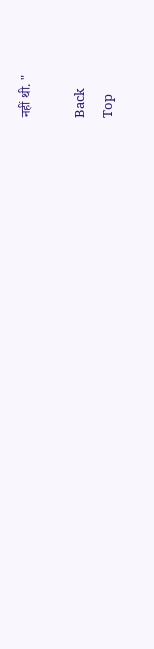नहीं थी. "

Back
Top